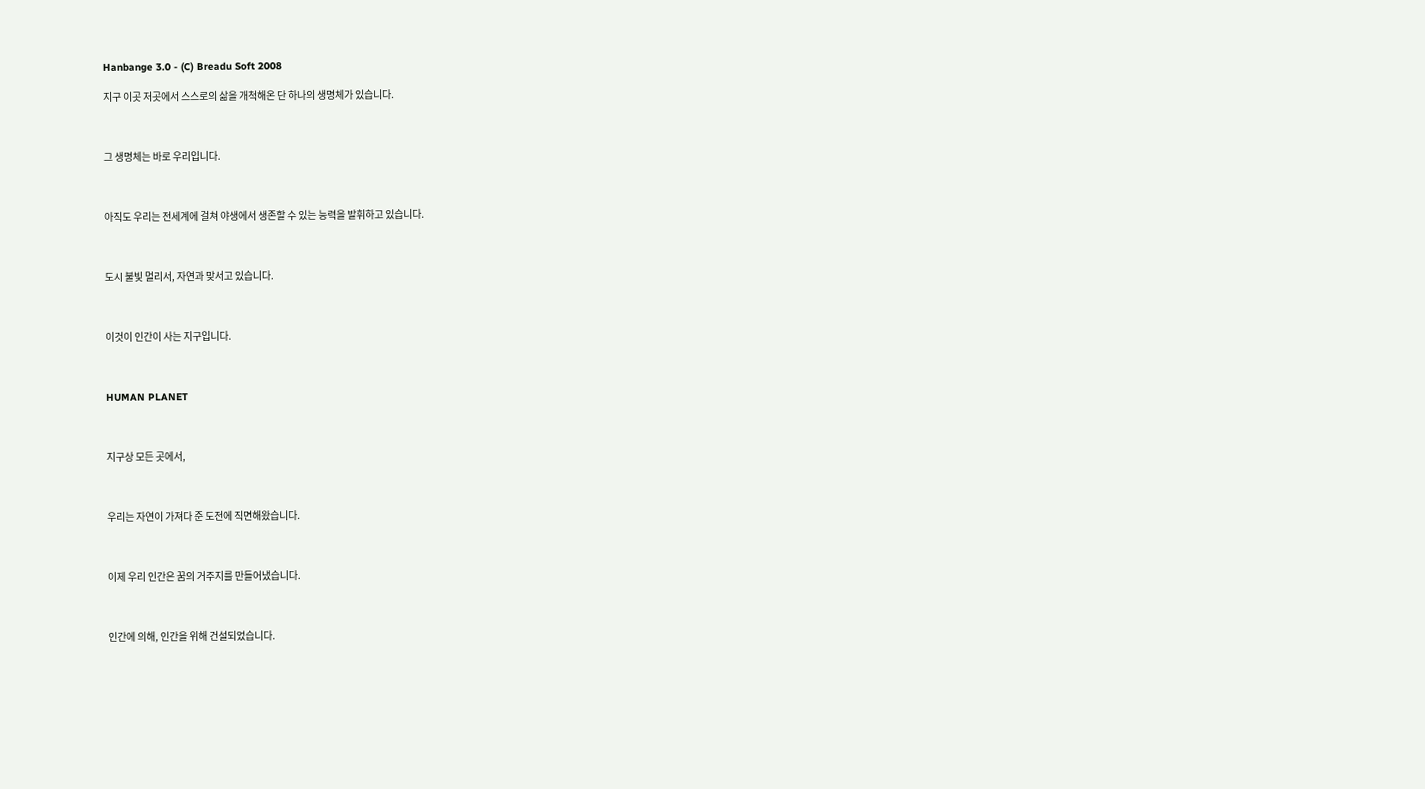Hanbange 3.0 - (C) Breadu Soft 2008

지구 이곳 저곳에서 스스로의 삶을 개척해온 단 하나의 생명체가 있습니다.



그 생명체는 바로 우리입니다.



아직도 우리는 전세계에 걸쳐 야생에서 생존할 수 있는 능력을 발휘하고 있습니다.



도시 불빛 멀리서, 자연과 맞서고 있습니다.



이것이 인간이 사는 지구입니다.



HUMAN PLANET



지구상 모든 곳에서,



우리는 자연이 가져다 준 도전에 직면해왔습니다.



이제 우리 인간은 꿈의 거주지를 만들어냈습니다.



인간에 의해, 인간을 위해 건설되었습니다.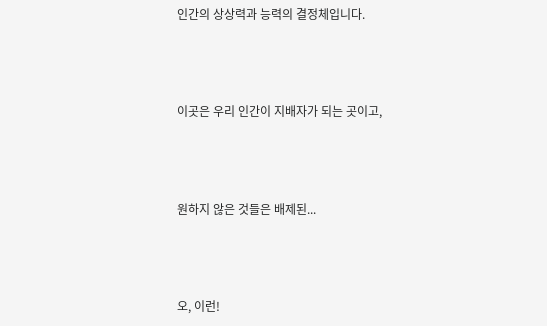인간의 상상력과 능력의 결정체입니다.



이곳은 우리 인간이 지배자가 되는 곳이고,



원하지 않은 것들은 배제된...



오, 이런!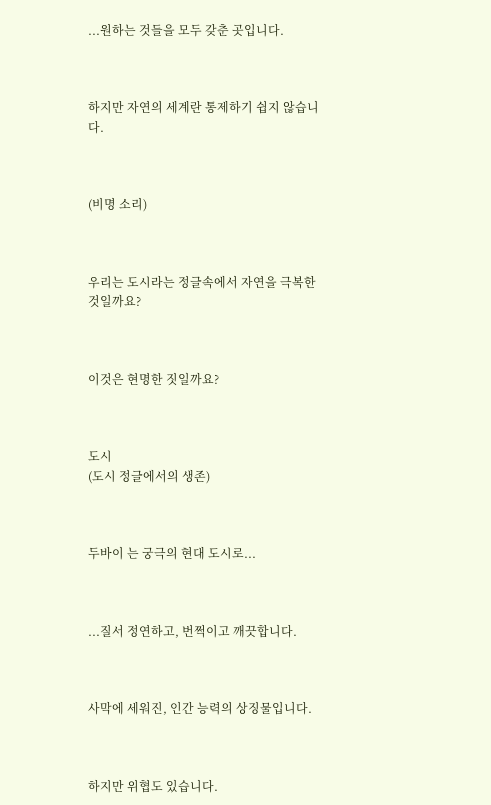...원하는 것들을 모두 갖춘 곳입니다.



하지만 자연의 세계란 통제하기 쉽지 않습니다.



(비명 소리)



우리는 도시라는 정글속에서 자연을 극복한 것일까요?



이것은 현명한 짓일까요?



도시
(도시 정글에서의 생존)



두바이 는 궁극의 현대 도시로...



...질서 정연하고, 번쩍이고 깨끗합니다.



사막에 세워진, 인간 능력의 상징물입니다.



하지만 위협도 있습니다.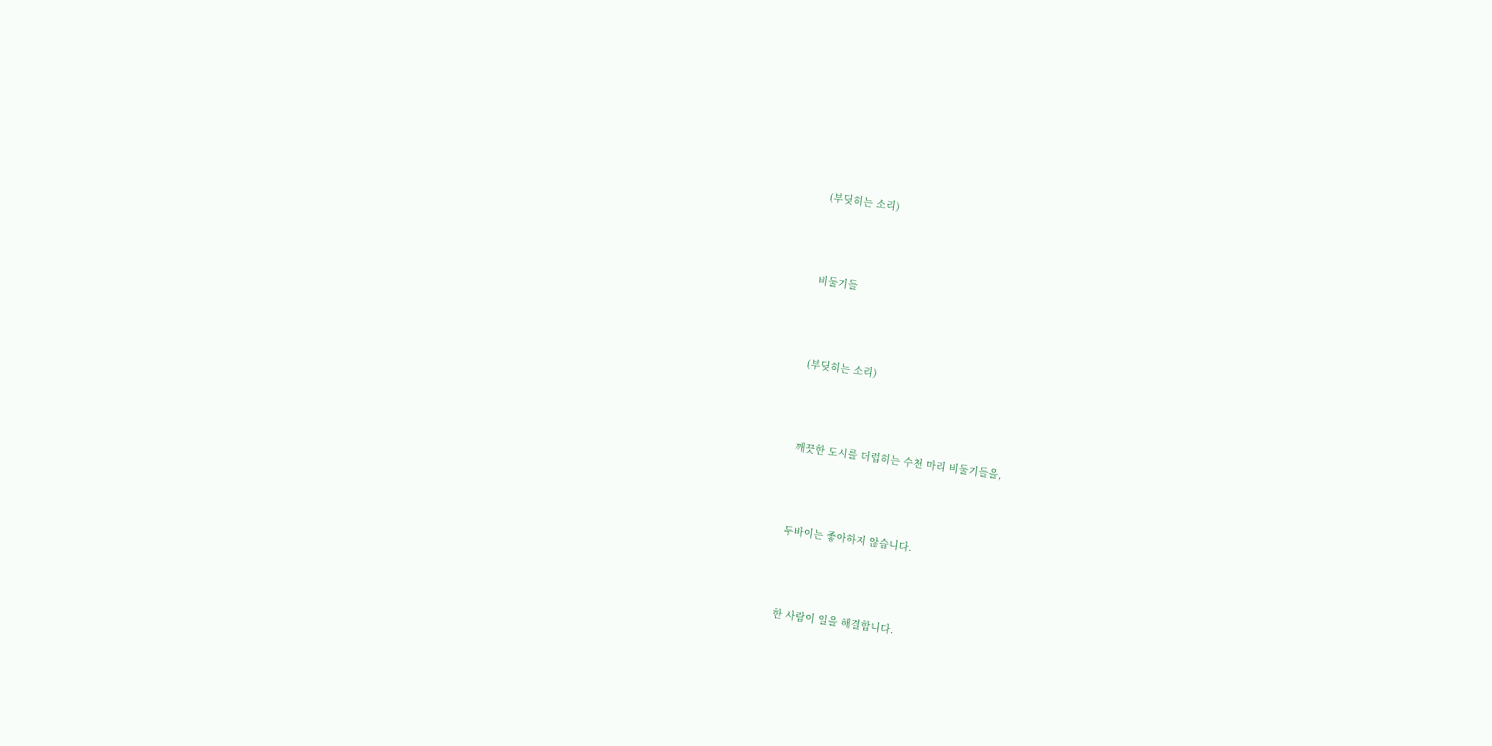(부딪히는 소리)



비둘기들



(부딪히는 소리)



깨끗한 도시를 더럽히는 수천 마리 비둘기들을,



두바이는 좋아하지 않습니다.



한 사람이 일을 해결합니다.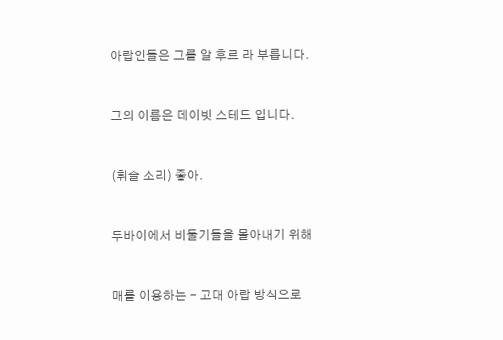아랍인들은 그를 알 후르 라 부릅니다.



그의 이름은 데이빗 스테드 입니다.



(휘슬 소리) 좋아.



두바이에서 비둘기들을 몰아내기 위해



매를 이용하는 - 고대 아랍 방식으로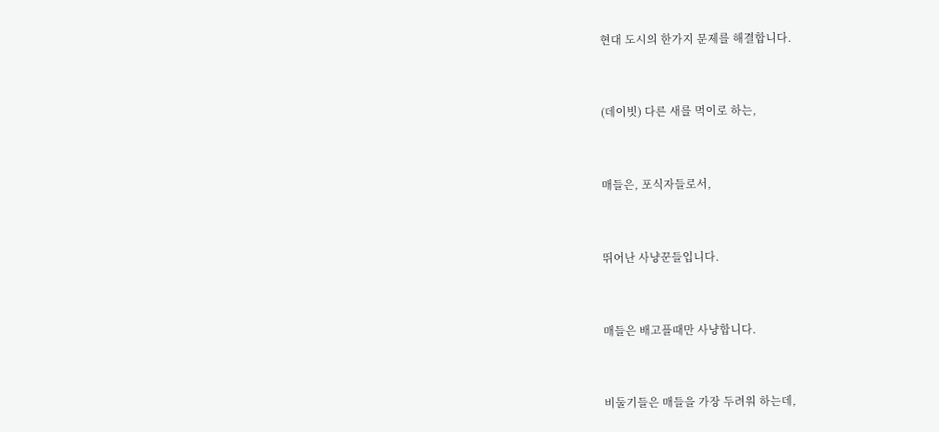현대 도시의 한가지 문제를 해결합니다.



(데이빗) 다른 새를 먹이로 하는,



매들은, 포식자들로서,



뛰어난 사냥꾼들입니다.



매들은 배고플때만 사냥합니다.



비둘기들은 매들을 가장 두려워 하는데,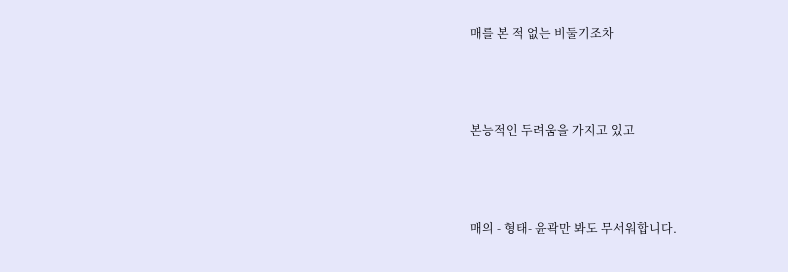매를 본 적 없는 비둘기조차



본능적인 두려움을 가지고 있고



매의 - 형태- 윤곽만 봐도 무서워합니다.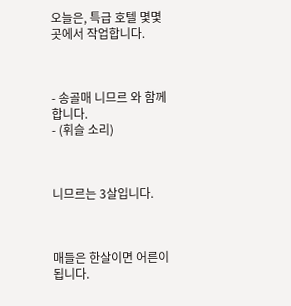오늘은, 특급 호텔 몇몇 곳에서 작업합니다.



- 송골매 니므르 와 함께 합니다.
- (휘슬 소리)



니므르는 3살입니다.



매들은 한살이면 어른이 됩니다.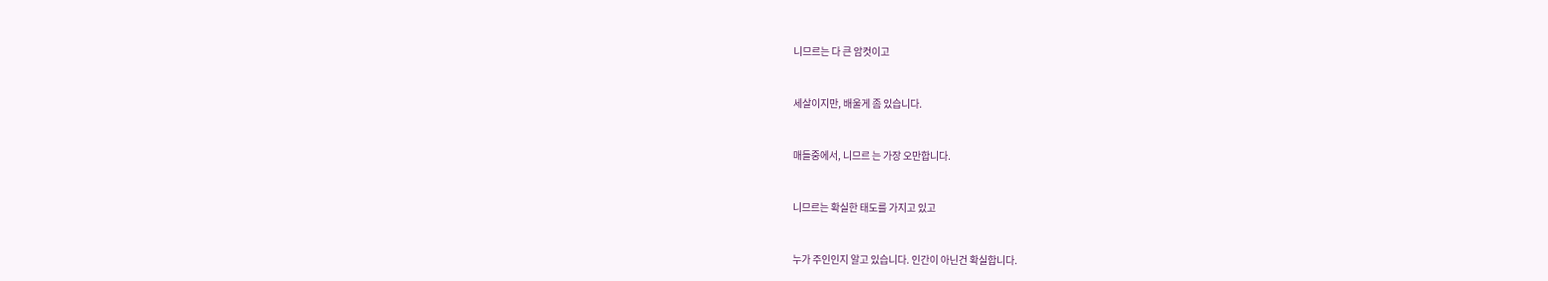니므르는 다 큰 암컷이고



세살이지만, 배울게 좀 있습니다.



매들중에서, 니므르 는 가장 오만합니다.



니므르는 확실한 태도를 가지고 있고



누가 주인인지 알고 있습니다. 인간이 아닌건 확실합니다.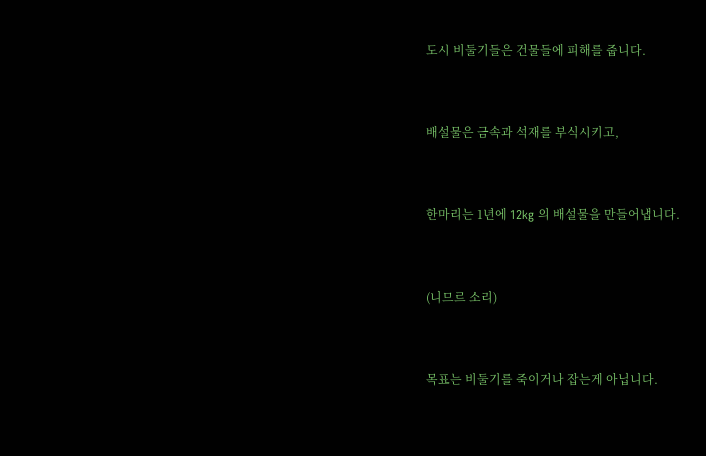도시 비둘기들은 건물들에 피해를 줍니다.



배설물은 금속과 석재를 부식시키고,



한마리는 1년에 12kg 의 배설물을 만들어냅니다.



(니므르 소리)



목표는 비둘기를 죽이거나 잡는게 아닙니다.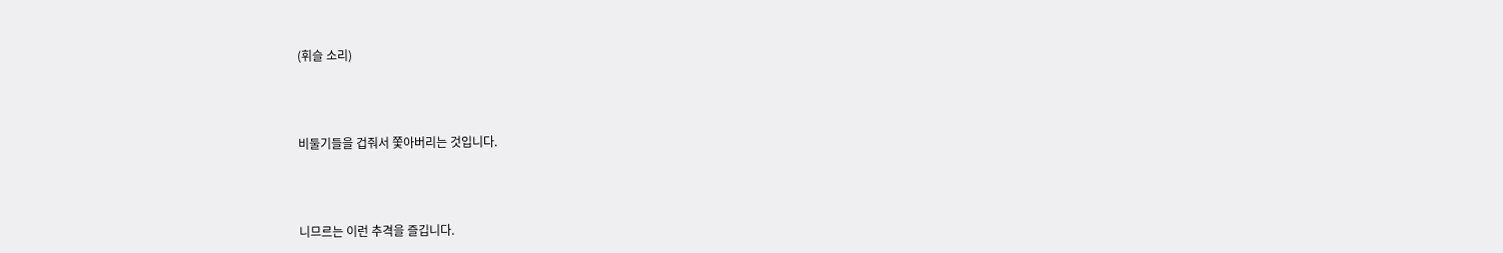(휘슬 소리)



비둘기들을 겁줘서 쫓아버리는 것입니다.



니므르는 이런 추격을 즐깁니다.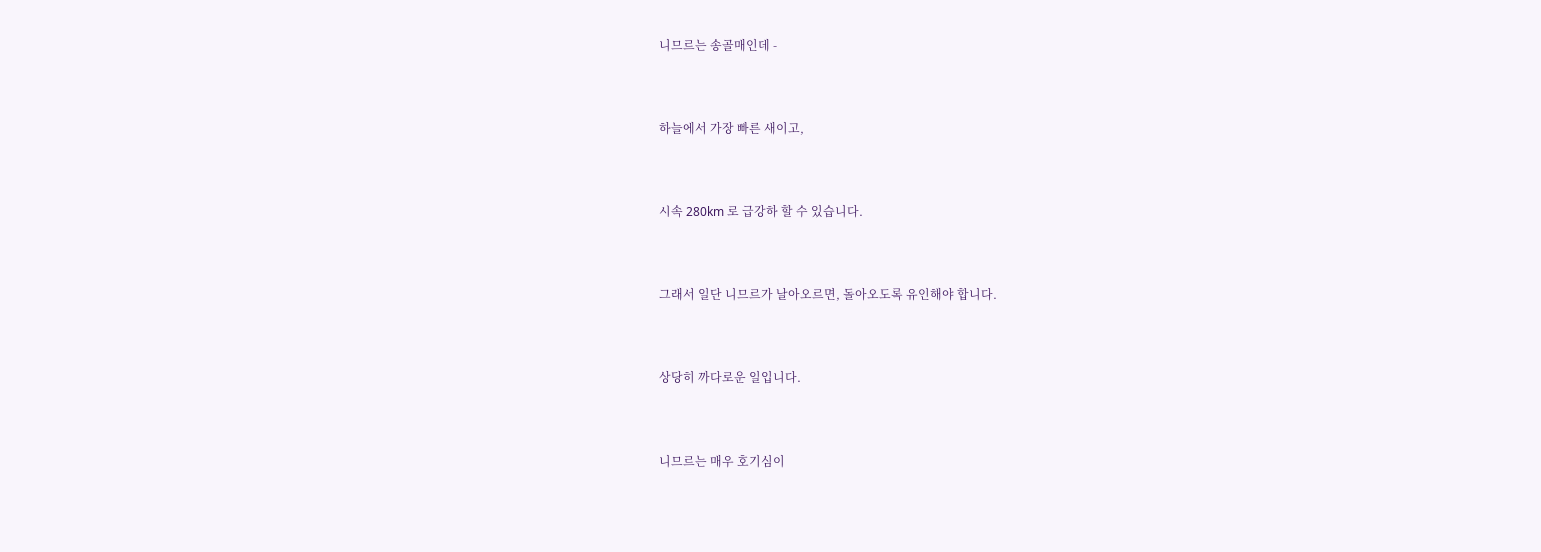니므르는 송골매인데 -



하늘에서 가장 빠른 새이고,



시속 280km 로 급강하 할 수 있습니다.



그래서 일단 니므르가 날아오르면, 돌아오도록 유인해야 합니다.



상당히 까다로운 일입니다.



니므르는 매우 호기심이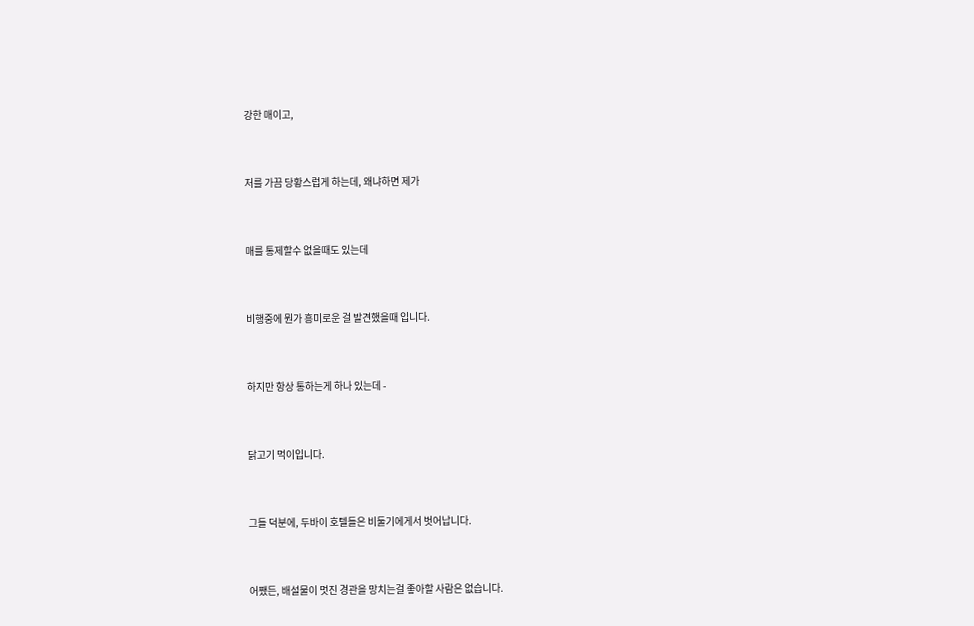강한 매이고,



저를 가끔 당황스럽게 하는데, 왜냐하면 제가



매를 통제할수 없을때도 있는데



비행중에 뭔가 흥미로운 걸 발견했을때 입니다.



하지만 항상 통하는게 하나 있는데 -



닭고기 먹이입니다.



그들 덕분에, 두바이 호텔들은 비둘기에게서 벗어납니다.



어쨌든, 배설물이 멋진 경관을 망치는걸 좋아할 사람은 없습니다.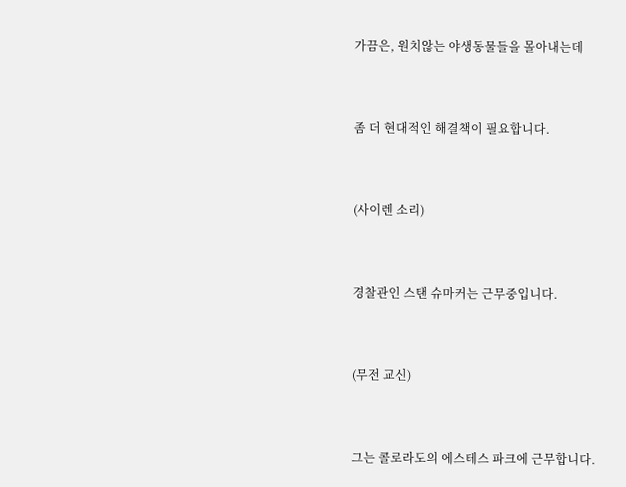가끔은, 원치않는 야생동물들을 몰아내는데



좀 더 현대적인 해결책이 필요합니다.



(사이렌 소리)



경찰관인 스탠 슈마커는 근무중입니다.



(무전 교신)



그는 콜로라도의 에스테스 파크에 근무합니다.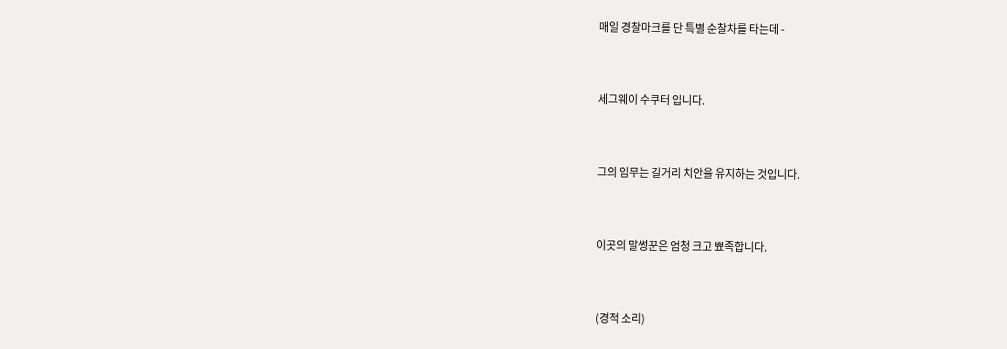매일 경찰마크를 단 특별 순찰차를 타는데 -



세그웨이 수쿠터 입니다.



그의 임무는 길거리 치안을 유지하는 것입니다.



이곳의 말썽꾼은 엄청 크고 뾰족합니다.



(경적 소리)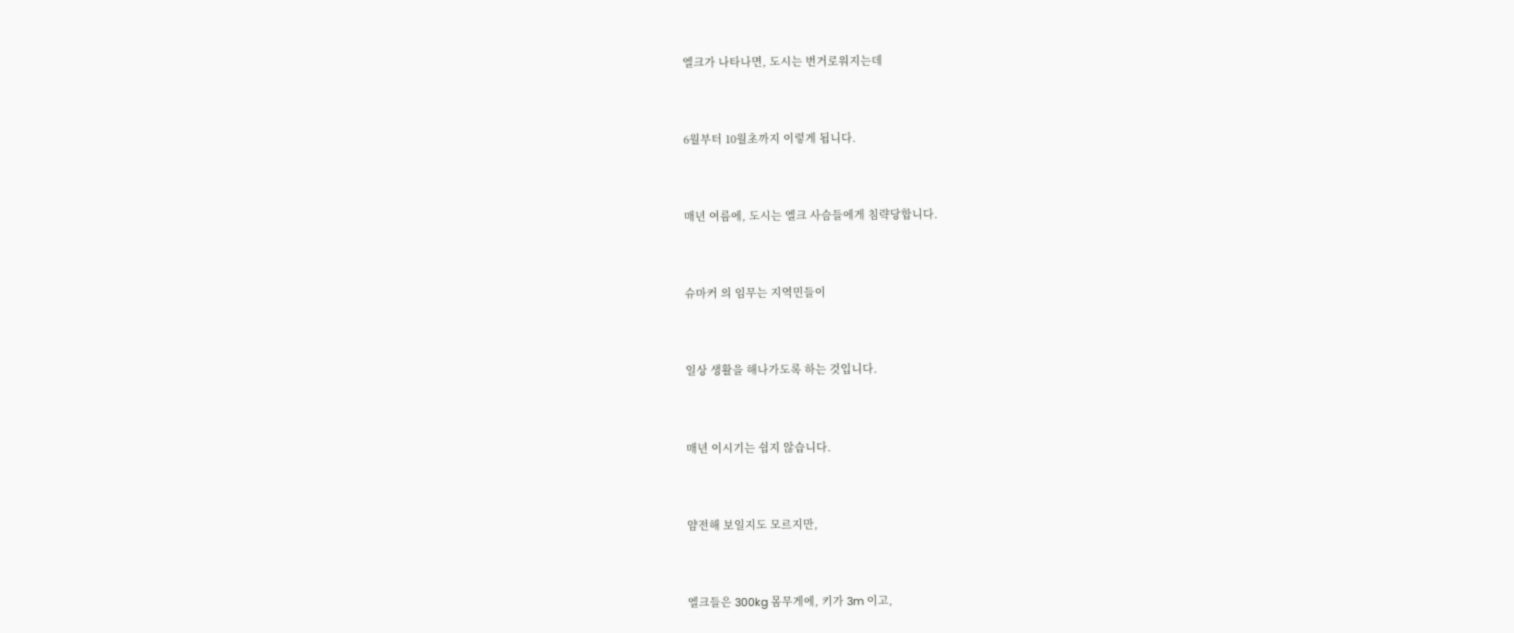엘크가 나타나면, 도시는 번거로워지는데



6월부터 10월초까지 이렇게 됩니다.



매년 여름에, 도시는 엘크 사슴들에게 침략당합니다.



슈마커 의 임무는 지역민들이



일상 생활을 해나가도록 하는 것입니다.



매년 이시기는 쉽지 않습니다.



얌전해 보일지도 모르지만,



엘크들은 300kg 몸무게에, 키가 3m 이고,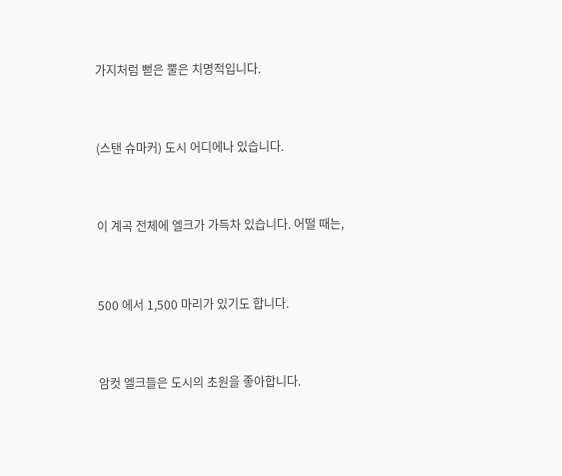가지처럼 뻗은 뿔은 치명적입니다.



(스탠 슈마커) 도시 어디에나 있습니다.



이 계곡 전체에 엘크가 가득차 있습니다. 어떨 때는,



500 에서 1,500 마리가 있기도 합니다.



암컷 엘크들은 도시의 초원을 좋아합니다.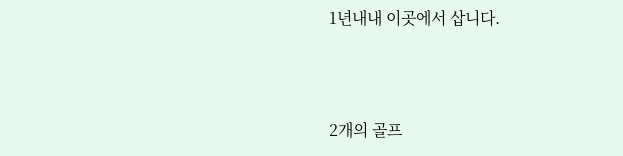1년내내 이곳에서 삽니다.



2개의 골프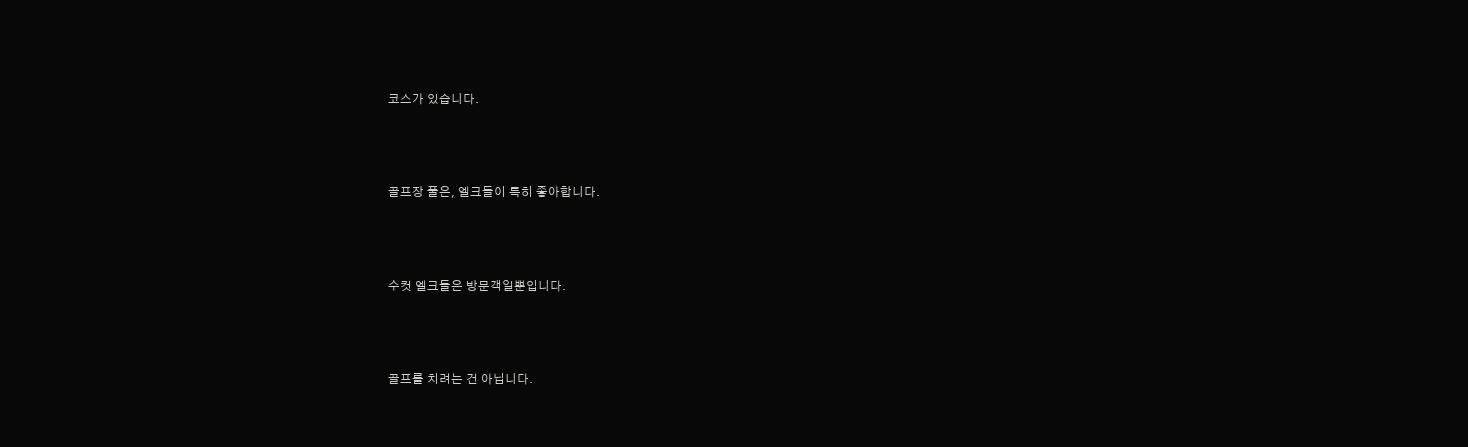코스가 있습니다.



골프장 풀은, 엘크들이 특히 좋아합니다.



수컷 엘크들은 방문객일뿐입니다.



골프를 치려는 건 아닙니다.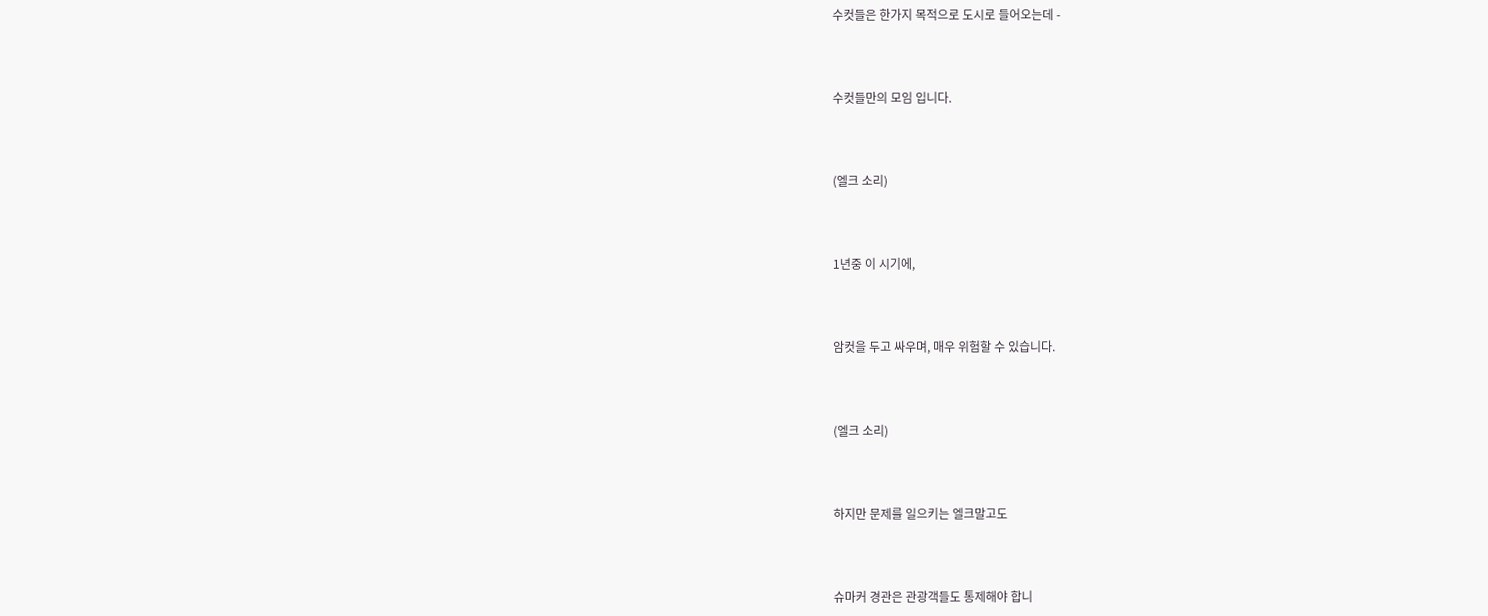수컷들은 한가지 목적으로 도시로 들어오는데 -



수컷들만의 모임 입니다.



(엘크 소리)



1년중 이 시기에,



암컷을 두고 싸우며, 매우 위험할 수 있습니다.



(엘크 소리)



하지만 문제를 일으키는 엘크말고도



슈마커 경관은 관광객들도 통제해야 합니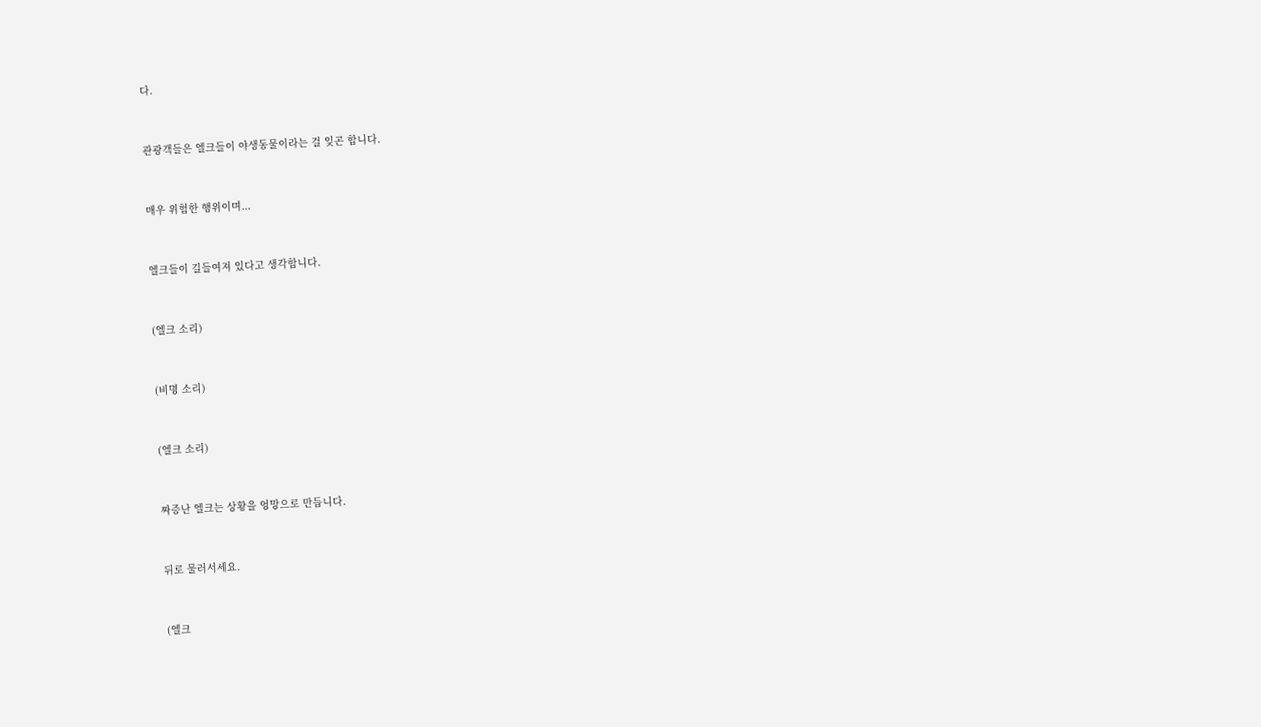다.



관광객들은 엘크들이 야생동물이라는 걸 잊곤 합니다.



매우 위험한 행위이며...



엘크들이 길들여져 있다고 생각합니다.



(엘크 소리)



(비명 소리)



(엘크 소리)



짜증난 엘크는 상황을 엉망으로 만듭니다.



뒤로 물러서세요.



(엘크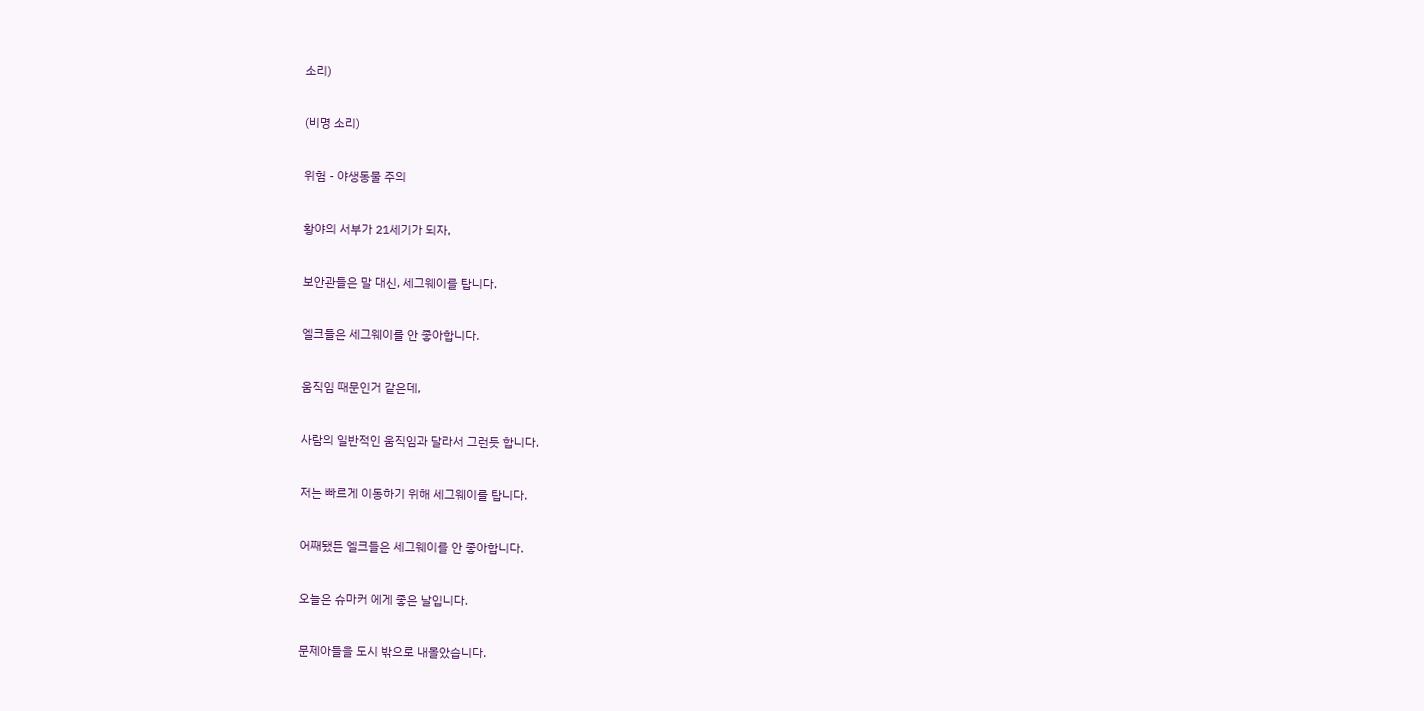소리)



(비명 소리)



위험 - 야생동물 주의



황야의 서부가 21세기가 되자,



보안관들은 말 대신, 세그웨이를 탑니다.



엘크들은 세그웨이를 안 좋아합니다.



움직임 때문인거 같은데,



사람의 일반적인 움직임과 달라서 그런듯 합니다.



저는 빠르게 이동하기 위해 세그웨이를 탑니다.



어째됐든 엘크들은 세그웨이를 안 좋아합니다.



오늘은 슈마커 에게 좋은 날입니다.



문제아들을 도시 밖으로 내몰았습니다.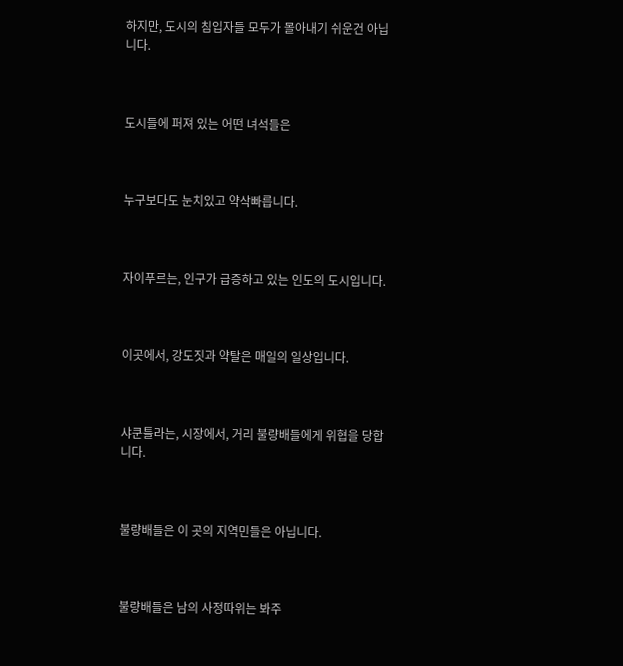하지만, 도시의 침입자들 모두가 몰아내기 쉬운건 아닙니다.



도시들에 퍼져 있는 어떤 녀석들은



누구보다도 눈치있고 약삭빠릅니다.



자이푸르는, 인구가 급증하고 있는 인도의 도시입니다.



이곳에서, 강도짓과 약탈은 매일의 일상입니다.



샤쿤틀라는, 시장에서, 거리 불량배들에게 위협을 당합니다.



불량배들은 이 곳의 지역민들은 아닙니다.



불량배들은 남의 사정따위는 봐주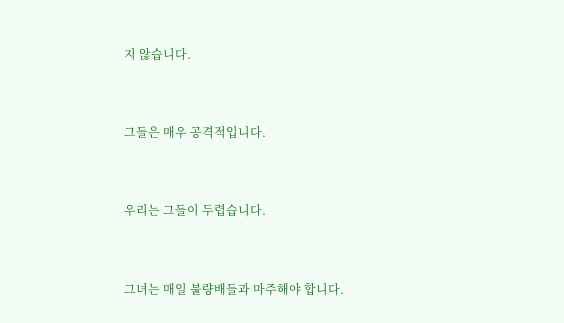지 않습니다.



그들은 매우 공격적입니다.



우리는 그들이 두렵습니다.



그녀는 매일 불량배들과 마주해야 합니다.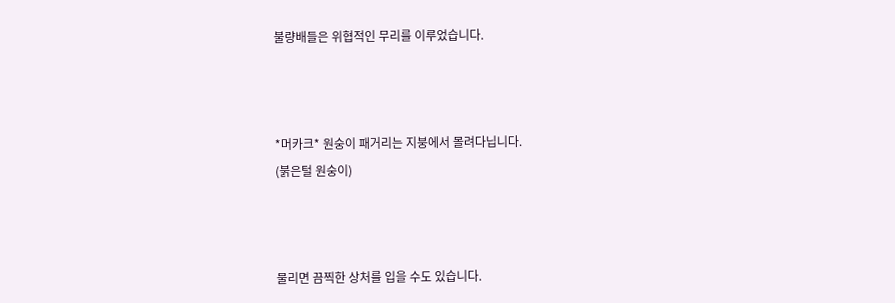불량배들은 위협적인 무리를 이루었습니다.



*머카크* 원숭이 패거리는 지붕에서 몰려다닙니다.
(붉은털 원숭이)



물리면 끔찍한 상처를 입을 수도 있습니다.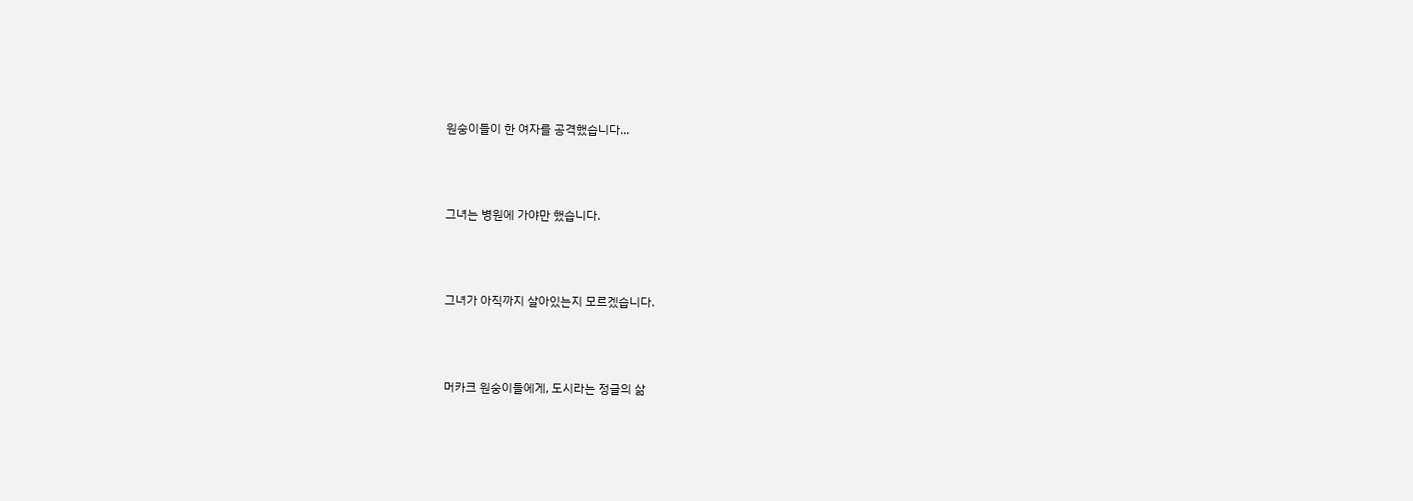원숭이들이 한 여자를 공격했습니다...



그녀는 병원에 가야만 했습니다.



그녀가 아직까지 살아있는지 모르겠습니다.



머카크 원숭이들에게, 도시라는 정글의 삶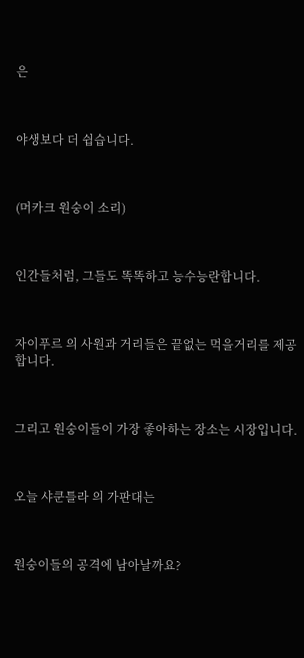은



야생보다 더 쉽습니다.



(머카크 원숭이 소리)



인간들처럼, 그들도 똑똑하고 능수능란합니다.



자이푸르 의 사원과 거리들은 끝없는 먹을거리를 제공합니다.



그리고 원숭이들이 가장 좋아하는 장소는 시장입니다.



오늘 샤쿤틀라 의 가판대는



원숭이들의 공격에 남아날까요?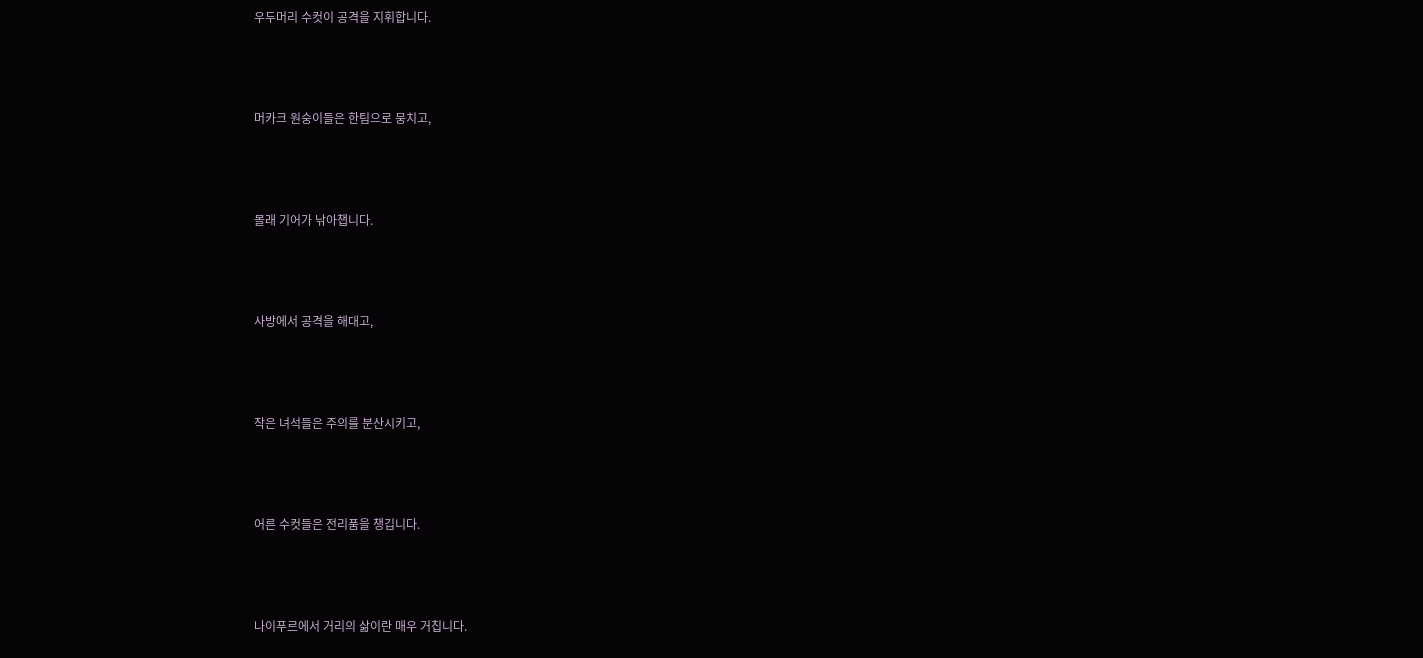우두머리 수컷이 공격을 지휘합니다.



머카크 원숭이들은 한팀으로 뭉치고,



몰래 기어가 낚아챕니다.



사방에서 공격을 해대고,



작은 녀석들은 주의를 분산시키고,



어른 수컷들은 전리품을 챙깁니다.



나이푸르에서 거리의 삶이란 매우 거칩니다.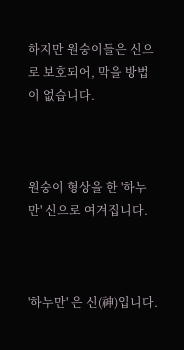하지만 원숭이들은 신으로 보호되어, 막을 방법이 없습니다.



원숭이 형상을 한 '하누만' 신으로 여겨집니다.



'하누만' 은 신(神)입니다.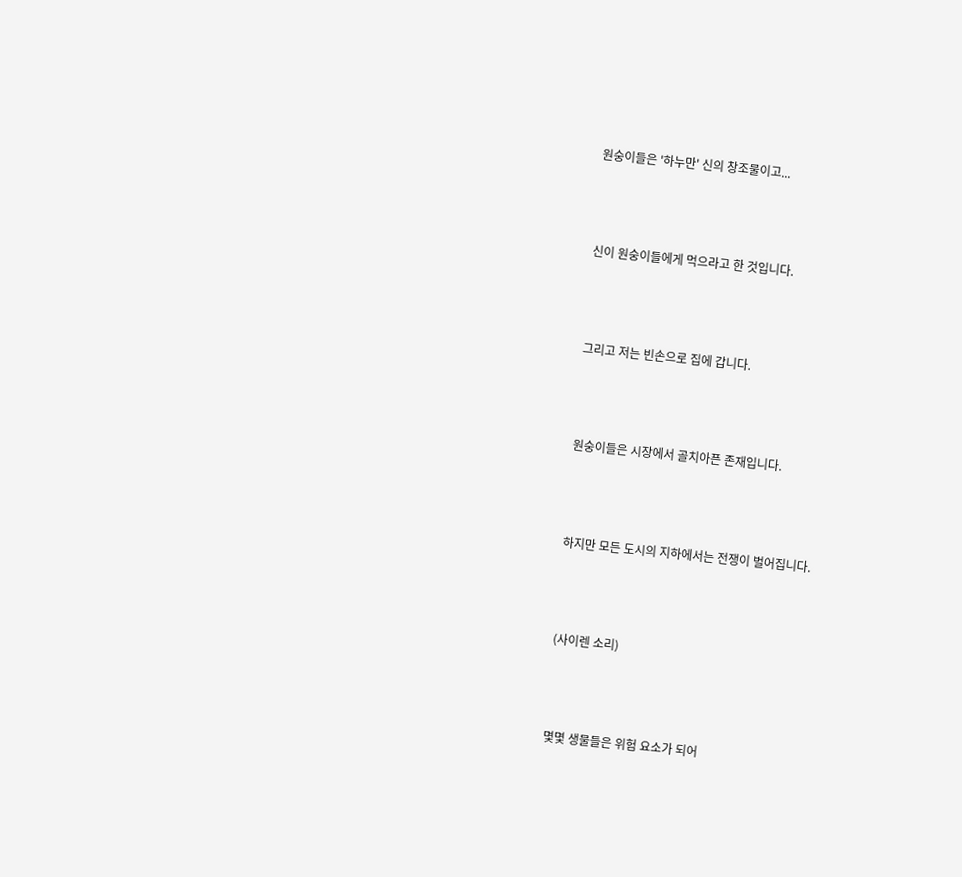원숭이들은 '하누만' 신의 창조물이고...



신이 원숭이들에게 먹으라고 한 것입니다.



그리고 저는 빈손으로 집에 갑니다.



원숭이들은 시장에서 골치아픈 존재입니다.



하지만 모든 도시의 지하에서는 전쟁이 벌어집니다.



(사이렌 소리)



몇몇 생물들은 위험 요소가 되어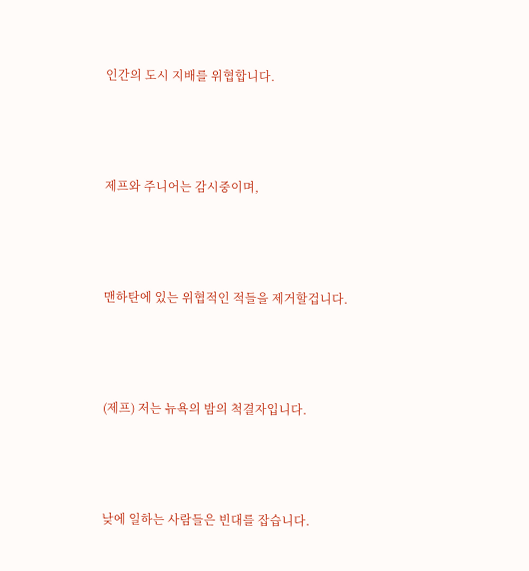인간의 도시 지배를 위협합니다.



제프와 주니어는 감시중이며,



맨하탄에 있는 위협적인 적들을 제거할겁니다.



(제프) 저는 뉴욕의 밤의 척결자입니다.



낮에 일하는 사람들은 빈대를 잡습니다.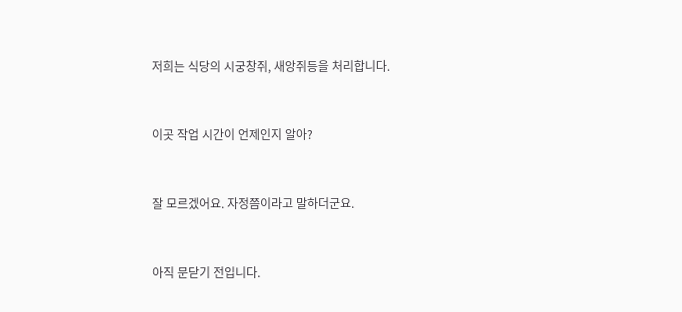저희는 식당의 시궁창쥐, 새앙쥐등을 처리합니다.



이곳 작업 시간이 언제인지 알아?



잘 모르겠어요. 자정쯤이라고 말하더군요.



아직 문닫기 전입니다.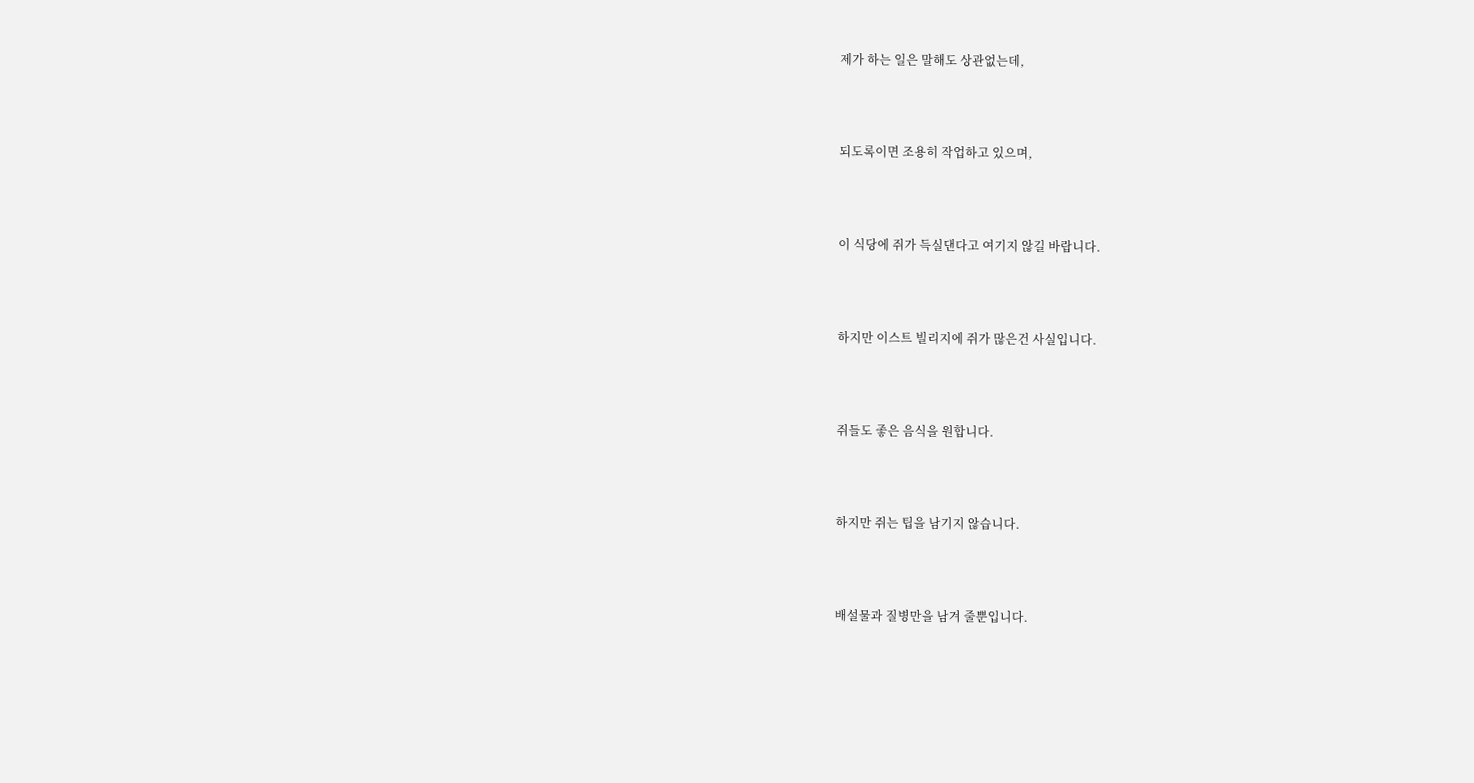제가 하는 일은 말해도 상관없는데,



되도록이면 조용히 작업하고 있으며,



이 식당에 쥐가 득실댄다고 여기지 않길 바랍니다.



하지만 이스트 빌리지에 쥐가 많은건 사실입니다.



쥐들도 좋은 음식을 원합니다.



하지만 쥐는 팁을 남기지 않습니다.



배설물과 질병만을 남겨 줄뿐입니다.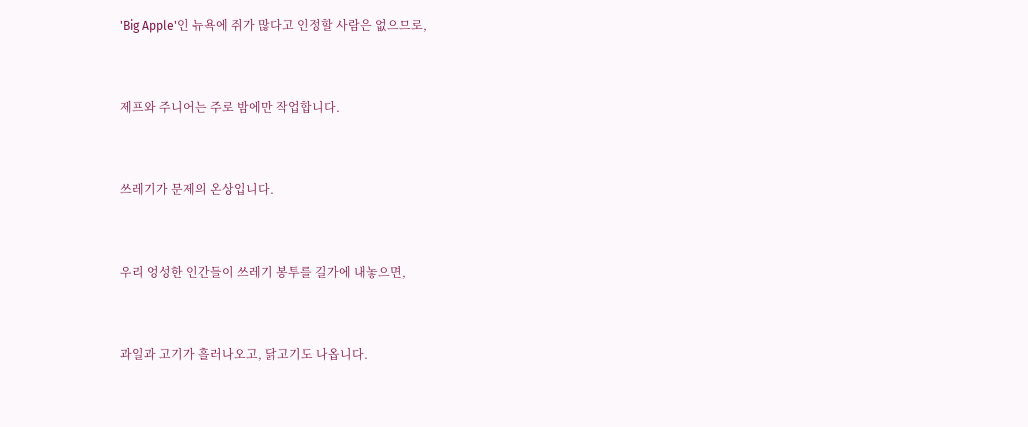'Big Apple'인 뉴욕에 쥐가 많다고 인정할 사람은 없으므로,



제프와 주니어는 주로 밤에만 작업합니다.



쓰레기가 문제의 온상입니다.



우리 엉성한 인간들이 쓰레기 봉투를 길가에 내놓으면,



과일과 고기가 흘러나오고, 닭고기도 나옵니다.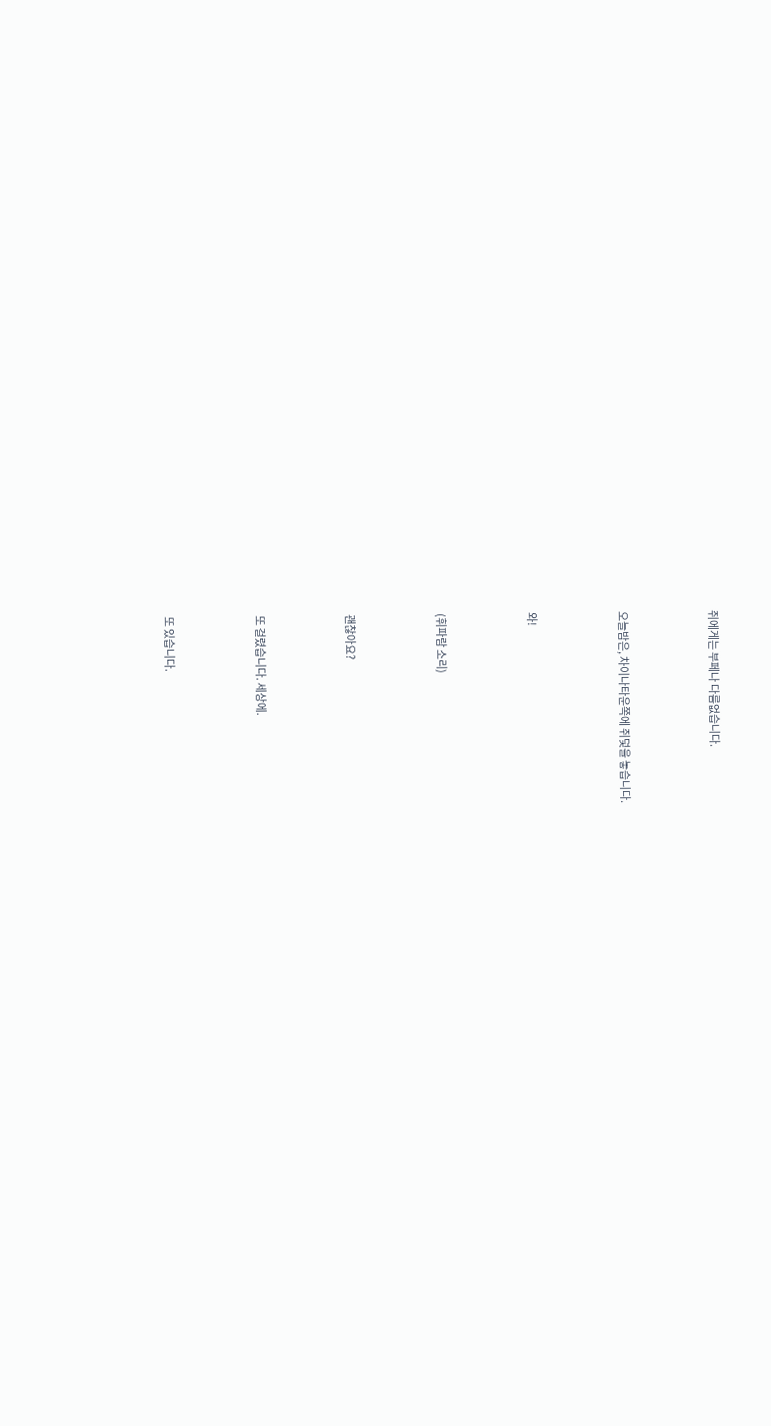쥐에게는 부페나 다름없습니다.



오늘밤은, 차이나타운쪽에 쥐덫을 놓습니다.



와!



(휘파람 소리)



괜찮아요?



또 걸렸습니다. 세상에.



또 있습니다.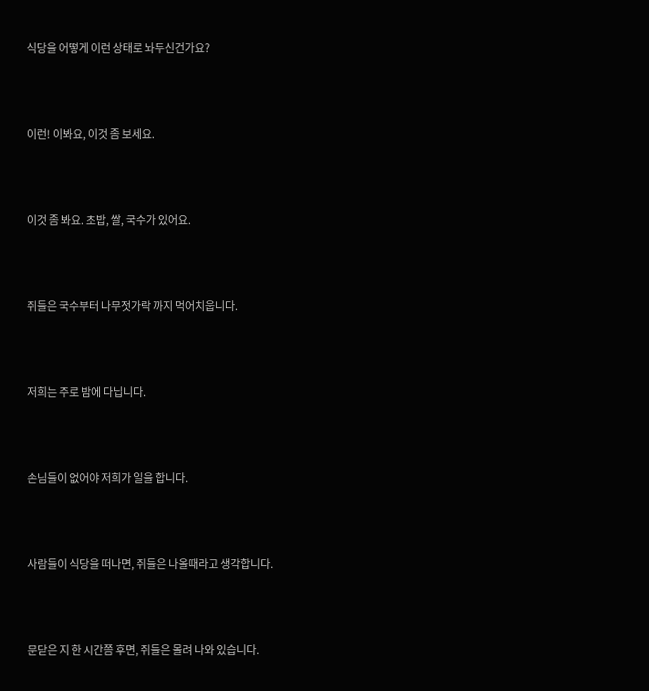식당을 어떻게 이런 상태로 놔두신건가요?



이런! 이봐요, 이것 좀 보세요.



이것 좀 봐요. 초밥, 쌀, 국수가 있어요.



쥐들은 국수부터 나무젓가락 까지 먹어치웁니다.



저희는 주로 밤에 다닙니다.



손님들이 없어야 저희가 일을 합니다.



사람들이 식당을 떠나면, 쥐들은 나올때라고 생각합니다.



문닫은 지 한 시간쯤 후면, 쥐들은 몰려 나와 있습니다.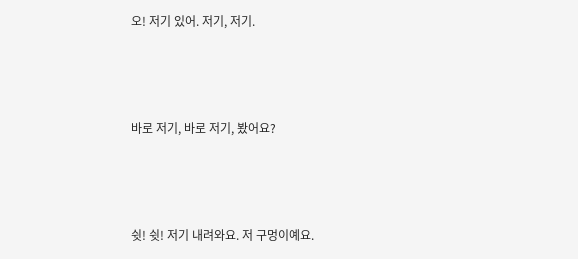오! 저기 있어. 저기, 저기.



바로 저기, 바로 저기, 봤어요?



쉿! 쉿! 저기 내려와요. 저 구멍이예요.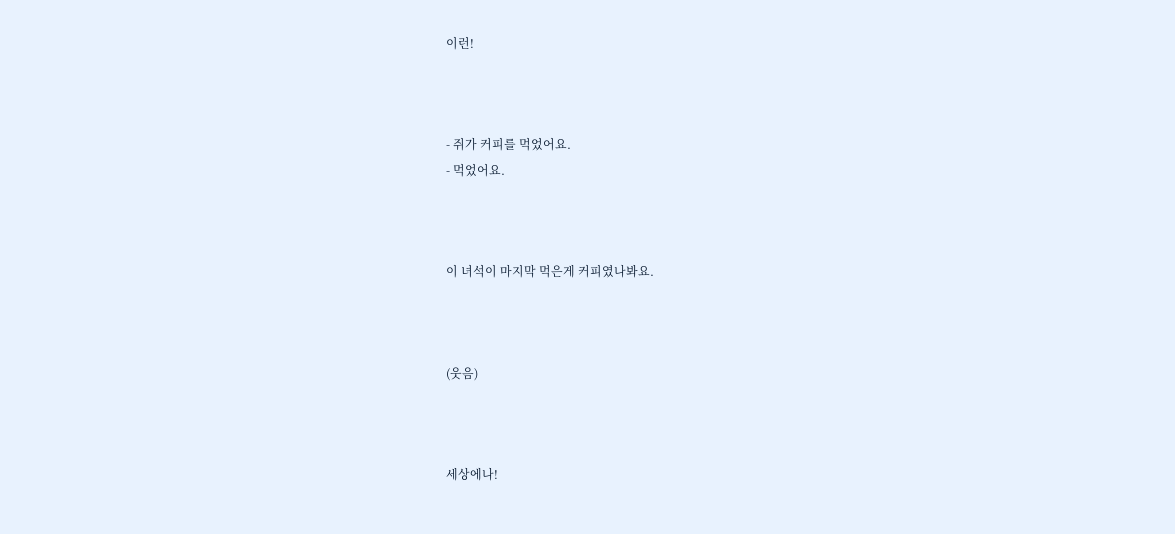이런!



- 쥐가 커피를 먹었어요.
- 먹었어요.



이 녀석이 마지막 먹은게 커피였나봐요.



(웃음)



세상에나!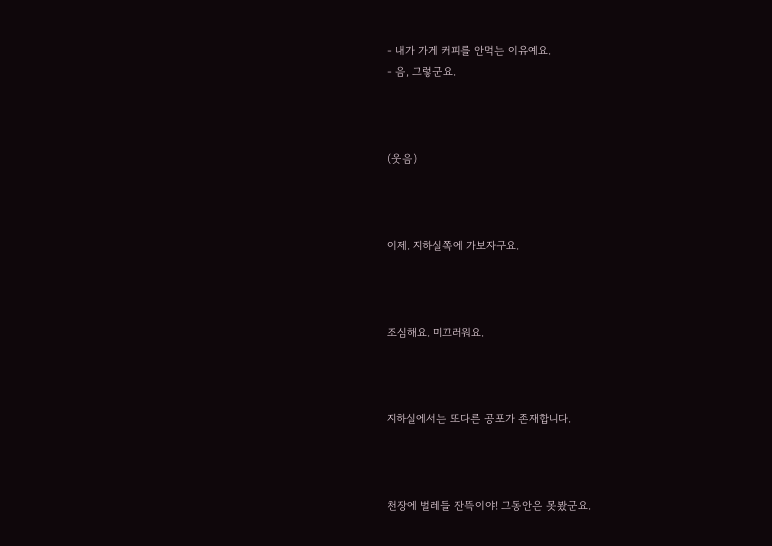- 내가 가게 커피를 안먹는 이유예요.
- 음, 그렇군요.



(웃음)



이제. 지하실쪽에 가보자구요.



조심해요. 미끄러워요.



지하실에서는 또다른 공포가 존재합니다.



천장에 벌레들 잔뜩이야! 그동안은 못봤군요.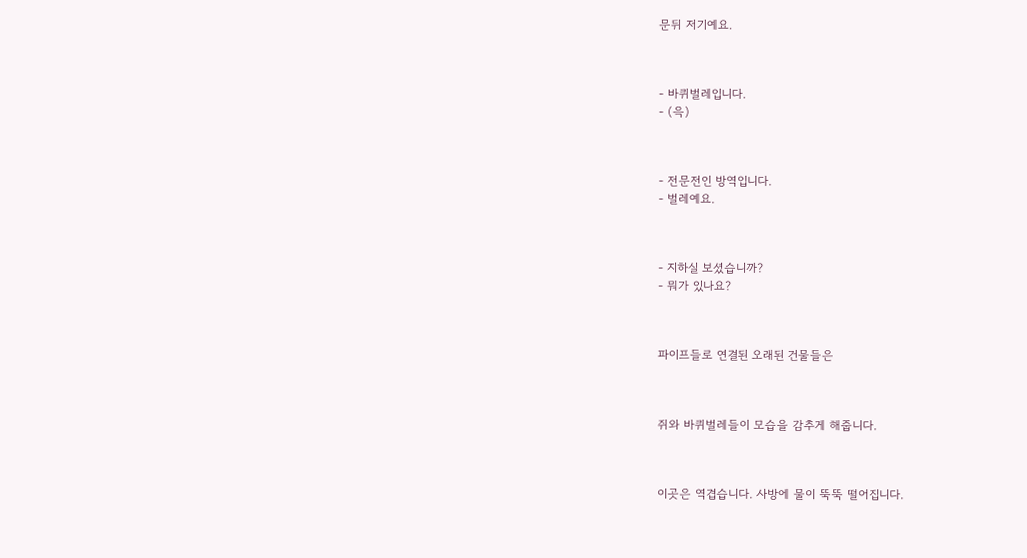문뒤 저기예요.



- 바퀴벌레입니다.
- (윽)



- 전문전인 방역입니다.
- 벌레예요.



- 지하실 보셨습니까?
- 뭐가 있나요?



파이프들로 연결된 오래된 건물들은



쥐와 바퀴벌레들이 모습을 감추게 해줍니다.



이곳은 역겹습니다. 사방에 물이 뚝뚝 떨어집니다.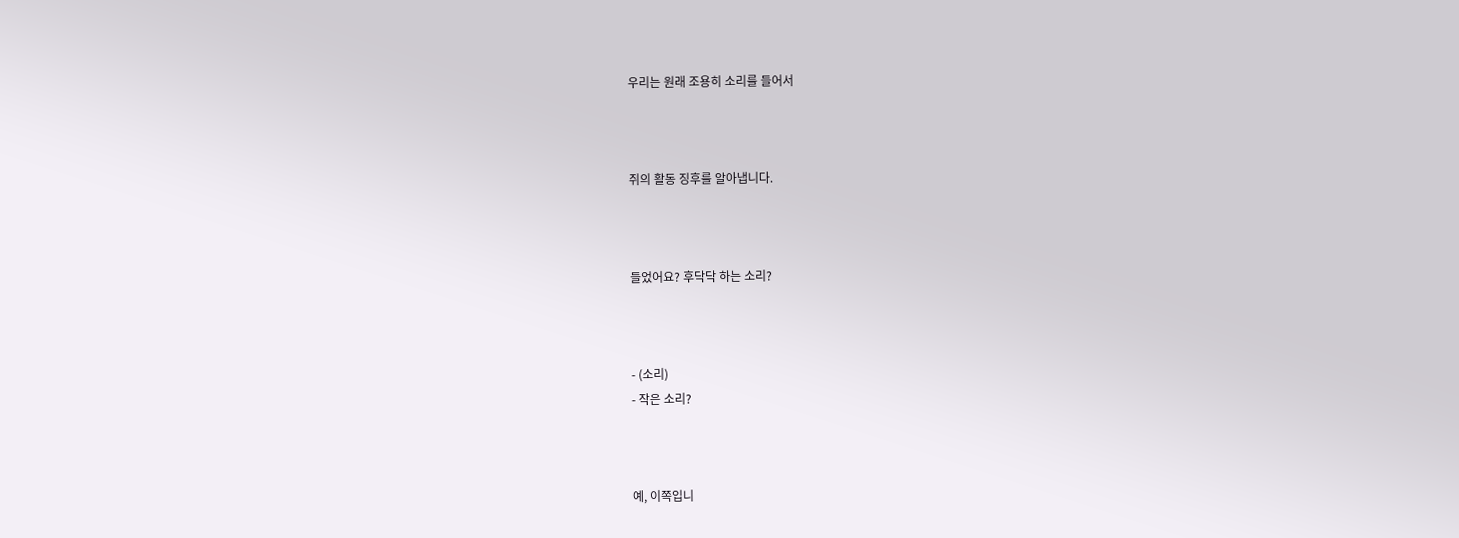우리는 원래 조용히 소리를 들어서



쥐의 활동 징후를 알아냅니다.



들었어요? 후닥닥 하는 소리?



- (소리)
- 작은 소리?



예, 이쪽입니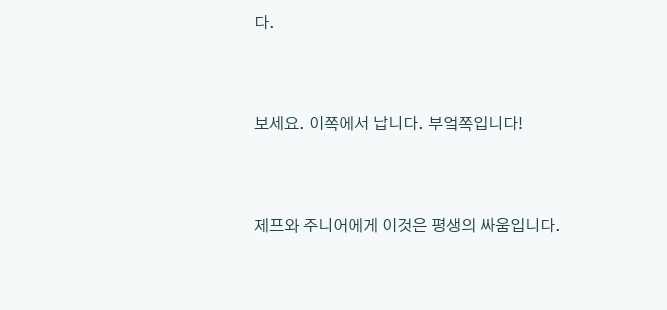다.



보세요. 이쪽에서 납니다. 부엌쪽입니다!



제프와 주니어에게 이것은 평생의 싸움입니다.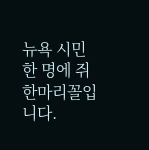뉴욕 시민 한 명에 쥐 한마리꼴입니다.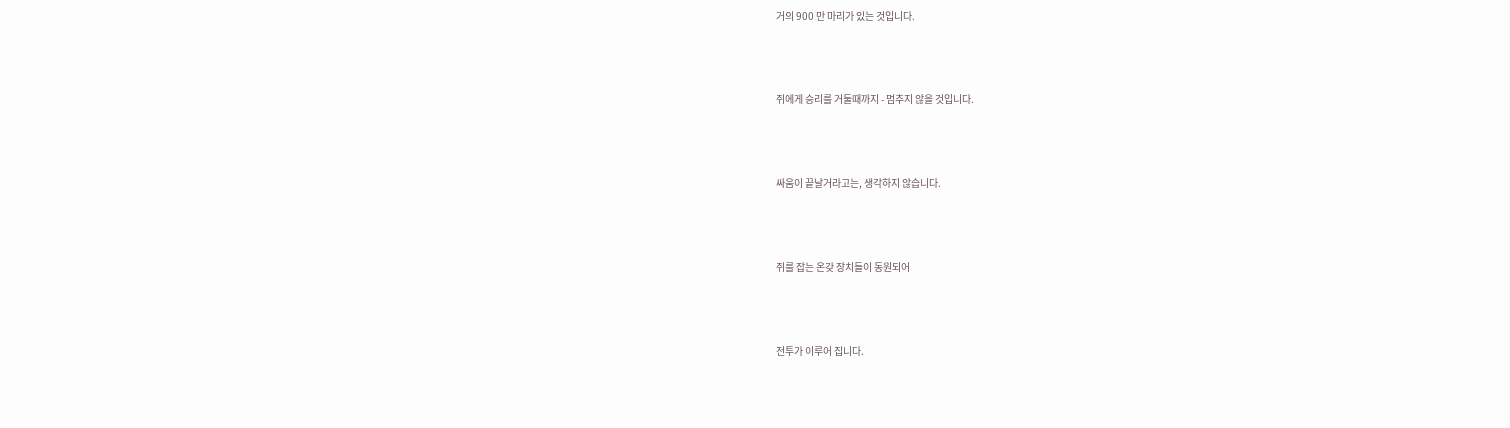거의 900 만 마리가 있는 것입니다.



쥐에게 승리를 거둘때까지 - 멈추지 않을 것입니다.



싸움이 끝날거라고는, 생각하지 않습니다.



쥐를 잡는 온갖 장치들이 동원되어



전투가 이루어 집니다.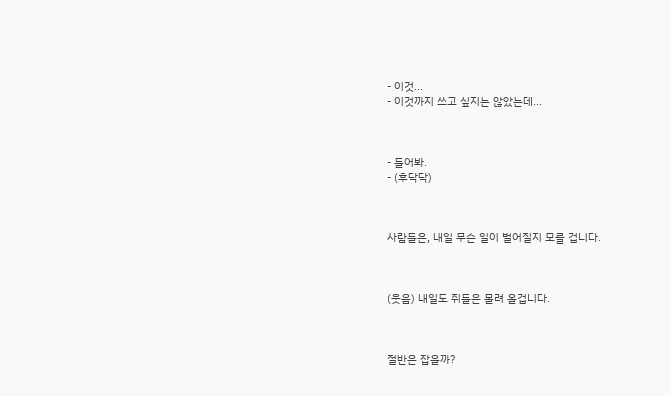- 이것...
- 이것까지 쓰고 싶지는 않았는데...



- 들어봐.
- (후닥닥)



사람들은, 내일 무슨 일이 벌어질지 모를 겁니다.



(웃음) 내일도 쥐들은 몰려 올겁니다.



절반은 잡을까?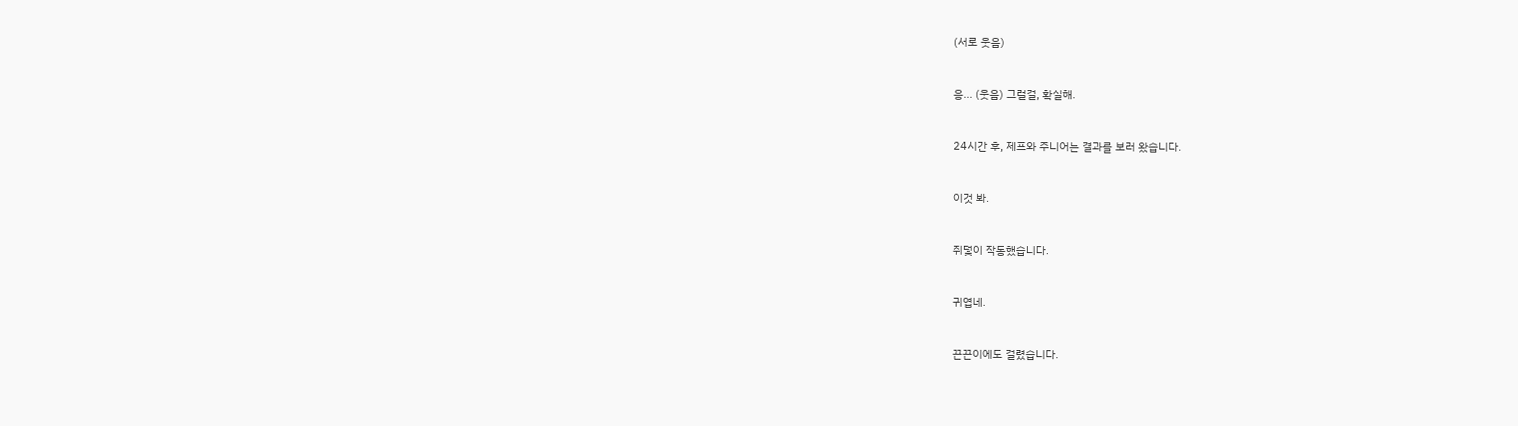(서로 웃음)



응... (웃음) 그럴걸, 확실해.



24시간 후, 제프와 주니어는 결과를 보러 왔습니다.



이것 봐.



쥐덫이 작동했습니다.



귀엽네.



끈끈이에도 걸렸습니다.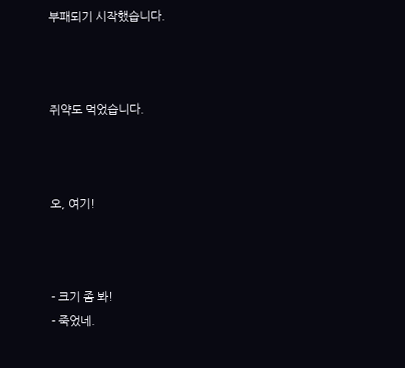부패되기 시작했습니다.



쥐약도 먹었습니다.



오, 여기!



- 크기 좀 봐!
- 죽었네.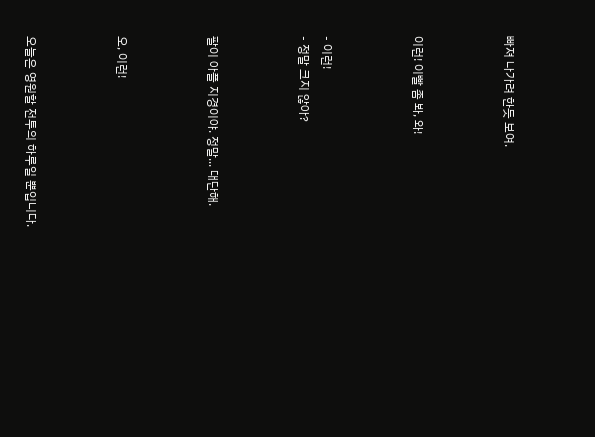빠져 나가려 한듯 보여.



이런! 이빨 좀 봐, 와!



- 이런!
- 정말 크지 않아?



팔이 아플 지경이야. 정말... 대단해.



오, 이런!



오늘은 영원할 전투의 하루일 뿐입니다.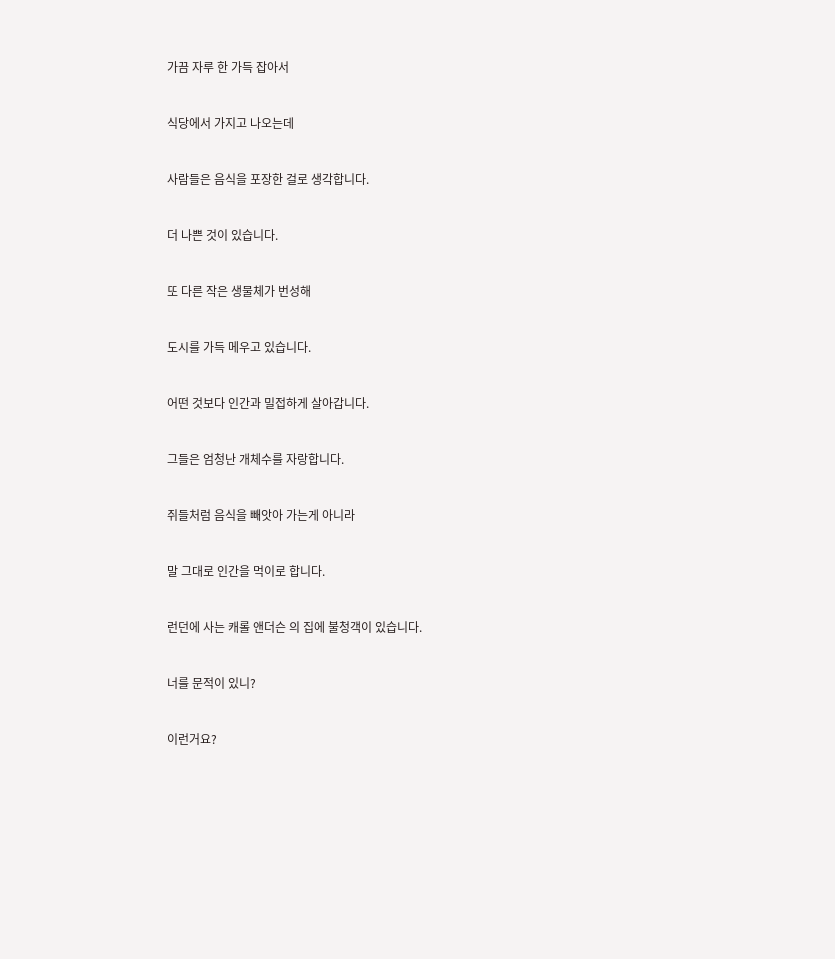가끔 자루 한 가득 잡아서



식당에서 가지고 나오는데



사람들은 음식을 포장한 걸로 생각합니다.



더 나쁜 것이 있습니다.



또 다른 작은 생물체가 번성해



도시를 가득 메우고 있습니다.



어떤 것보다 인간과 밀접하게 살아갑니다.



그들은 엄청난 개체수를 자랑합니다.



쥐들처럼 음식을 빼앗아 가는게 아니라



말 그대로 인간을 먹이로 합니다.



런던에 사는 캐롤 앤더슨 의 집에 불청객이 있습니다.



너를 문적이 있니?



이런거요?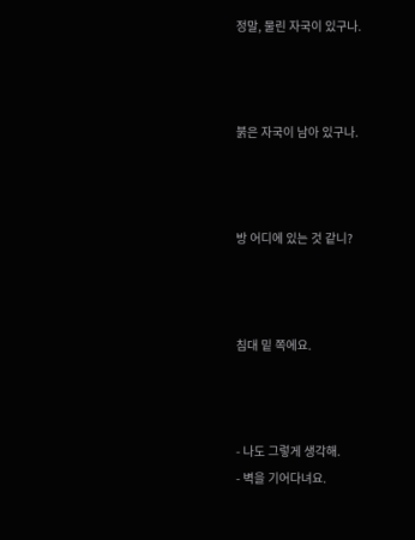정말, 물린 자국이 있구나.



붉은 자국이 남아 있구나.



방 어디에 있는 것 같니?



침대 밑 쪽에요.



- 나도 그렇게 생각해.
- 벽을 기어다녀요.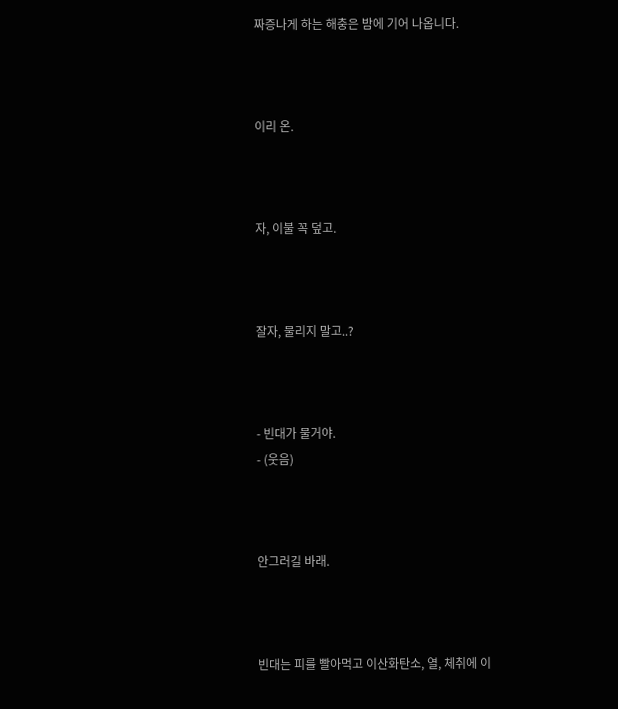짜증나게 하는 해충은 밤에 기어 나옵니다.



이리 온.



자, 이불 꼭 덮고.



잘자, 물리지 말고..?



- 빈대가 물거야.
- (웃음)



안그러길 바래.



빈대는 피를 빨아먹고 이산화탄소, 열, 체취에 이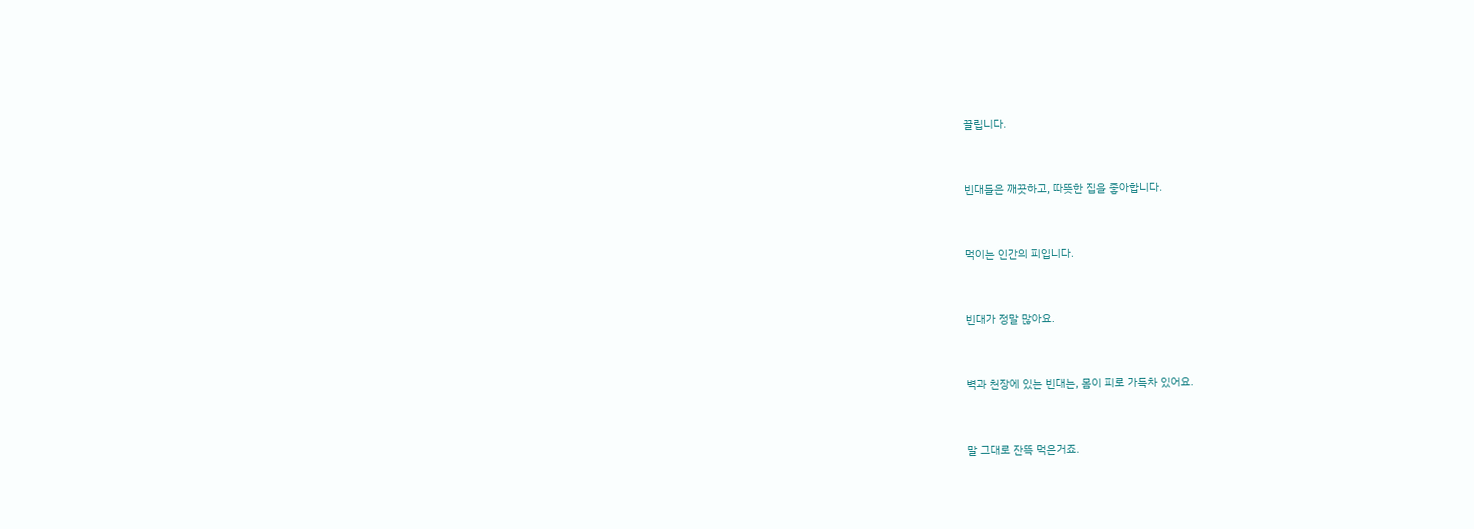끌립니다.



빈대들은 깨끗하고, 따뜻한 집을 좋아합니다.



먹이는 인간의 피입니다.



빈대가 정말 많아요.



벽과 천장에 있는 빈대는, 몸이 피로 가득차 있어요.



말 그대로 잔뜩 먹은거죠.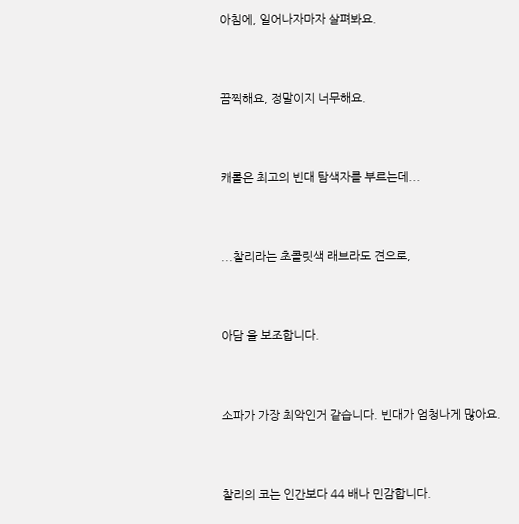아침에, 일어나자마자 살펴봐요.



끔찍해요, 정말이지 너무해요.



캐롤은 최고의 빈대 탐색자를 부르는데...



...찰리라는 초콜릿색 래브라도 견으로,



아담 을 보조합니다.



소파가 가장 최악인거 같습니다. 빈대가 엄청나게 많아요.



찰리의 코는 인간보다 44 배나 민감합니다.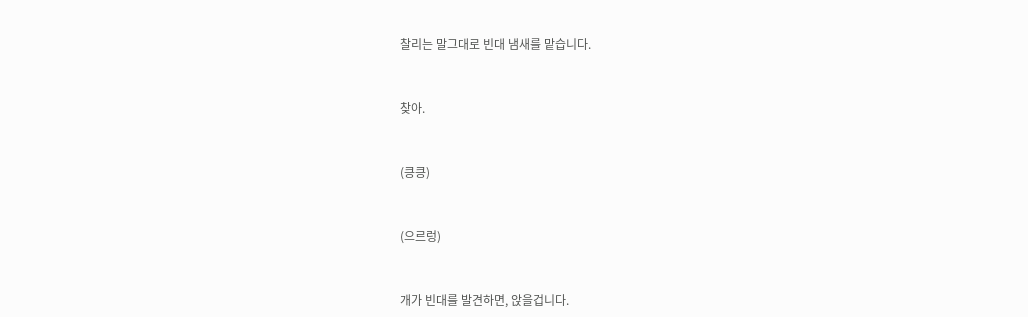찰리는 말그대로 빈대 냄새를 맡습니다.



찾아.



(킁킁)



(으르렁)



개가 빈대를 발견하면, 앉을겁니다.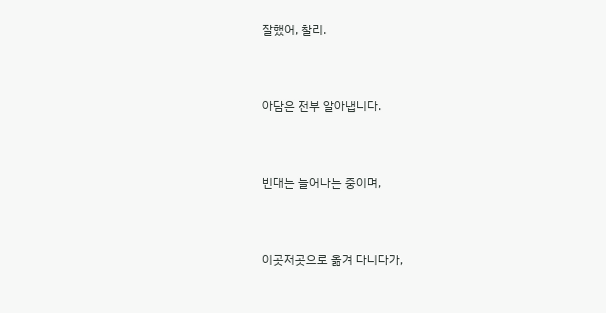잘했어, 찰리.



아담은 전부 알아냅니다.



빈대는 늘어나는 중이며,



이곳저곳으로 옮겨 다니다가,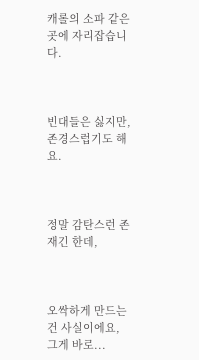캐롤의 소파 같은 곳에 자리잡습니다.



빈대들은 싫지만, 존경스럽기도 해요.



정말 감탄스런 존재긴 한데,



오싹하게 만드는건 사실이에요, 그게 바로...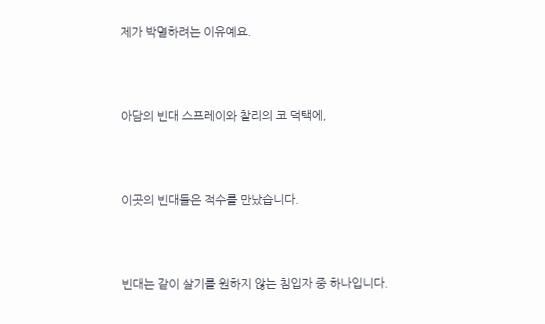제가 박멸하려는 이유예요.



아담의 빈대 스프레이와 찰리의 코 덕택에,



이곳의 빈대들은 적수를 만났습니다.



빈대는 같이 살기를 원하지 않는 침입자 중 하나입니다.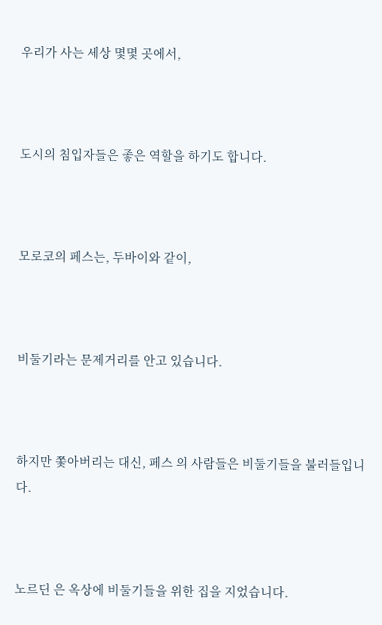우리가 사는 세상 몇몇 곳에서,



도시의 침입자들은 좋은 역할을 하기도 합니다.



모로코의 페스는, 두바이와 같이,



비둘기라는 문제거리를 안고 있습니다.



하지만 쫓아버리는 대신, 페스 의 사람들은 비둘기들을 불러들입니다.



노르딘 은 옥상에 비둘기들을 위한 집을 지었습니다.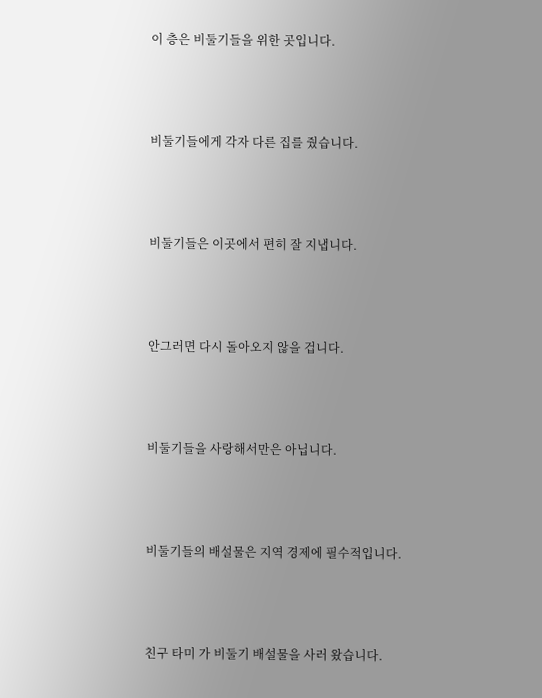이 층은 비둘기들을 위한 곳입니다.



비둘기들에게 각자 다른 집를 줬습니다.



비둘기들은 이곳에서 편히 잘 지냅니다.



안그러면 다시 돌아오지 않을 겁니다.



비둘기들을 사랑해서만은 아닙니다.



비둘기들의 배설물은 지역 경제에 필수적입니다.



친구 타미 가 비둘기 배설물을 사러 왔습니다.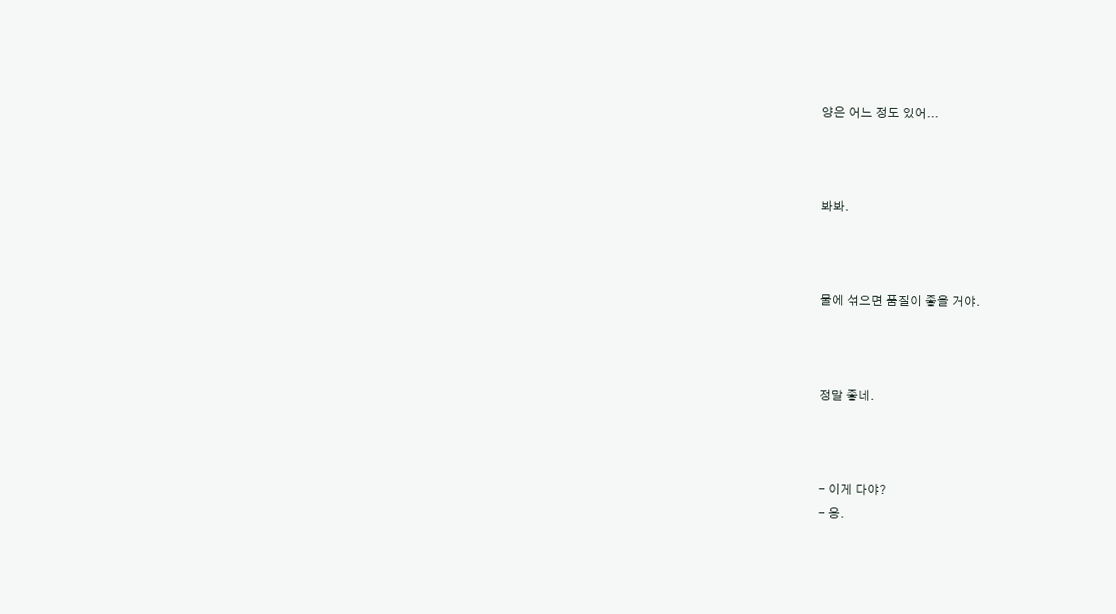양은 어느 정도 있어...



봐봐.



물에 섞으면 품질이 좋을 거야.



정말 좋네.



- 이게 다야?
- 응.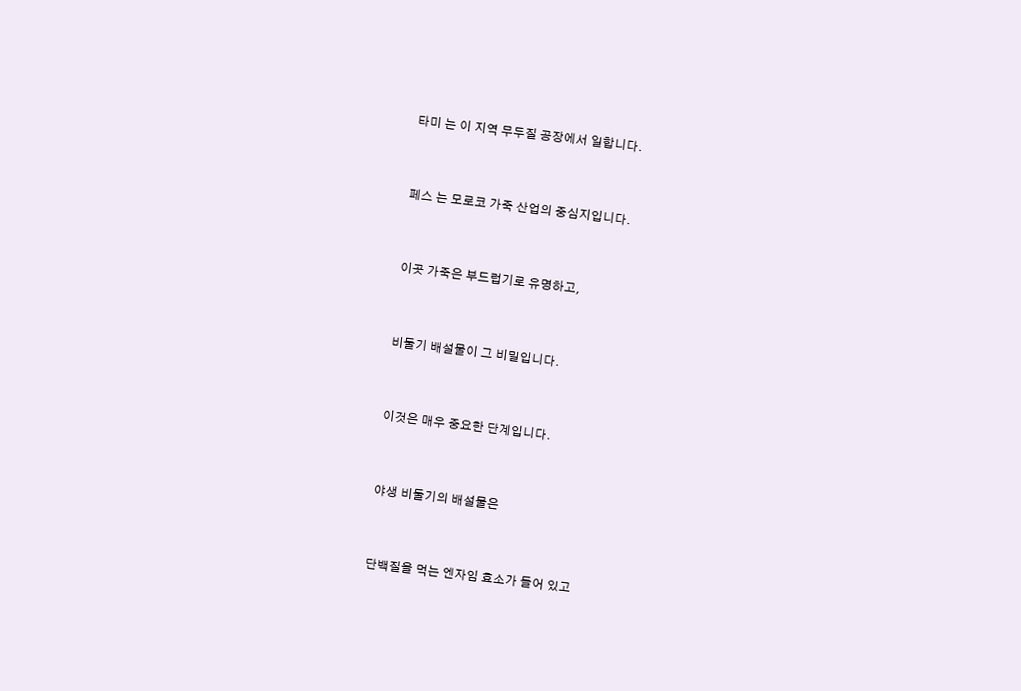타미 는 이 지역 무두질 공장에서 일합니다.



페스 는 모로코 가죽 산업의 중심지입니다.



이곳 가죽은 부드럽기로 유명하고,



비둘기 배설물이 그 비밀입니다.



이것은 매우 중요한 단계입니다.



야생 비둘기의 배설물은



단백질을 먹는 엔자임 효소가 들어 있고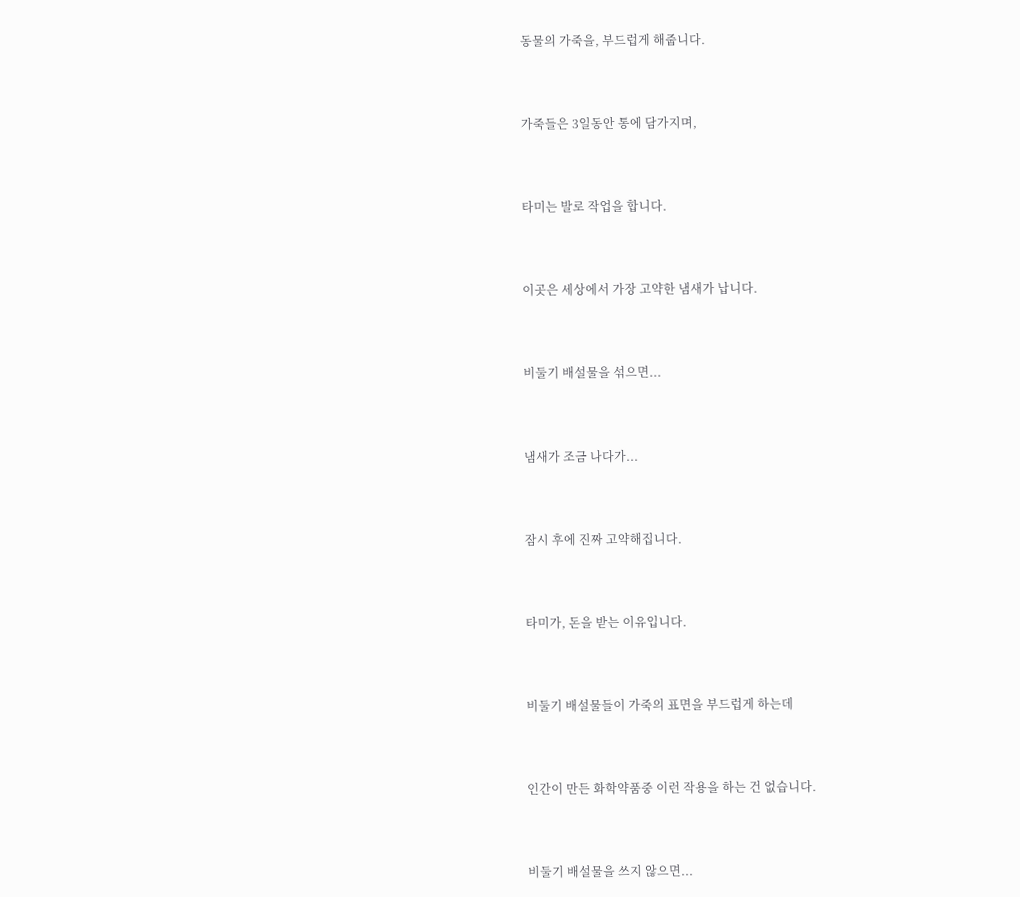동물의 가죽을, 부드럽게 해줍니다.



가죽들은 3일동안 통에 담가지며,



타미는 발로 작업을 합니다.



이곳은 세상에서 가장 고약한 냄새가 납니다.



비둘기 배설물을 섞으면...



냄새가 조금 나다가...



잠시 후에 진짜 고약해집니다.



타미가, 돈을 받는 이유입니다.



비둘기 배설물들이 가죽의 표면을 부드럽게 하는데



인간이 만든 화학약품중 이런 작용을 하는 건 없습니다.



비둘기 배설물을 쓰지 않으면...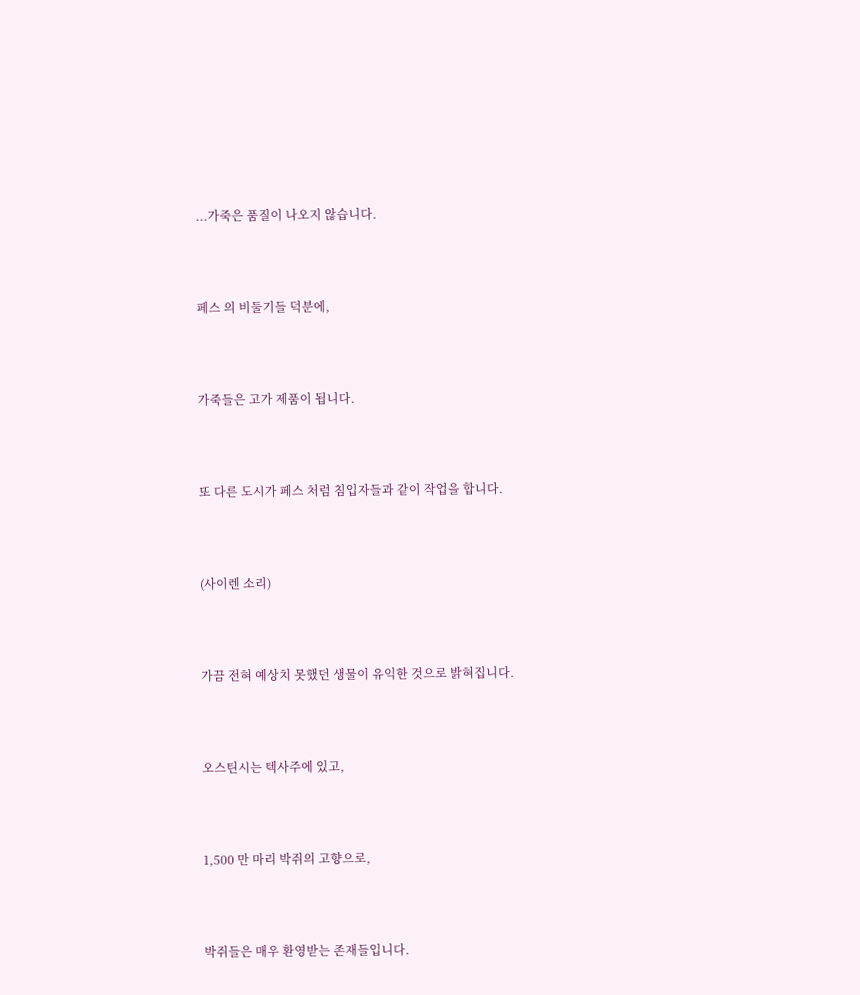...가죽은 품질이 나오지 않습니다.



페스 의 비둘기들 덕분에,



가죽들은 고가 제품이 됩니다.



또 다른 도시가 페스 처럼 침입자들과 같이 작업을 합니다.



(사이렌 소리)



가끔 전혀 예상치 못했던 생물이 유익한 것으로 밝혀집니다.



오스틴시는 텍사주에 있고,



1,500 만 마리 박쥐의 고향으로,



박쥐들은 매우 환영받는 존재들입니다.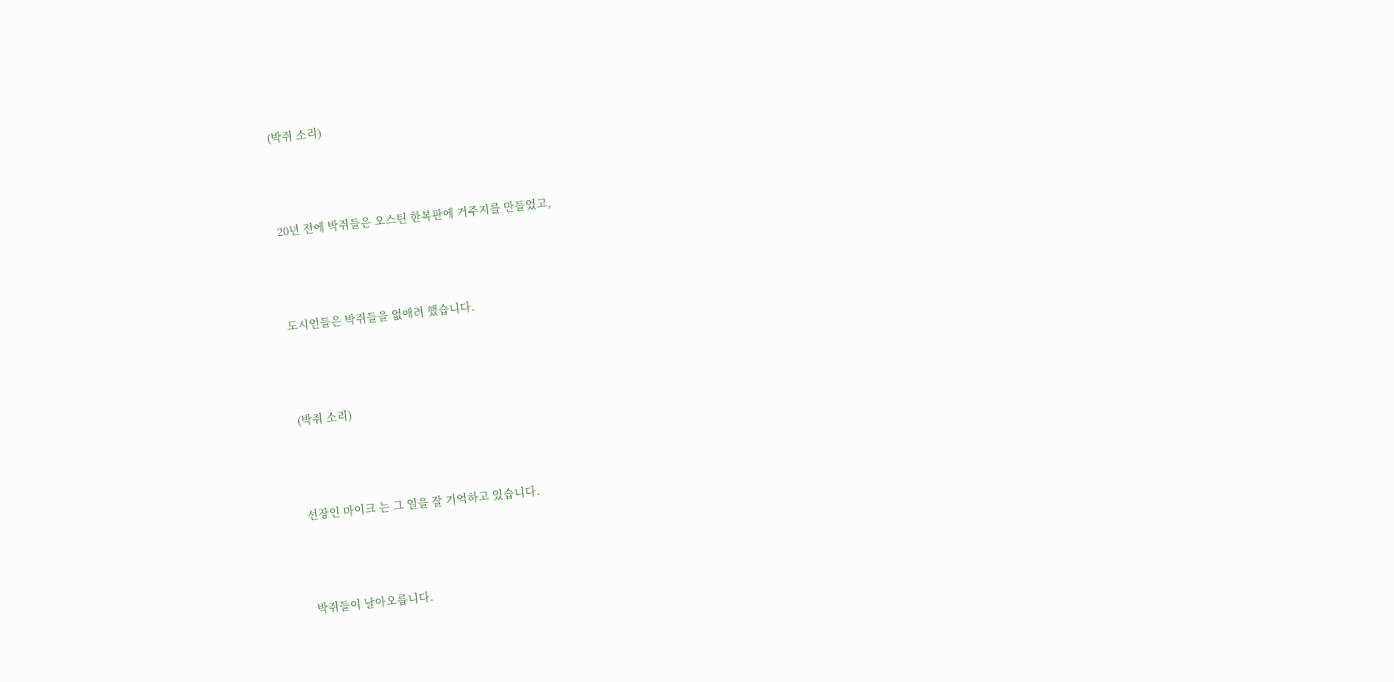(박쥐 소리)



20년 전에 박쥐들은 오스틴 한복판에 거주지를 만들었고,



도시인들은 박쥐들을 없애려 했습니다.



(박쥐 소리)



선장인 마이크 는 그 일을 잘 기억하고 있습니다.



박쥐들이 날아오릅니다.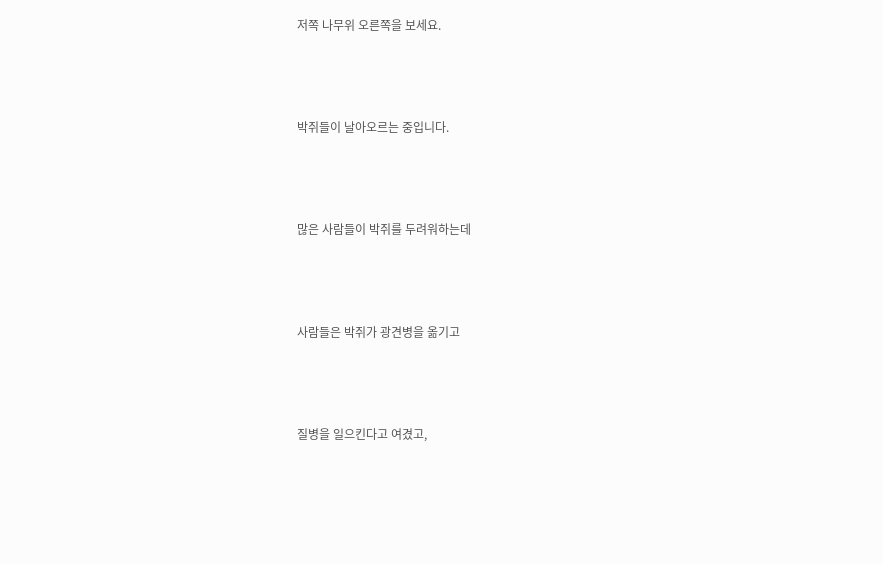저쪽 나무위 오른쪽을 보세요.



박쥐들이 날아오르는 중입니다.



많은 사람들이 박쥐를 두려워하는데



사람들은 박쥐가 광견병을 옮기고



질병을 일으킨다고 여겼고,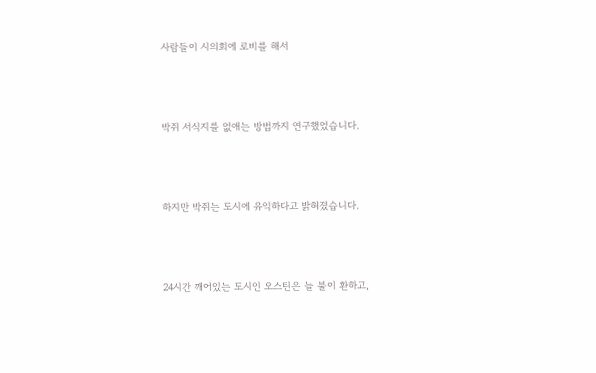사람들이 시의회에 로비를 해서



박쥐 서식지를 없애는 방법까지 연구했었습니다.



하지만 박쥐는 도시에 유익하다고 밝혀졌습니다.



24시간 깨어있는 도시인 오스틴은 늘 불이 환하고,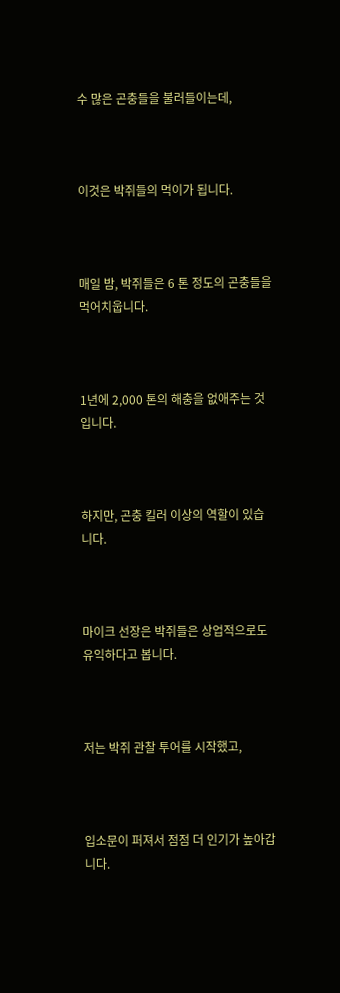수 많은 곤충들을 불러들이는데,



이것은 박쥐들의 먹이가 됩니다.



매일 밤, 박쥐들은 6 톤 정도의 곤충들을 먹어치웁니다.



1년에 2,000 톤의 해충을 없애주는 것입니다.



하지만, 곤충 킬러 이상의 역할이 있습니다.



마이크 선장은 박쥐들은 상업적으로도 유익하다고 봅니다.



저는 박쥐 관찰 투어를 시작했고,



입소문이 퍼져서 점점 더 인기가 높아갑니다.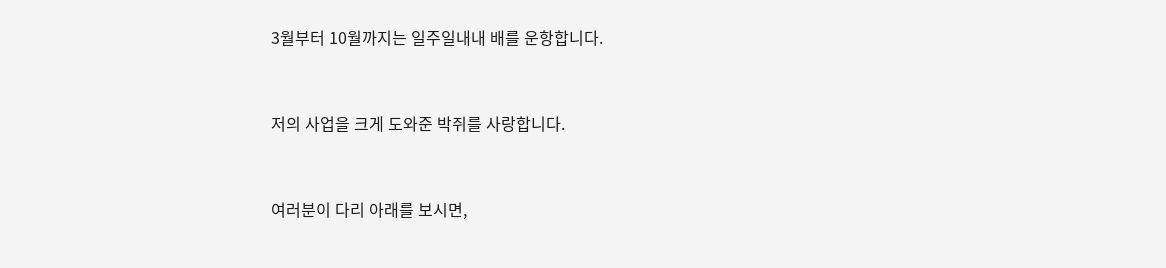3월부터 10월까지는 일주일내내 배를 운항합니다.



저의 사업을 크게 도와준 박쥐를 사랑합니다.



여러분이 다리 아래를 보시면,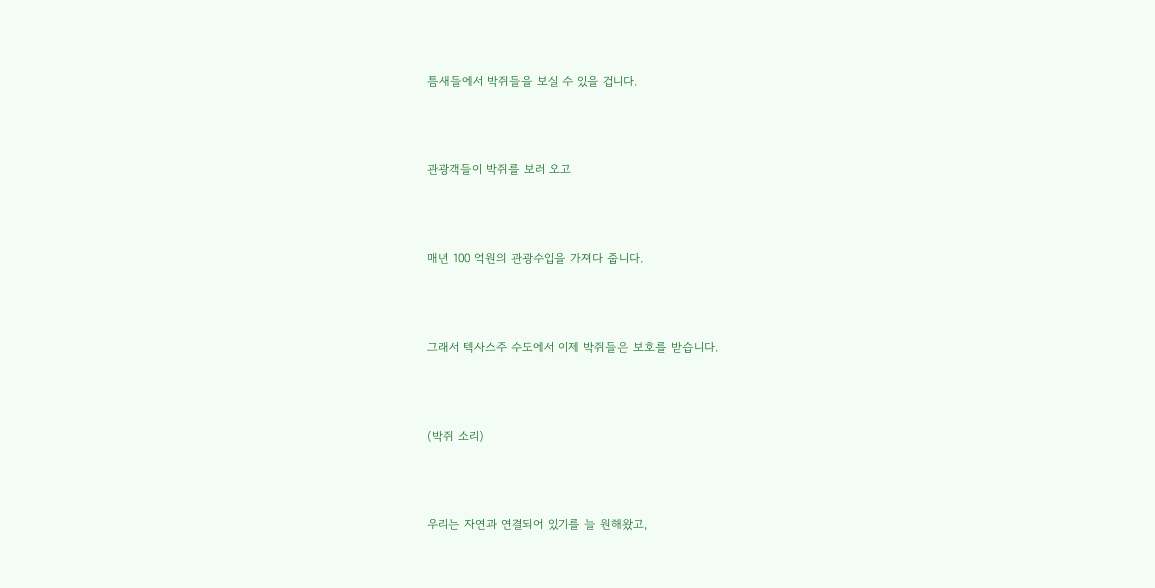틈새들에서 박쥐들을 보실 수 있을 겁니다.



관광객들이 박쥐를 보러 오고



매년 100 억원의 관광수입을 가져다 줍니다.



그래서 텍사스주 수도에서 이제 박쥐들은 보호를 받습니다.



(박쥐 소리)



우리는 자연과 연결되어 있기를 늘 원해왔고,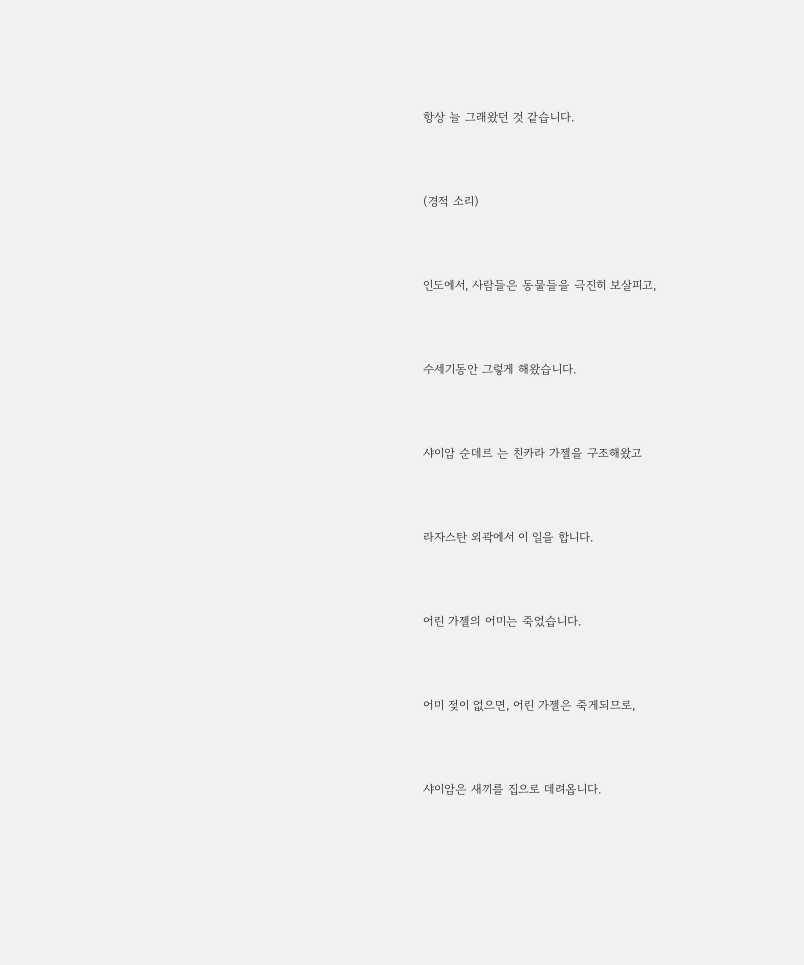항상 늘 그래왔던 것 같습니다.



(경적 소리)



인도에서, 사람들은 동물들을 극진히 보살피고,



수세기동안 그렇게 해왔습니다.



샤이암 순데르 는 친카라 가젤을 구조해왔고



라자스탄 외곽에서 이 일을 합니다.



어린 가젤의 어미는 죽었습니다.



어미 젖이 없으면, 어린 가젤은 죽게되므로,



샤이암은 새끼를 집으로 데려옵니다.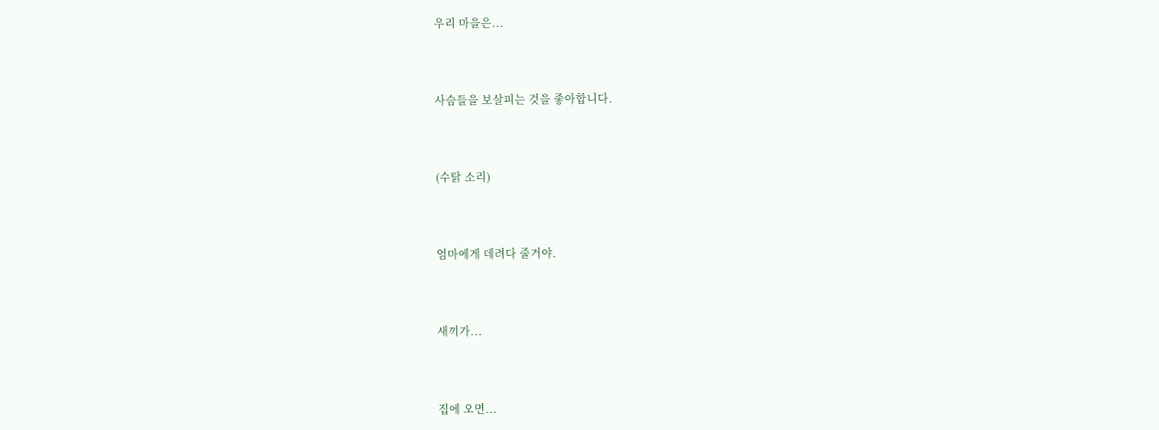우리 마을은...



사슴들을 보살피는 것을 좋아합니다.



(수탉 소리)



엄마에게 데려다 줄거야.



새끼가...



집에 오면...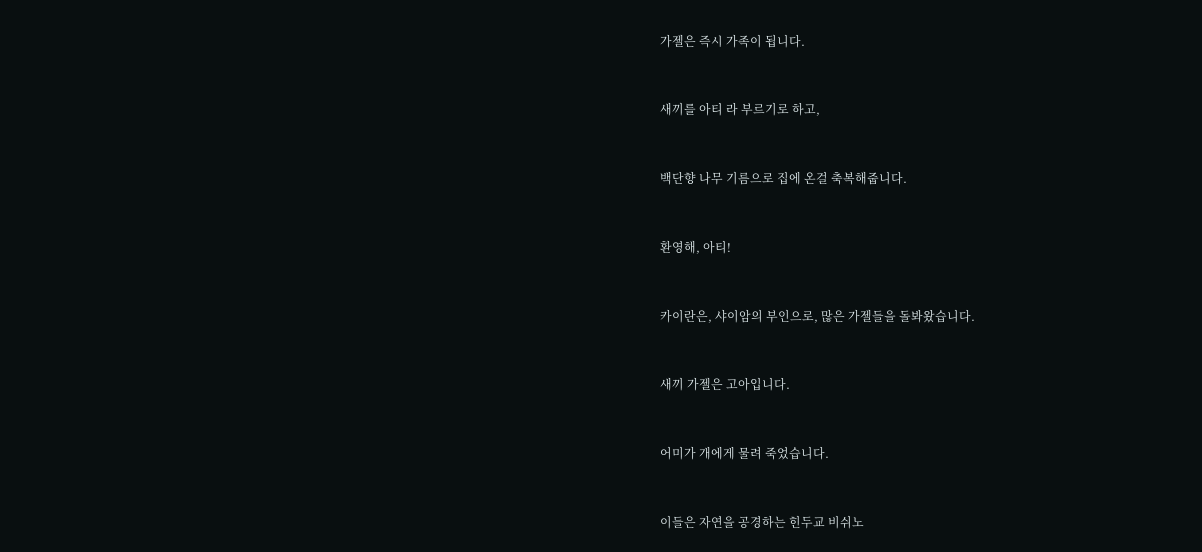가젤은 즉시 가족이 됩니다.



새끼를 아티 라 부르기로 하고,



백단향 나무 기름으로 집에 온걸 축복해줍니다.



환영해, 아티!



카이란은, 샤이암의 부인으로, 많은 가젤들을 돌봐왔습니다.



새끼 가젤은 고아입니다.



어미가 개에게 물려 죽었습니다.



이들은 자연을 공경하는 힌두교 비쉬노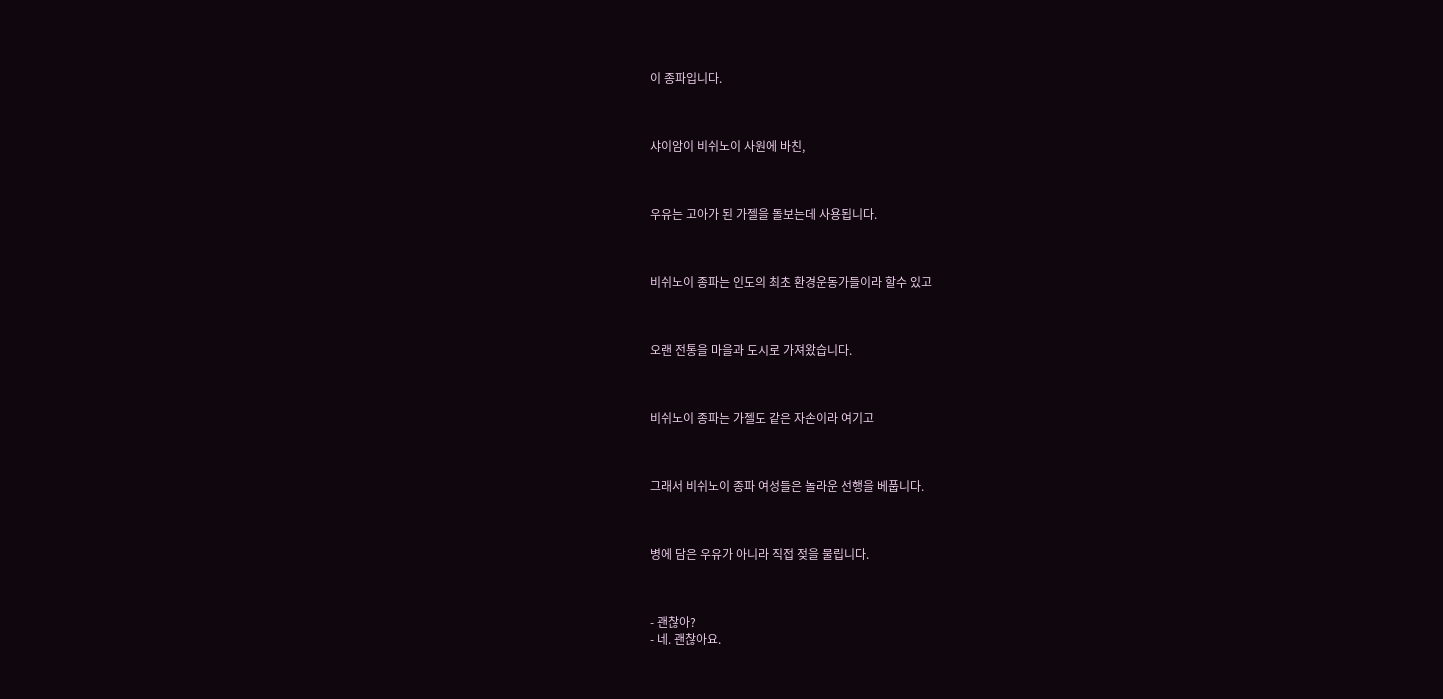이 종파입니다.



샤이암이 비쉬노이 사원에 바친,



우유는 고아가 된 가젤을 돌보는데 사용됩니다.



비쉬노이 종파는 인도의 최초 환경운동가들이라 할수 있고



오랜 전통을 마을과 도시로 가져왔습니다.



비쉬노이 종파는 가젤도 같은 자손이라 여기고



그래서 비쉬노이 종파 여성들은 놀라운 선행을 베풉니다.



병에 담은 우유가 아니라 직접 젖을 물립니다.



- 괜찮아?
- 네. 괜찮아요.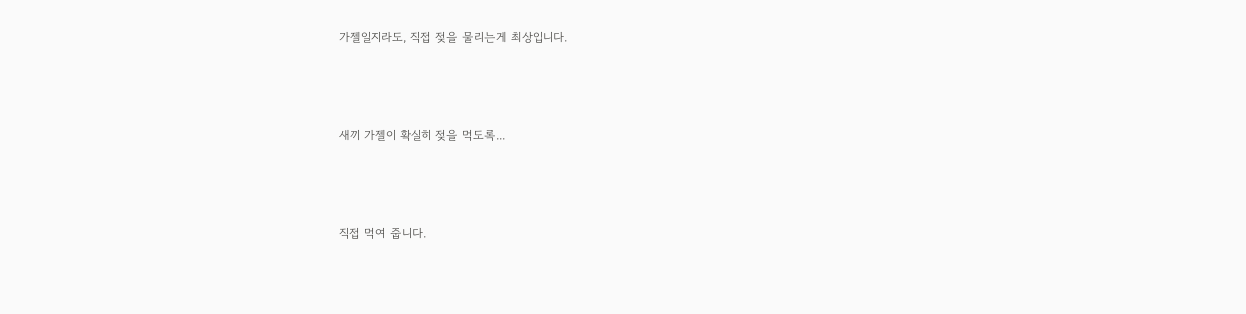가젤일지라도, 직접 젖을 물리는게 최상입니다.



새끼 가젤이 확실히 젖을 먹도록...



직접 먹여 줍니다.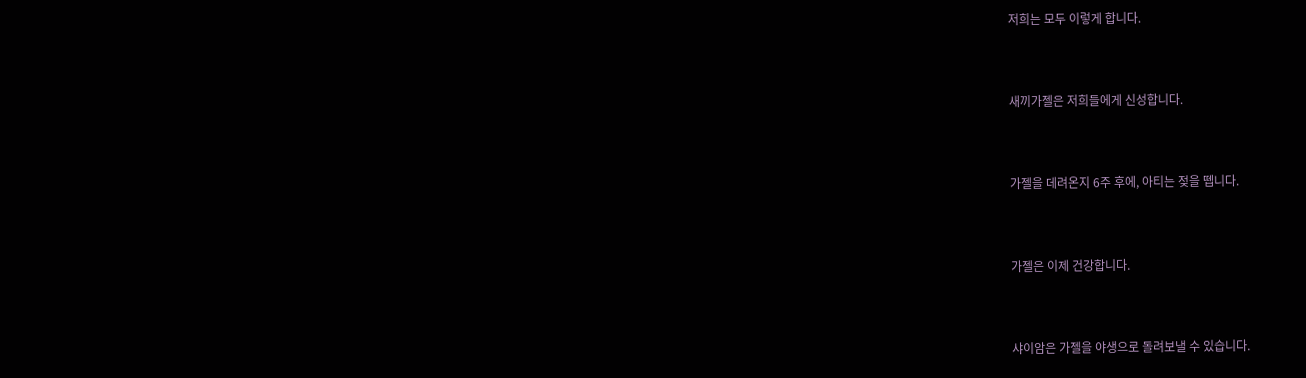저희는 모두 이렇게 합니다.



새끼가젤은 저희들에게 신성합니다.



가젤을 데려온지 6주 후에, 아티는 젖을 뗍니다.



가젤은 이제 건강합니다.



샤이암은 가젤을 야생으로 돌려보낼 수 있습니다.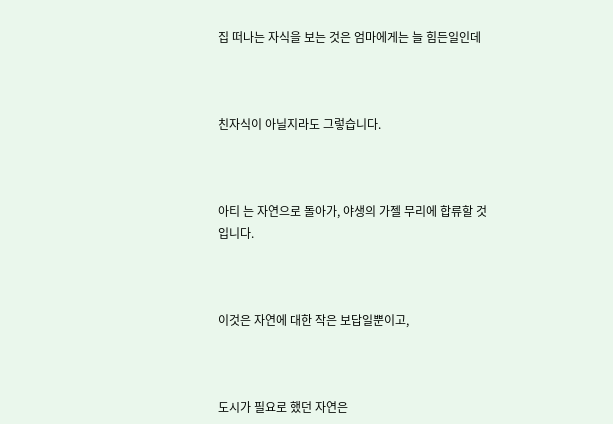집 떠나는 자식을 보는 것은 엄마에게는 늘 힘든일인데



친자식이 아닐지라도 그렇습니다.



아티 는 자연으로 돌아가, 야생의 가젤 무리에 합류할 것입니다.



이것은 자연에 대한 작은 보답일뿐이고,



도시가 필요로 했던 자연은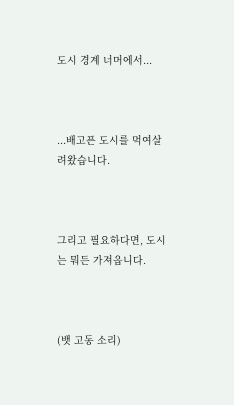도시 경계 너머에서...



...배고픈 도시를 먹여살려왔습니다.



그리고 필요하다면, 도시는 뭐든 가져옵니다.



(뱃 고동 소리)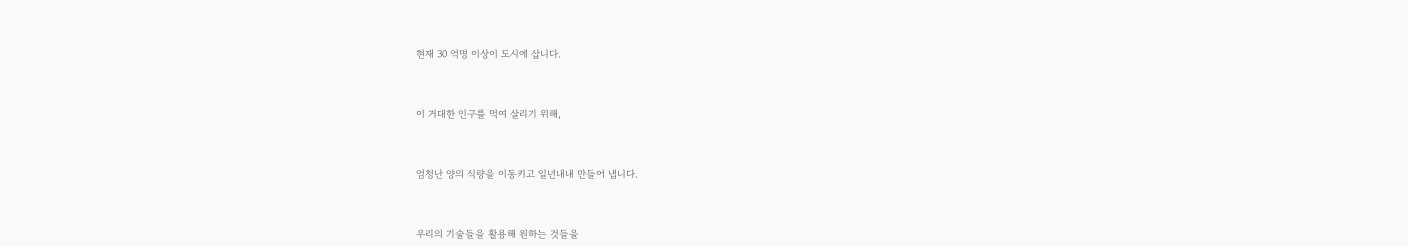현재 30 억명 이상이 도시에 삽니다.



이 거대한 인구를 먹여 살리기 위해,



엄청난 양의 식량을 이동키고 일년내내 만들어 냅니다.



우리의 기술들을 활용해 원하는 것들을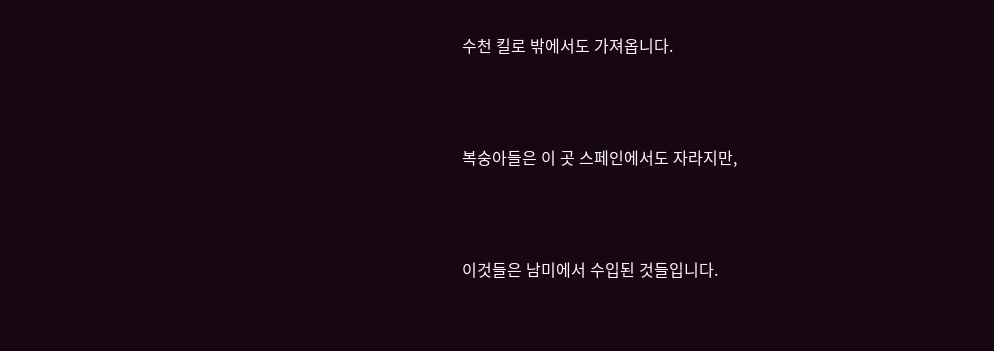수천 킬로 밖에서도 가져옵니다.



복숭아들은 이 곳 스페인에서도 자라지만,



이것들은 남미에서 수입된 것들입니다.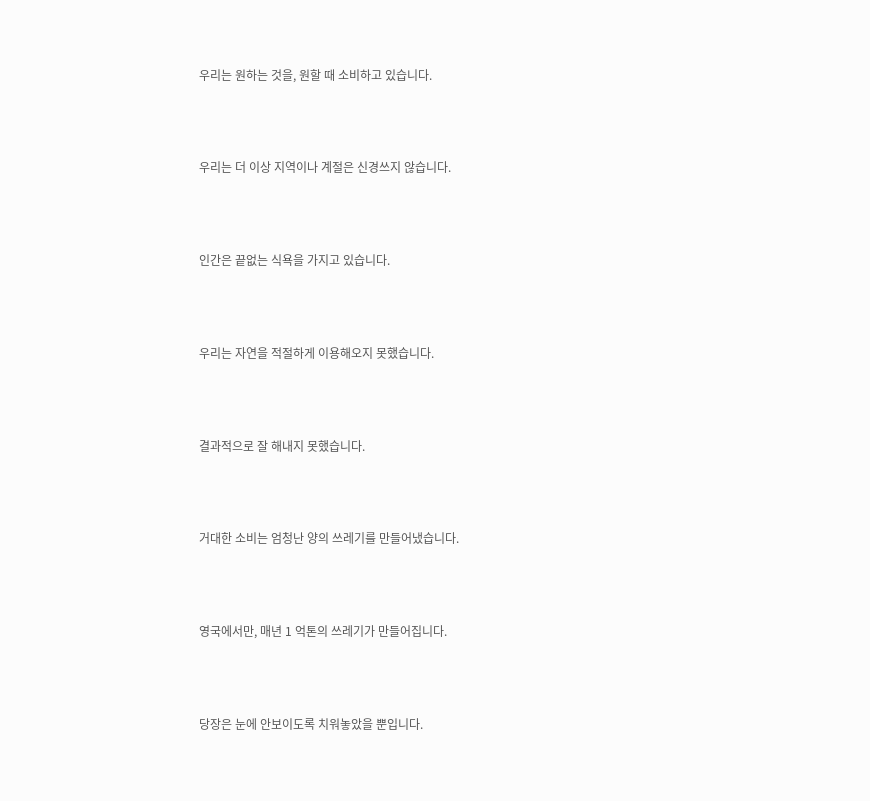우리는 원하는 것을, 원할 때 소비하고 있습니다.



우리는 더 이상 지역이나 계절은 신경쓰지 않습니다.



인간은 끝없는 식욕을 가지고 있습니다.



우리는 자연을 적절하게 이용해오지 못했습니다.



결과적으로 잘 해내지 못했습니다.



거대한 소비는 엄청난 양의 쓰레기를 만들어냈습니다.



영국에서만, 매년 1 억톤의 쓰레기가 만들어집니다.



당장은 눈에 안보이도록 치워놓았을 뿐입니다.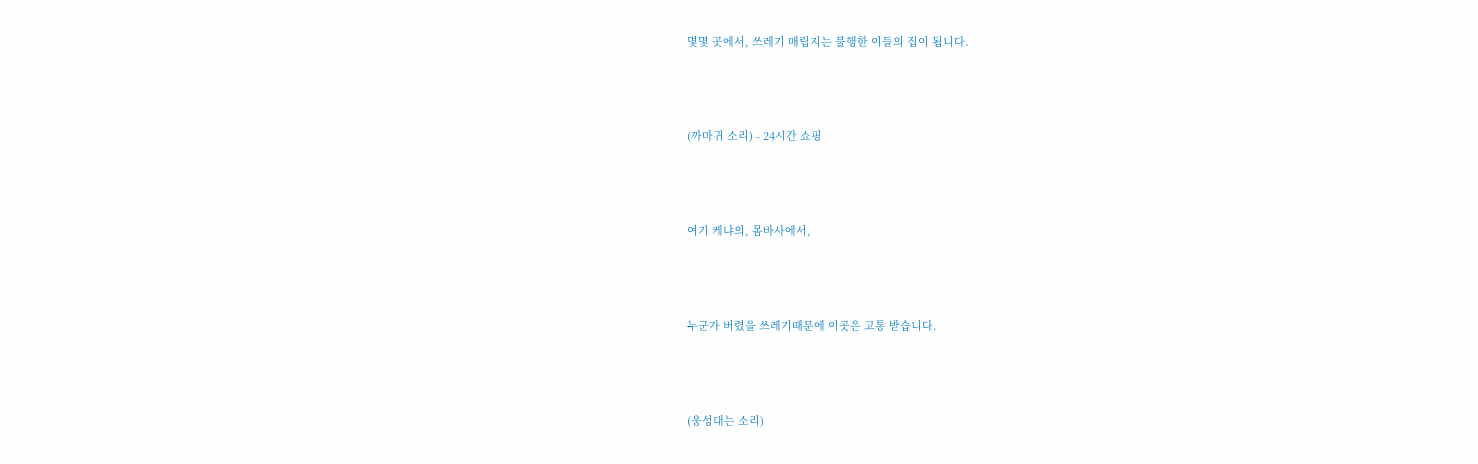몇몇 곳에서, 쓰레기 매립지는 불행한 이들의 집이 됩니다.



(까마귀 소리) - 24시간 쇼핑



여기 케냐의, 몸바사에서,



누군가 버렸을 쓰레기때문에 이곳은 고통 받습니다.



(웅성대는 소리)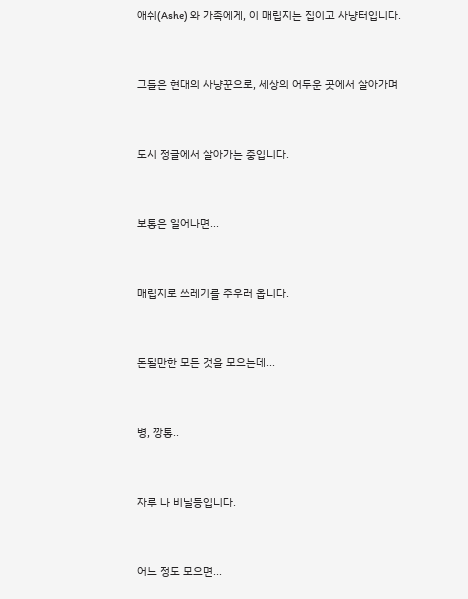애쉬(Ashe) 와 가족에게, 이 매립지는 집이고 사냥터입니다.



그들은 현대의 사냥꾼으로, 세상의 어두운 곳에서 살아가며



도시 정글에서 살아가는 중입니다.



보통은 일어나면...



매립지로 쓰레기를 주우러 옵니다.



돈될만한 모든 것을 모으는데...



병, 깡통..



자루 나 비닐등입니다.



어느 정도 모으면...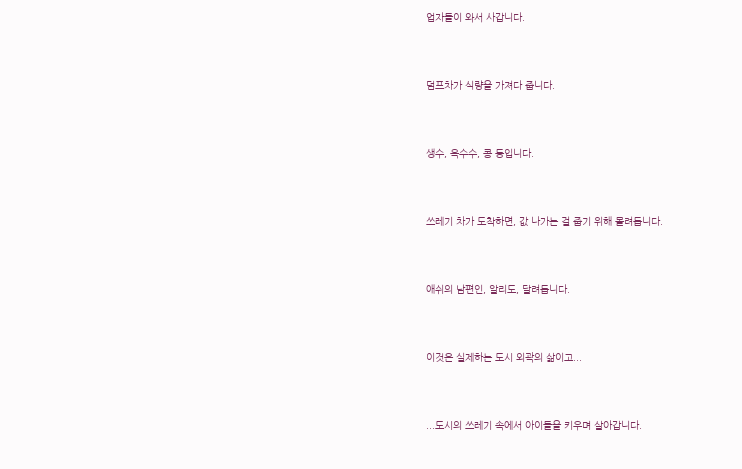업자들이 와서 사갑니다.



덤프차가 식량을 가져다 줍니다.



생수, 옥수수, 콩 등입니다.



쓰레기 차가 도착하면, 값 나가는 걸 줍기 위해 몰려듭니다.



애쉬의 남편인, 알리도, 달려듭니다.



이것은 실제하는 도시 외곽의 삶이고...



...도시의 쓰레기 속에서 아이들을 키우며 살아갑니다.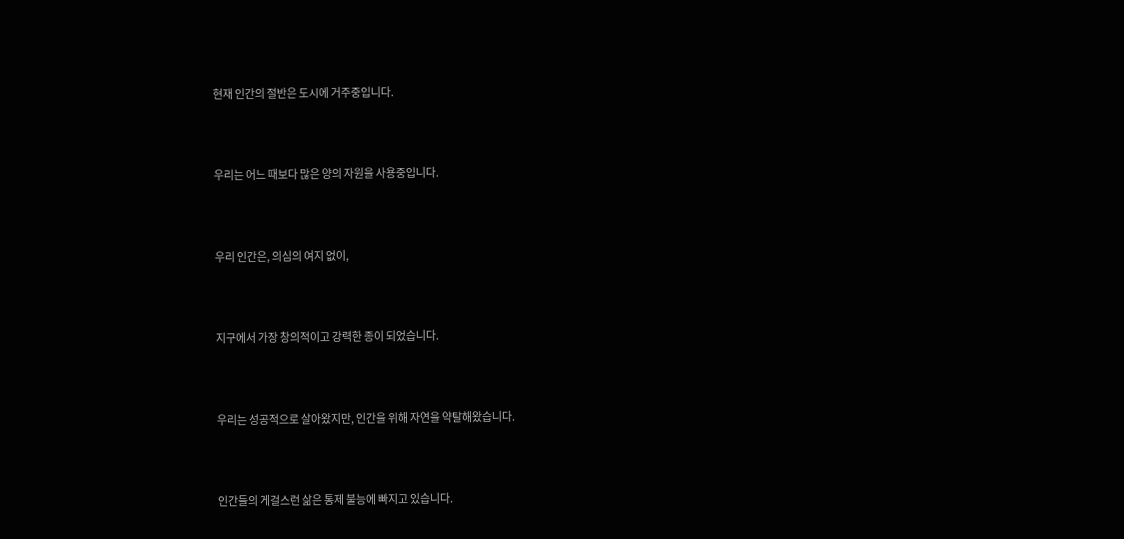현재 인간의 절반은 도시에 거주중입니다.



우리는 어느 때보다 많은 양의 자원을 사용중입니다.



우리 인간은, 의심의 여지 없이,



지구에서 가장 창의적이고 강력한 종이 되었습니다.



우리는 성공적으로 살아왔지만, 인간을 위해 자연을 약탈해왔습니다.



인간들의 게걸스런 삶은 통제 불능에 빠지고 있습니다.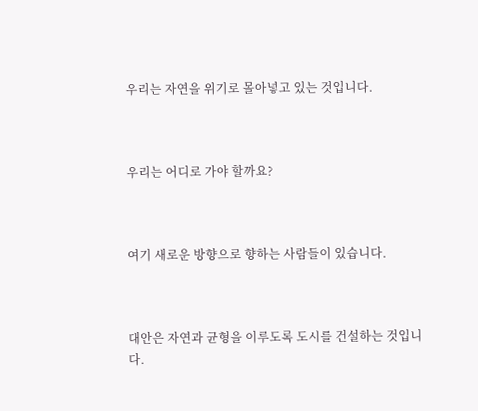우리는 자연을 위기로 몰아넣고 있는 것입니다.



우리는 어디로 가야 할까요?



여기 새로운 방향으로 향하는 사람들이 있습니다.



대안은 자연과 균형을 이루도록 도시를 건설하는 것입니다.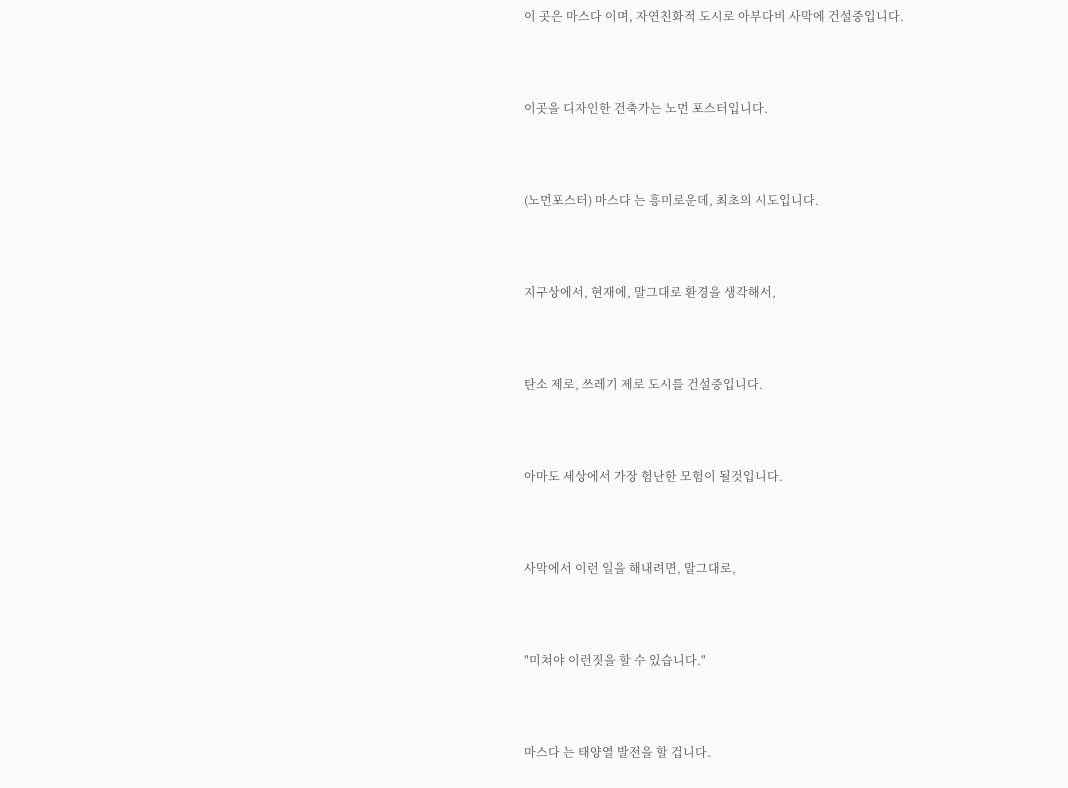이 곳은 마스다 이며, 자연친화적 도시로 아부다비 사막에 건설중입니다.



이곳을 디자인한 건축가는 노먼 포스터입니다.



(노먼포스터) 마스다 는 흥미로운데, 최초의 시도입니다.



지구상에서, 현재에, 말그대로 환경을 생각해서,



탄소 제로, 쓰레기 제로 도시를 건설중입니다.



아마도 세상에서 가장 험난한 모험이 될것입니다.



사막에서 이런 일을 해내려면, 말그대로,



"미쳐야 이런짓을 할 수 있습니다."



마스다 는 태양열 발전을 할 겁니다.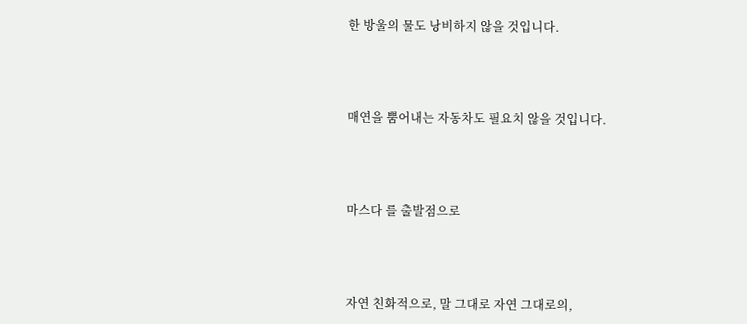한 방울의 물도 낭비하지 않을 것입니다.



매연을 뿜어내는 자동차도 필요치 않을 것입니다.



마스다 를 출발점으로



자연 친화적으로, 말 그대로 자연 그대로의,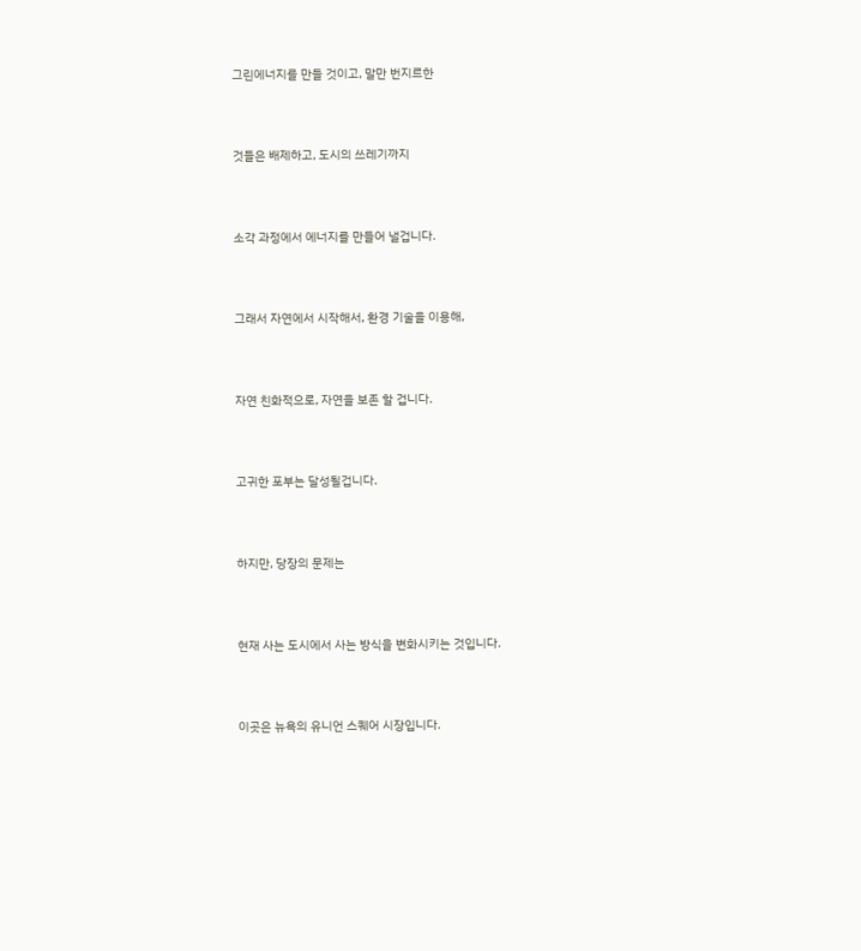그린에너지를 만들 것이고, 말만 번지르한



것들은 배제하고, 도시의 쓰레기까지



소각 과정에서 에너지를 만들어 낼겁니다.



그래서 자연에서 시작해서, 환경 기술을 이용해,



자연 친화적으로, 자연을 보존 할 겁니다.



고귀한 포부는 달성될겁니다.



하지만, 당장의 문제는



현재 사는 도시에서 사는 방식을 변화시키는 것입니다.



이곳은 뉴욕의 유니언 스퀘어 시장입니다.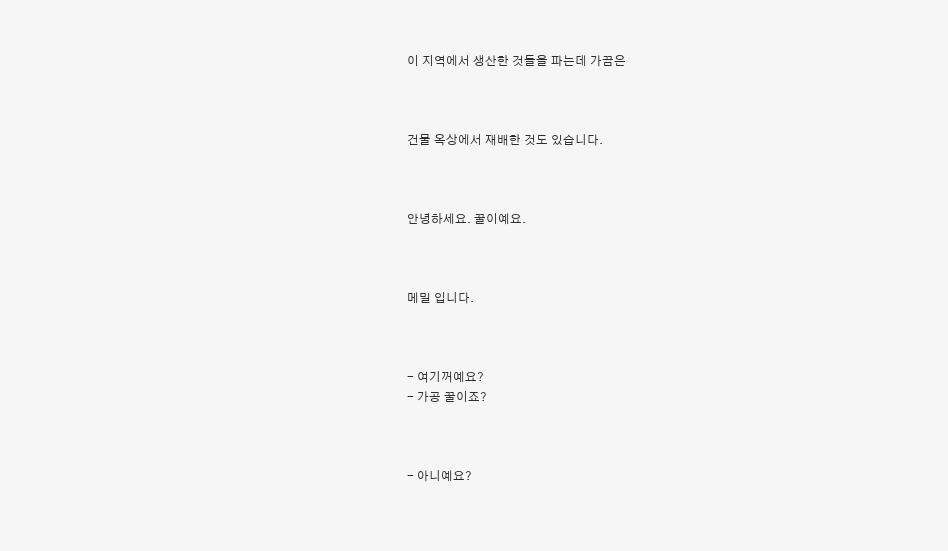이 지역에서 생산한 것들을 파는데 가끔은



건물 옥상에서 재배한 것도 있습니다.



안녕하세요. 꿀이예요.



메밀 입니다.



- 여기꺼예요?
- 가공 꿀이죠?



- 아니예요?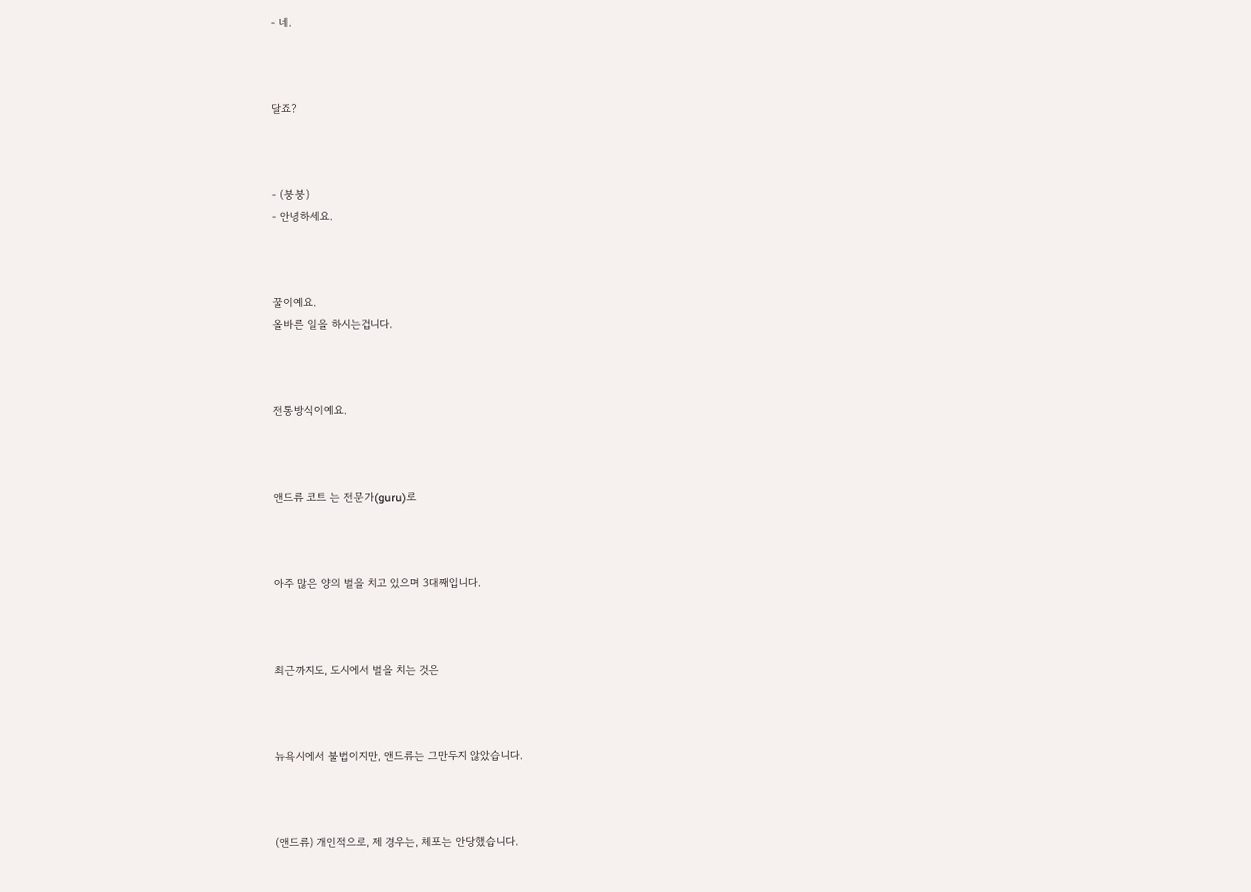- 네.



달죠?



- (붕붕)
- 안녕하세요.



꿀이예요.
올바른 일을 하시는겁니다.



전통방식이예요.



앤드류 코트 는 전문가(guru)로



아주 많은 양의 벌을 치고 있으며 3대째입니다.



최근까지도, 도시에서 벌을 치는 것은



뉴욕시에서 불법이지만, 앤드류는 그만두지 않았습니다.



(앤드류) 개인적으로, 제 경우는, 체포는 안당했습니다.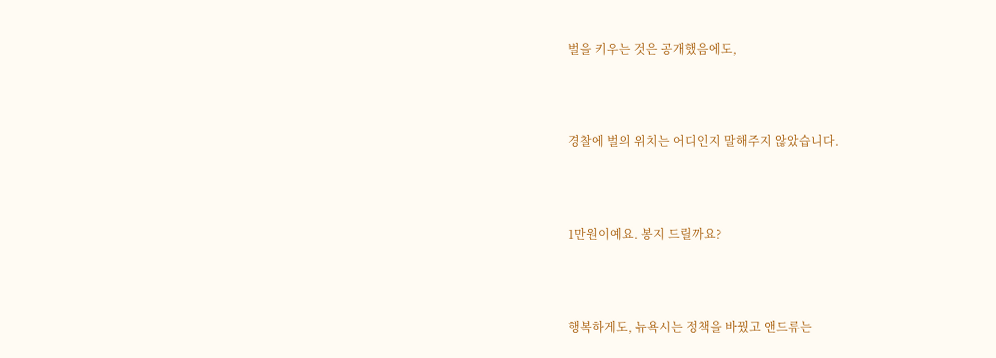벌을 키우는 것은 공개했음에도,



경찰에 벌의 위치는 어디인지 말해주지 않았습니다.



1만원이예요. 봉지 드릴까요?



행복하게도, 뉴욕시는 정책을 바꿨고 앤드류는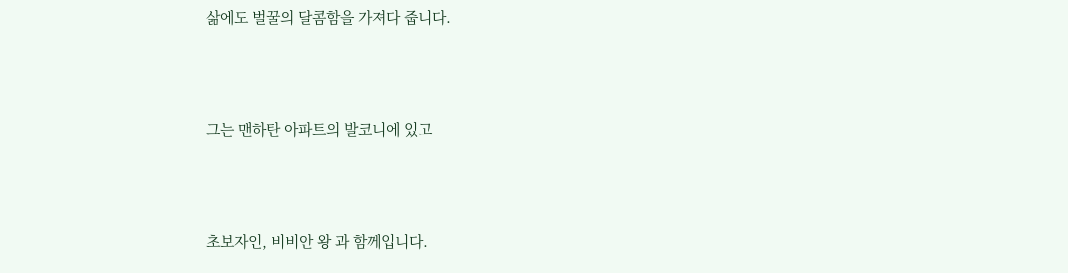삶에도 벌꿀의 달콤함을 가져다 줍니다.



그는 맨하탄 아파트의 발코니에 있고



초보자인, 비비안 왕 과 함께입니다.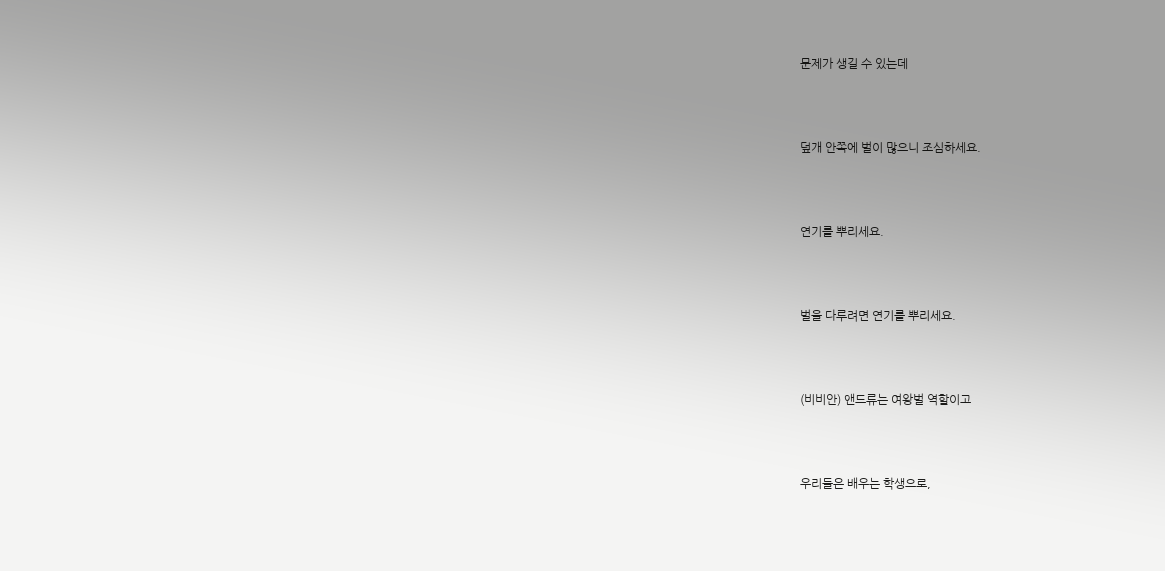문제가 생길 수 있는데



덮개 안쪽에 벌이 많으니 조심하세요.



연기를 뿌리세요.



벌을 다루려면 연기를 뿌리세요.



(비비안) 앤드류는 여왕벌 역할이고



우리들은 배우는 학생으로,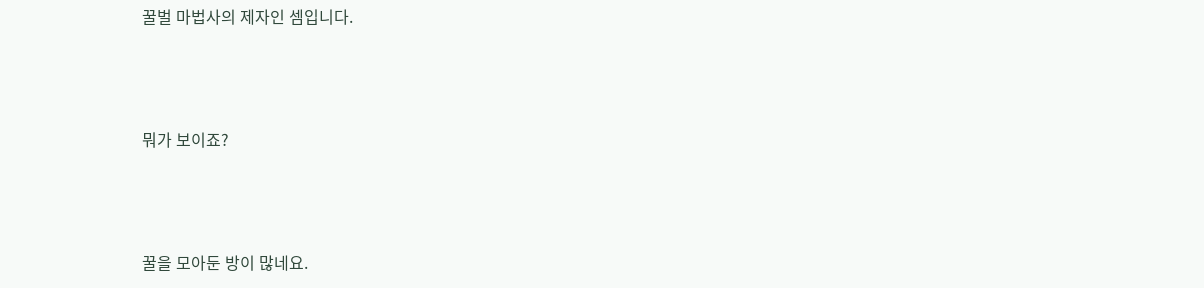꿀벌 마법사의 제자인 셈입니다.



뭐가 보이죠?



꿀을 모아둔 방이 많네요.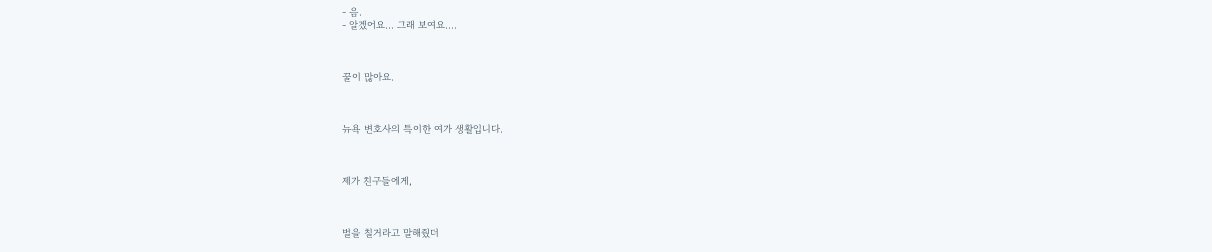- 음.
- 알겠어요... 그래 보여요....



꿀이 많아요.



뉴욕 변호사의 특이한 여가 생활입니다.



제가 친구들에게,



벌을 칠거라고 말해줬더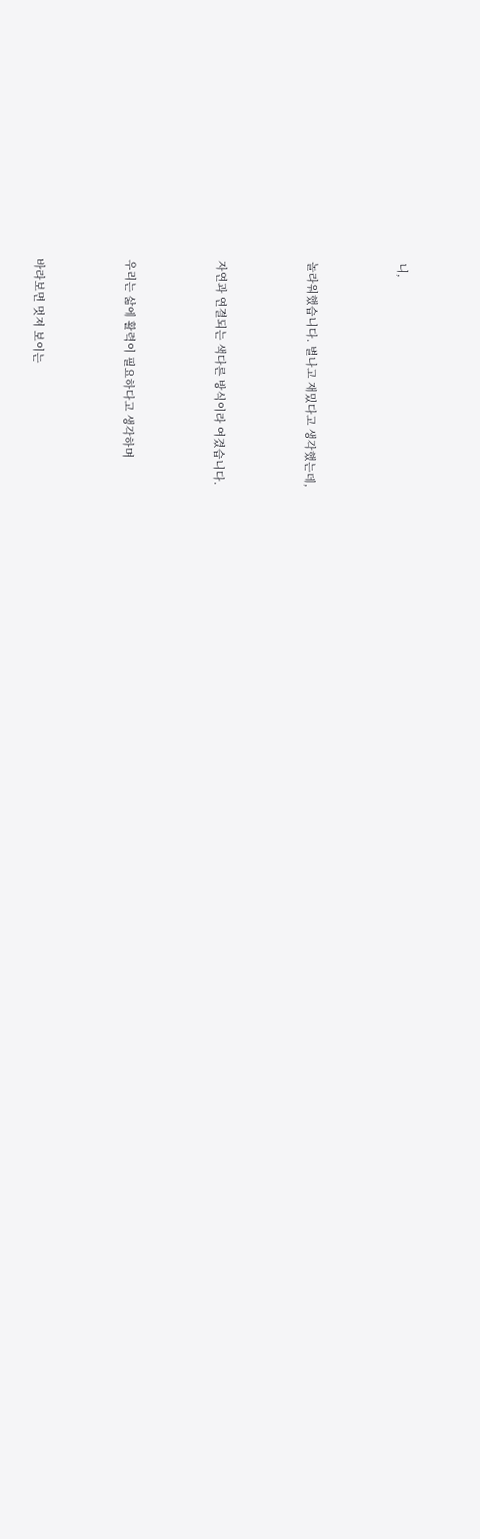니,



놀라워했습니다. 별나고 재밌다고 생각했는데,



자연과 연결되는 색다른 방식이라 여겼습니다.



우리는 삶에 활력이 필요하다고 생각하며



바라보면 멋져 보이는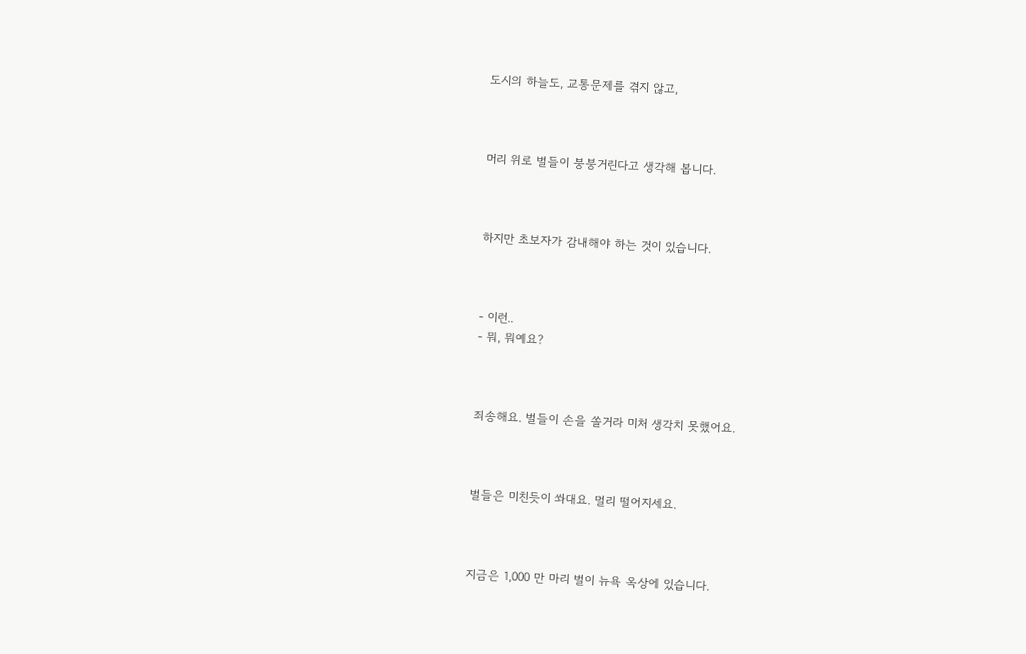도시의 하늘도, 교통문제를 겪지 않고,



머리 위로 벌들이 붕붕거린다고 생각해 봅니다.



하지만 초보자가 감내해야 하는 것이 있습니다.



- 이런..
- 뭐, 뭐예요?



죄송해요. 벌들이 손을 쏠거라 미처 생각치 못했어요.



벌들은 미친듯이 쏴대요. 멀리 떨어지세요.



지금은 1,000 만 마리 벌이 뉴욕 옥상에 있습니다.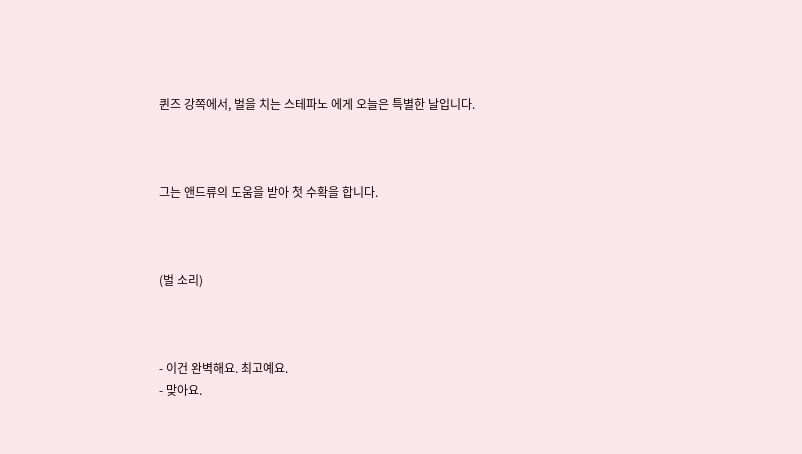퀸즈 강쪽에서, 벌을 치는 스테파노 에게 오늘은 특별한 날입니다.



그는 앤드류의 도움을 받아 첫 수확을 합니다.



(벌 소리)



- 이건 완벽해요. 최고예요.
- 맞아요.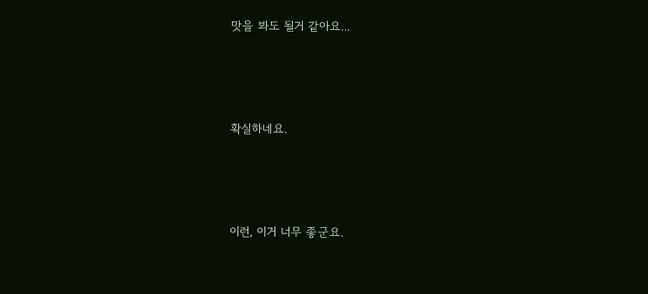맛을 봐도 될거 같아요...



확실하네요.



이런, 이거 너무 좋군요.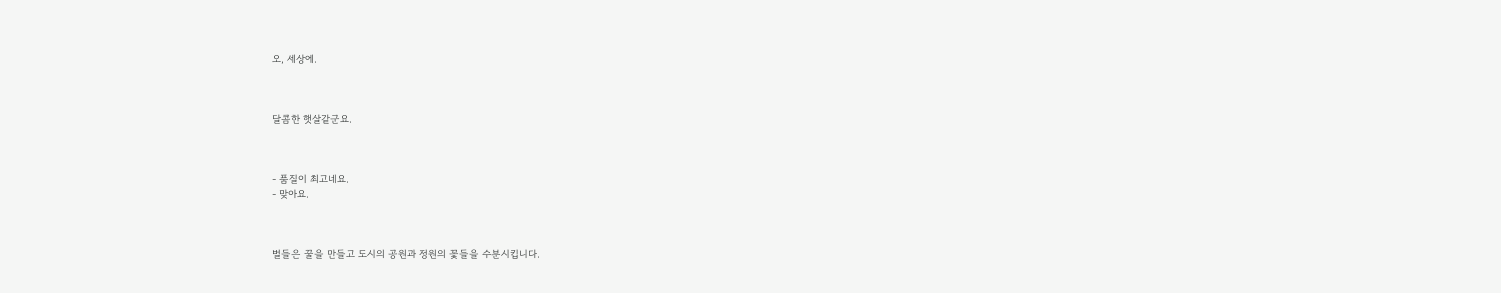오, 세상에.



달콤한 햇살같군요.



- 품질이 최고네요.
- 맞아요.



벌들은 꿀을 만들고 도시의 공원과 정원의 꽃들을 수분시킵니다.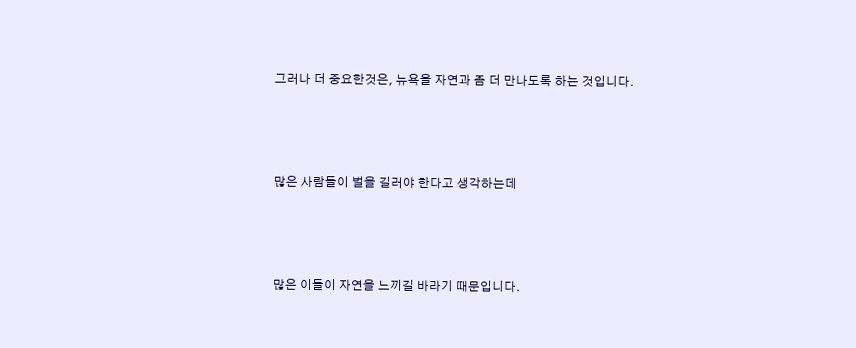그러나 더 중요한것은, 뉴욕을 자연과 좀 더 만나도록 하는 것입니다.



많은 사람들이 벌을 길러야 한다고 생각하는데



많은 이들이 자연을 느끼길 바라기 때문입니다.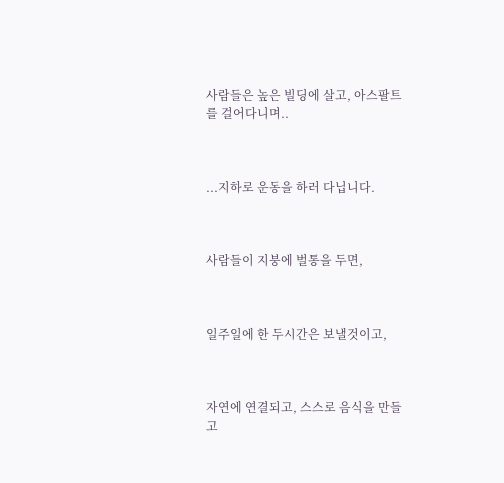사람들은 높은 빌딩에 살고, 아스팔트를 걸어다니며..



...지하로 운동을 하러 다닙니다.



사람들이 지붕에 벌통을 두면,



일주일에 한 두시간은 보낼것이고,



자연에 연결되고, 스스로 음식을 만들고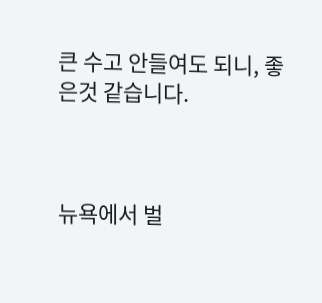큰 수고 안들여도 되니, 좋은것 같습니다.



뉴욕에서 벌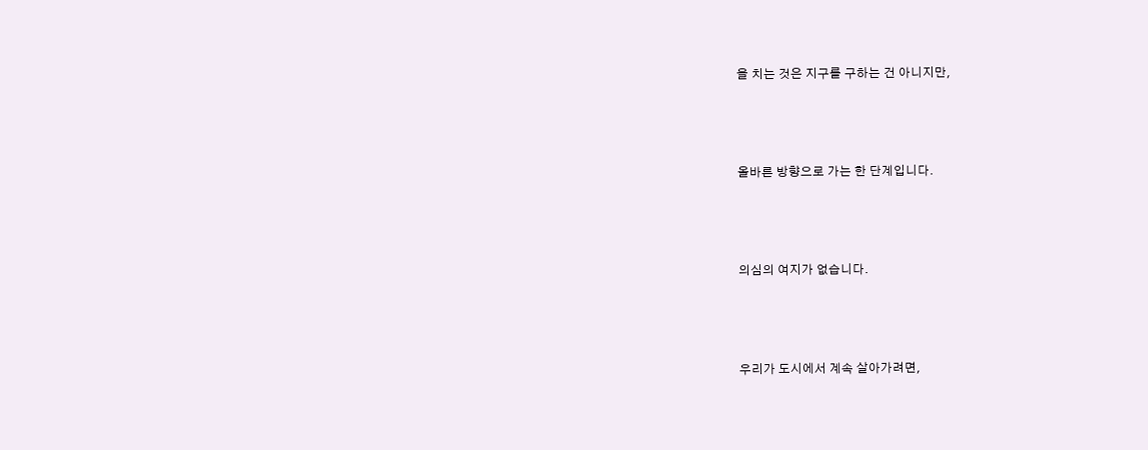을 치는 것은 지구를 구하는 건 아니지만,



올바른 방향으로 가는 한 단계입니다.



의심의 여지가 없습니다.



우리가 도시에서 계속 살아가려면,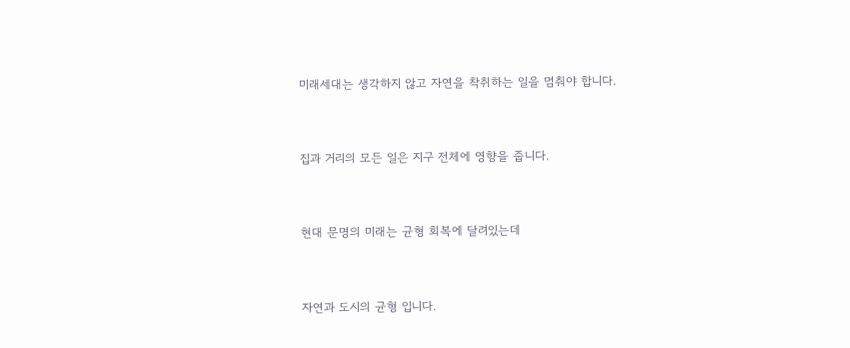미래세대는 생각하지 않고 자연을 착취하는 일을 멈춰야 합니다.



집과 거리의 모든 일은 지구 전체에 영향을 줍니다.



현대 문명의 미래는 균형 회복에 달려있는데



자연과 도시의 균형 입니다.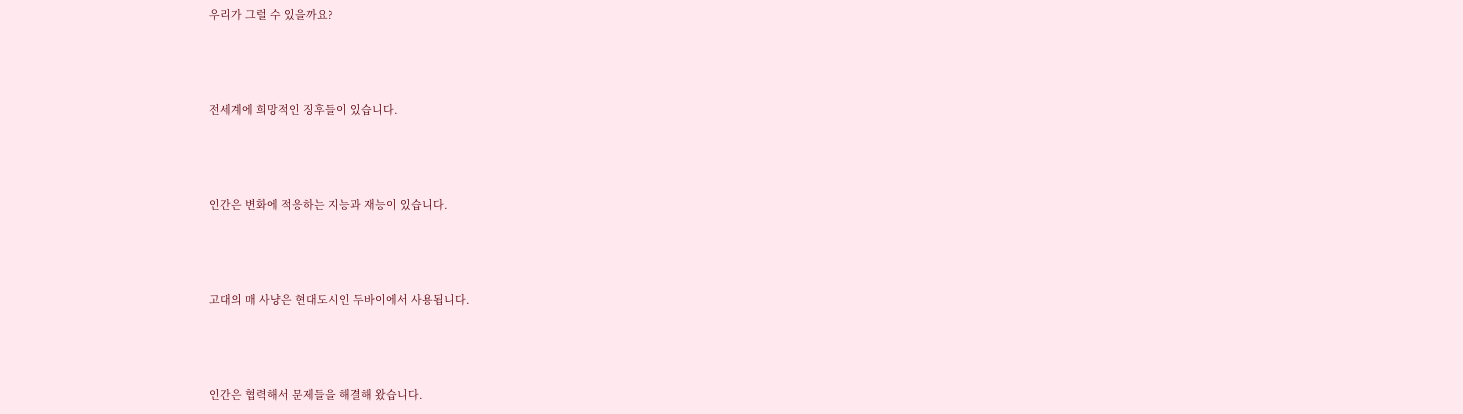우리가 그럴 수 있을까요?



전세계에 희망적인 징후들이 있습니다.



인간은 변화에 적응하는 지능과 재능이 있습니다.



고대의 매 사냥은 현대도시인 두바이에서 사용됩니다.



인간은 협력해서 문제들을 해결해 왔습니다.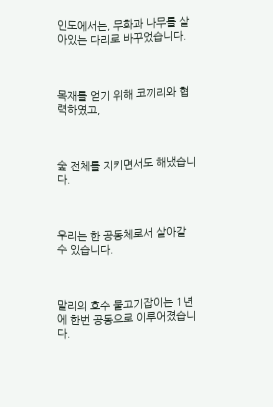인도에서는, 무화과 나무를 살아있는 다리로 바꾸었습니다.



목재를 얻기 위해 코끼리와 협력하였고,



숲 전체를 지키면서도 해냈습니다.



우리는 한 공동체로서 살아갈 수 있습니다.



말리의 호수 물고기잡이는 1년에 한번 공동으로 이루어졌습니다.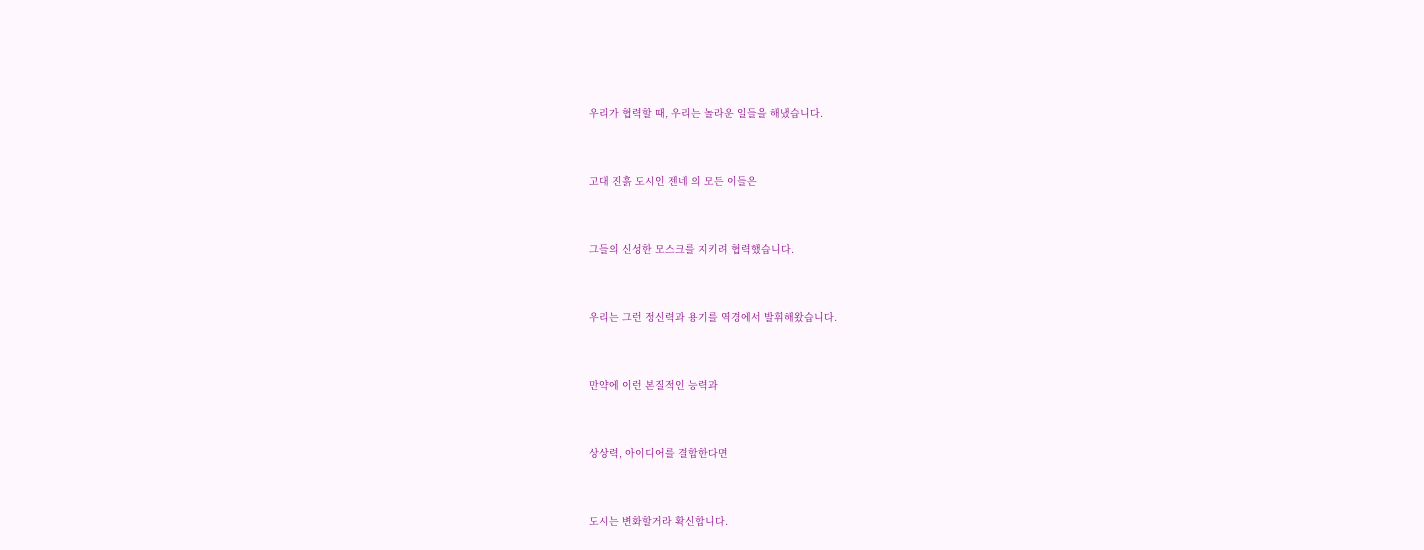우리가 협력할 때, 우리는 놀라운 일들을 해냈습니다.



고대 진흙 도시인 젠네 의 모든 이들은



그들의 신성한 모스크를 지키려 협력했습니다.



우리는 그런 정신력과 용기를 역경에서 발휘해왔습니다.



만약에 이런 본질적인 능력과



상상력, 아이디어를 결합한다면



도시는 변화할거라 확신합니다.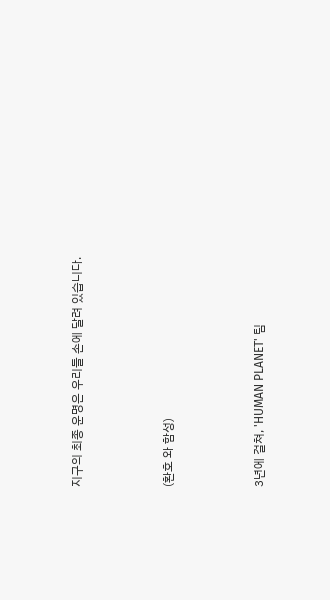지구의 최종 운명은 우리들 손에 달려 있습니다.



(환호 와 함성)



3년에 걸쳐, 'HUMAN PLANET' 팀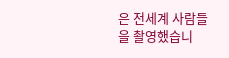은 전세계 사람들을 촬영했습니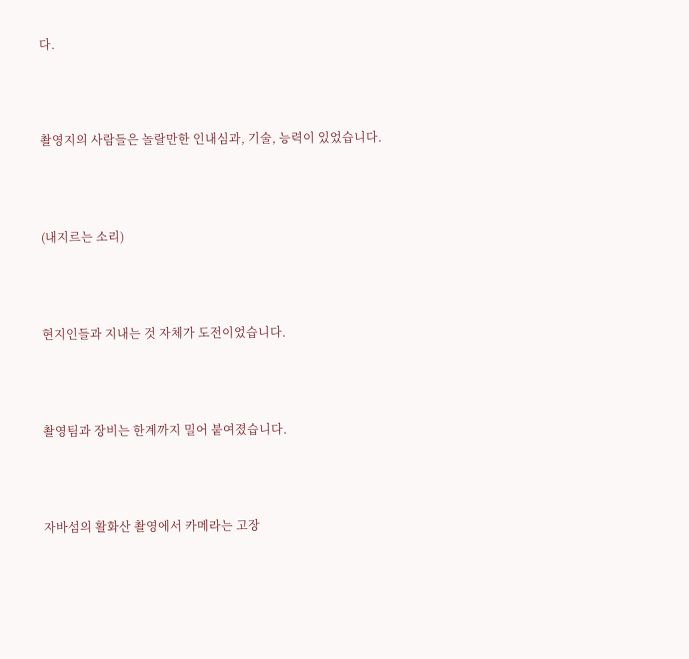다.



촬영지의 사람들은 놀랄만한 인내심과, 기술, 능력이 있었습니다.



(내지르는 소리)



현지인들과 지내는 것 자체가 도전이었습니다.



촬영팀과 장비는 한계까지 밀어 붙여졌습니다.



자바섬의 활화산 촬영에서 카메라는 고장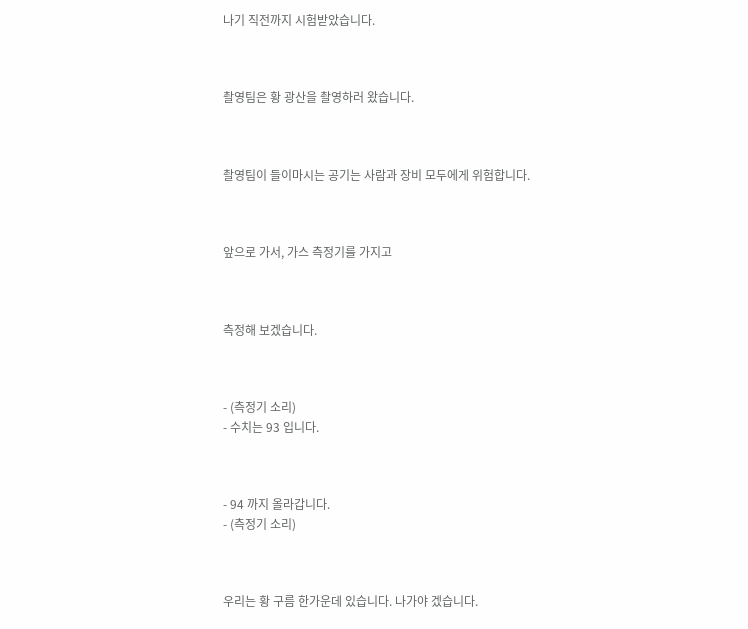나기 직전까지 시험받았습니다.



촬영팀은 황 광산을 촬영하러 왔습니다.



촬영팀이 들이마시는 공기는 사람과 장비 모두에게 위험합니다.



앞으로 가서, 가스 측정기를 가지고



측정해 보겠습니다.



- (측정기 소리)
- 수치는 93 입니다.



- 94 까지 올라갑니다.
- (측정기 소리)



우리는 황 구름 한가운데 있습니다. 나가야 겠습니다.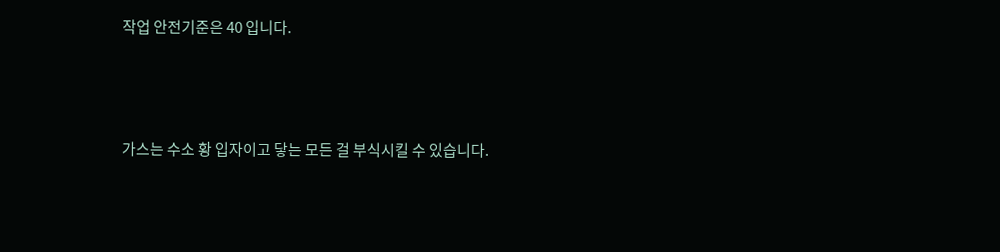작업 안전기준은 40 입니다.



가스는 수소 황 입자이고 닿는 모든 걸 부식시킬 수 있습니다.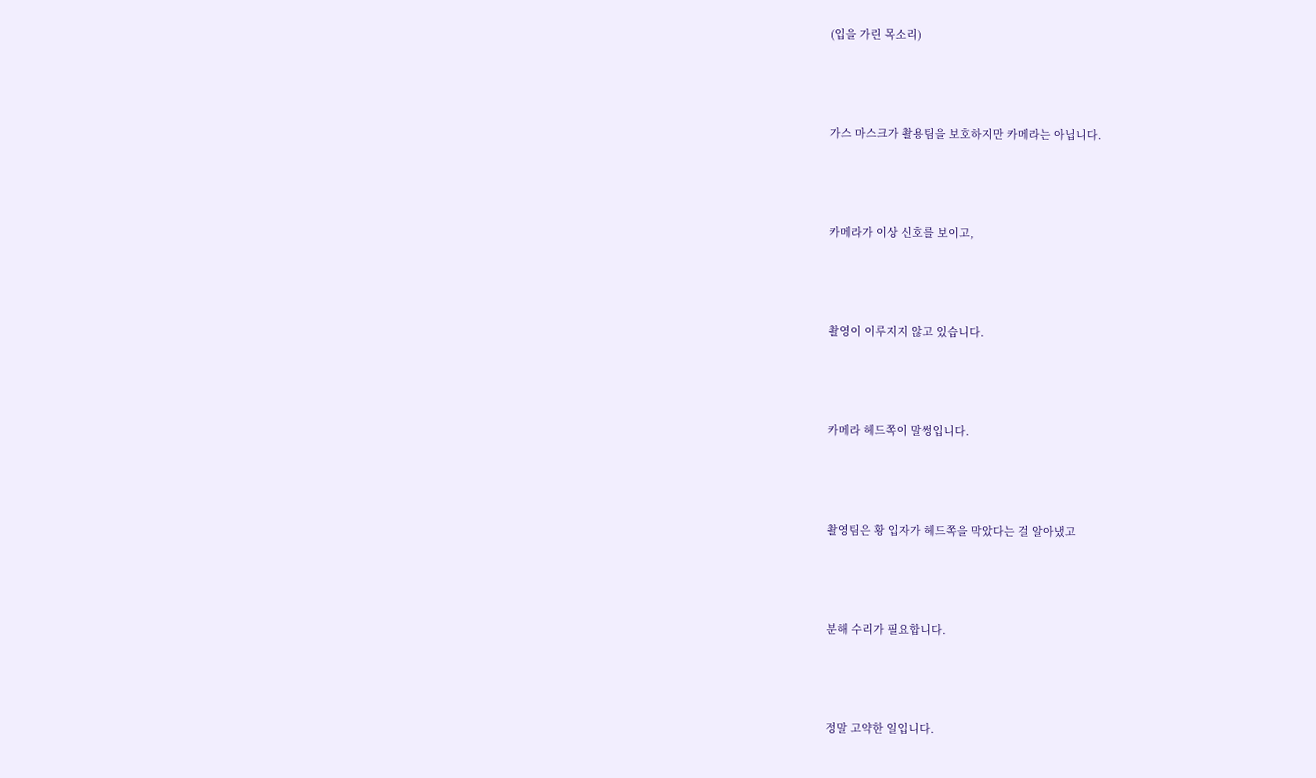(입을 가린 목소리)



가스 마스크가 촬용팀을 보호하지만 카메라는 아닙니다.



카메라가 이상 신호를 보이고,



촬영이 이루지지 않고 있습니다.



카메라 헤드쪽이 말썽입니다.



촬영팀은 황 입자가 헤드쪽을 막았다는 걸 알아냈고



분해 수리가 필요합니다.



정말 고약한 일입니다.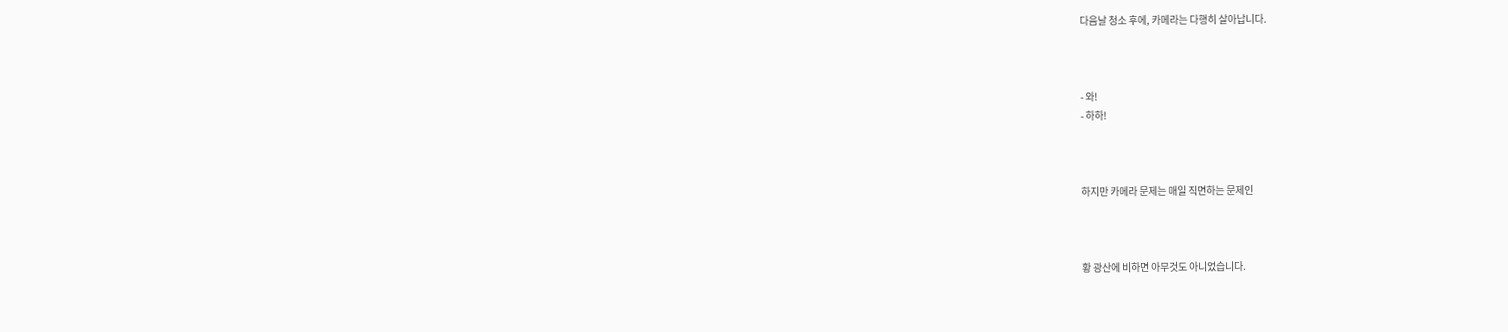다음날 청소 후에, 카메라는 다행히 살아납니다.



- 와!
- 하하!



하지만 카메라 문제는 매일 직면하는 문제인



황 광산에 비하면 아무것도 아니었습니다.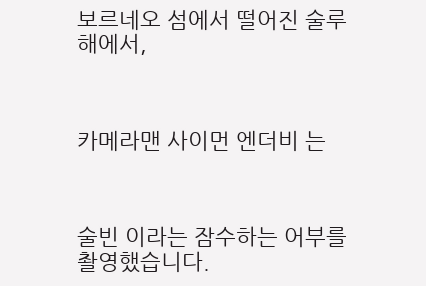보르네오 섬에서 떨어진 술루 해에서,



카메라맨 사이먼 엔더비 는



술빈 이라는 잠수하는 어부를 촬영했습니다.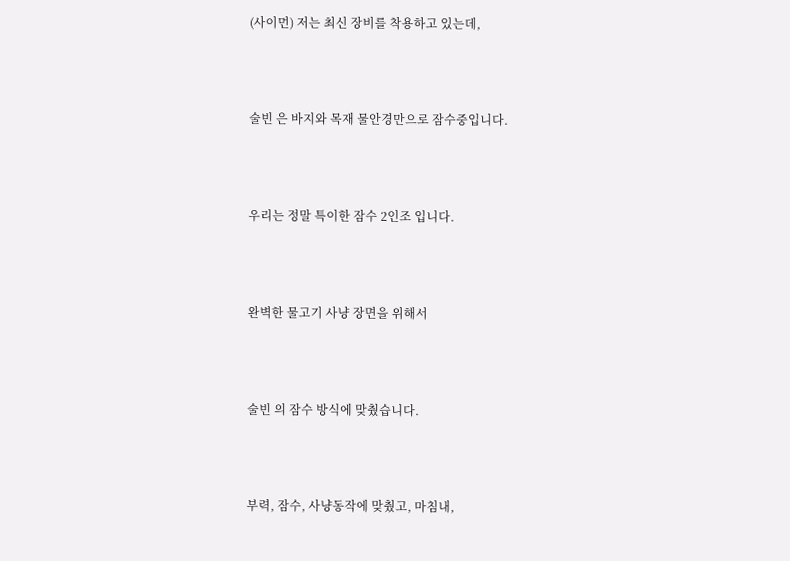(사이먼) 저는 최신 장비를 착용하고 있는데,



술빈 은 바지와 목재 물안경만으로 잠수중입니다.



우리는 정말 특이한 잠수 2인조 입니다.



완벽한 물고기 사냥 장면을 위해서



술빈 의 잠수 방식에 맞췄습니다.



부력, 잠수, 사냥동작에 맞췄고, 마침내,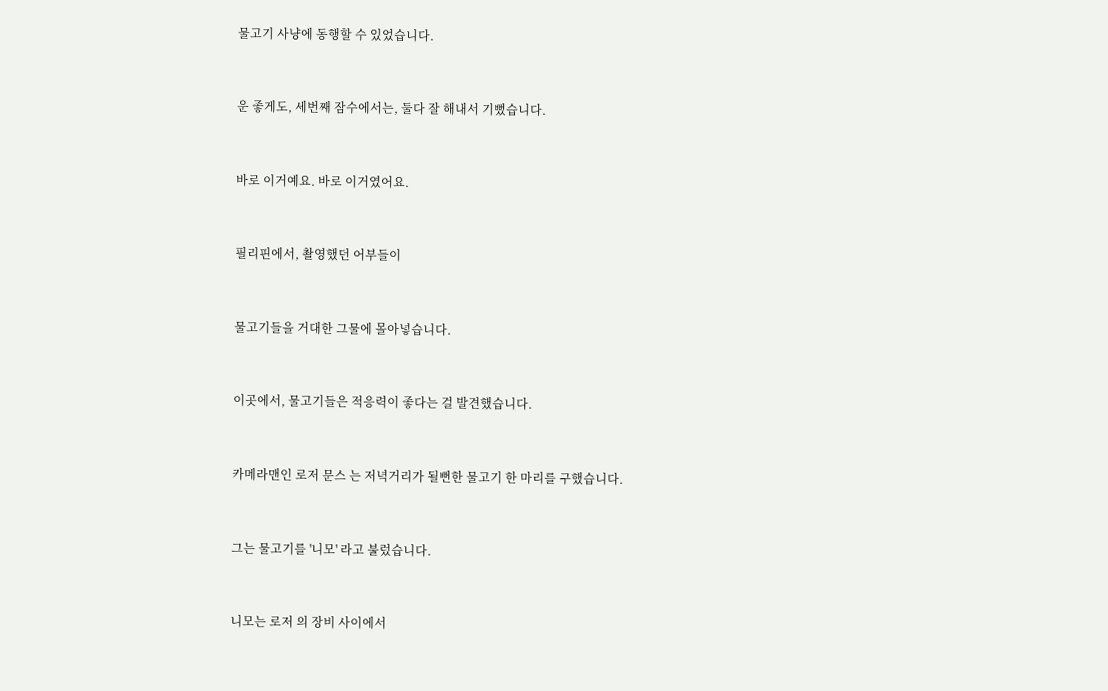물고기 사냥에 동행할 수 있었습니다.



운 좋게도, 세번째 잠수에서는, 둘다 잘 해내서 기뻤습니다.



바로 이거예요. 바로 이거였어요.



필리핀에서, 촬영했던 어부들이



물고기들을 거대한 그물에 몰아넣습니다.



이곳에서, 물고기들은 적응력이 좋다는 걸 발견했습니다.



카메라맨인 로저 문스 는 저녁거리가 될뻔한 물고기 한 마리를 구했습니다.



그는 물고기를 '니모' 라고 불렀습니다.



니모는 로저 의 장비 사이에서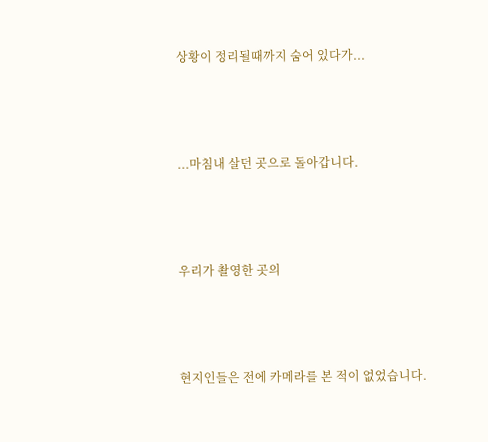상황이 정리될때까지 숨어 있다가...



...마침내 살던 곳으로 돌아갑니다.



우리가 촬영한 곳의



현지인들은 전에 카메라를 본 적이 없었습니다.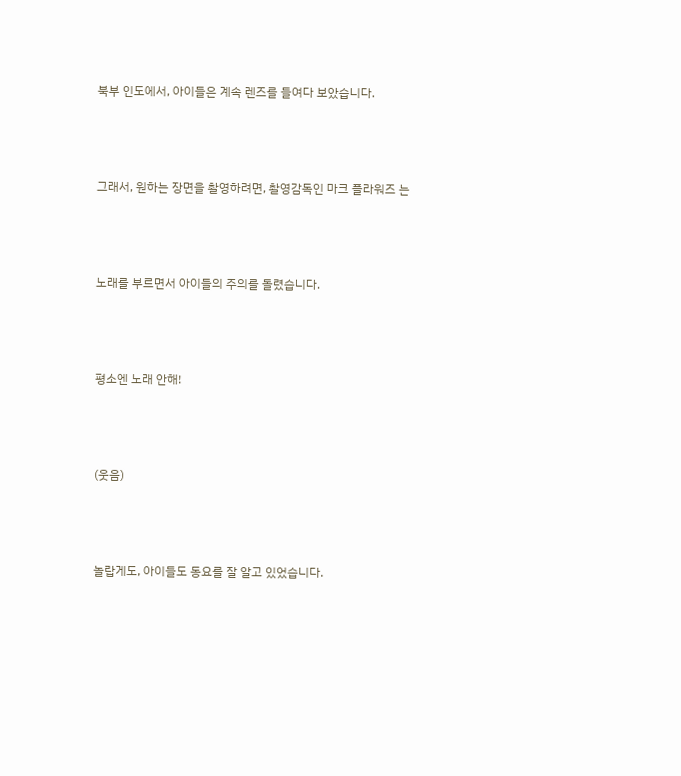북부 인도에서, 아이들은 계속 렌즈를 들여다 보았습니다.



그래서, 원하는 장면을 촬영하려면, 촬영감독인 마크 플라워즈 는



노래를 부르면서 아이들의 주의를 돌렸습니다.



평소엔 노래 안해!



(웃음)



놀랍게도, 아이들도 동요를 잘 알고 있었습니다.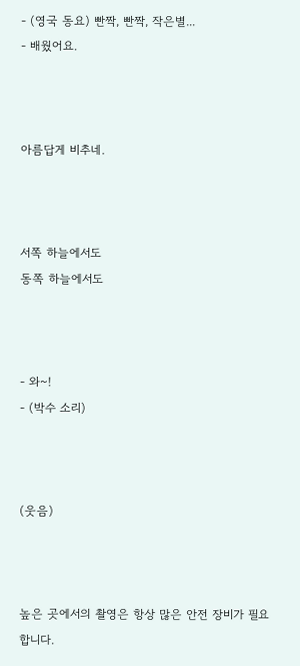- (영국 동요) 빤짝, 빤짝, 작은별...
- 배웠어요.



아름답게 비추네.



서쪽 하늘에서도
동쪽 하늘에서도



- 와~!
- (박수 소리)



(웃음)



높은 곳에서의 촬영은 항상 많은 안전 장비가 필요합니다.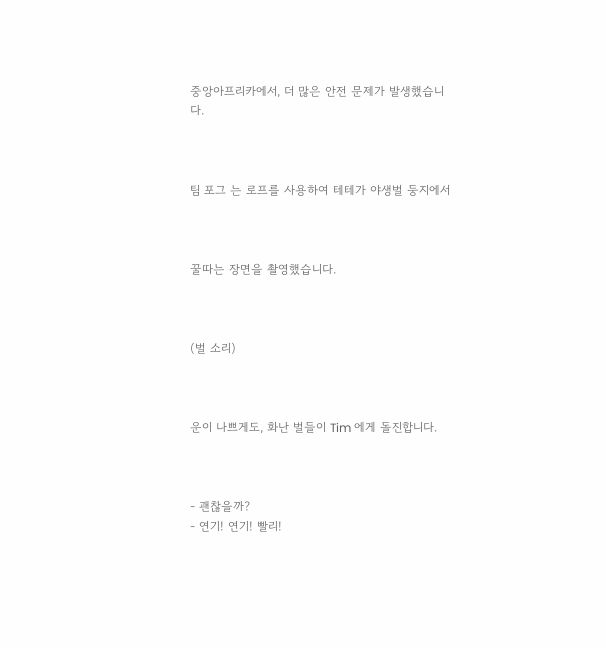중앙아프리카에서, 더 많은 안전 문제가 발생했습니다.



팀 포그 는 로프를 사용하여 테테가 야생벌 둥지에서



꿀따는 장면을 촬영했습니다.



(벌 소리)



운이 나쁘게도, 화난 벌들이 Tim 에게 돌진합니다.



- 괜찮을까?
- 연기! 연기! 빨리!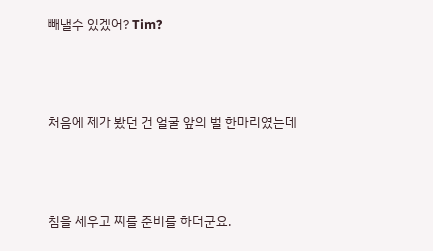빼낼수 있겠어? Tim?



처음에 제가 봤던 건 얼굴 앞의 벌 한마리였는데



침을 세우고 찌를 준비를 하더군요.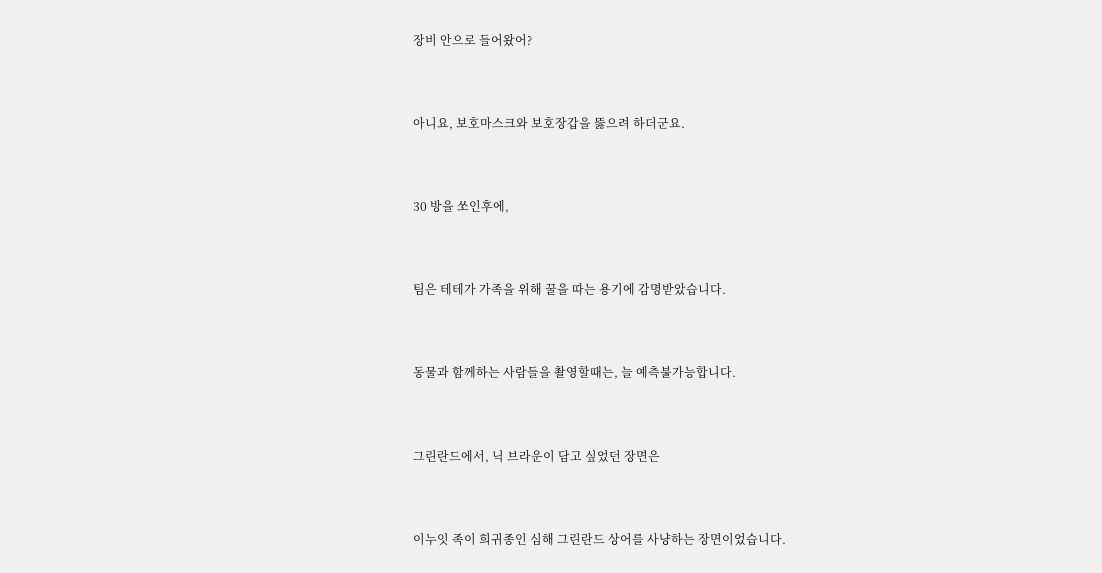장비 안으로 들어왔어?



아니요, 보호마스크와 보호장갑을 뚫으려 하더군요.



30 방을 쏘인후에,



팀은 테테가 가족을 위해 꿀을 따는 용기에 감명받았습니다.



동물과 함께하는 사람들을 촬영할때는, 늘 예측불가능합니다.



그린란드에서, 닉 브라운이 담고 싶었던 장면은



이누잇 족이 희귀종인 심해 그린란드 상어를 사냥하는 장면이었습니다.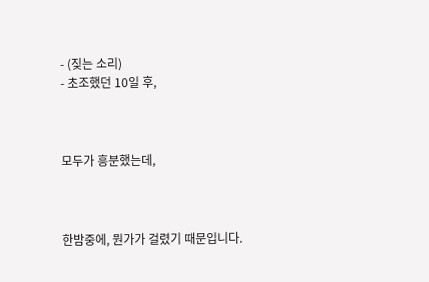- (짖는 소리)
- 초조했던 10일 후,



모두가 흥분했는데,



한밤중에, 뭔가가 걸렸기 때문입니다.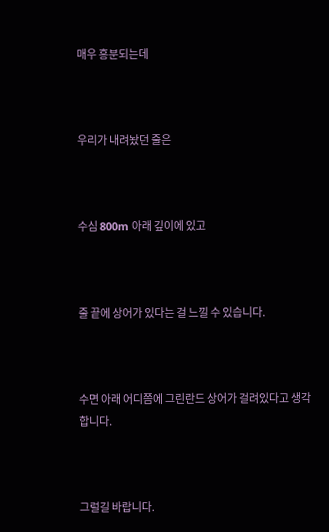매우 흥분되는데



우리가 내려놨던 줄은



수심 800m 아래 깊이에 있고



줄 끝에 상어가 있다는 걸 느낄 수 있습니다.



수면 아래 어디쯤에 그린란드 상어가 걸려있다고 생각합니다.



그럴길 바랍니다.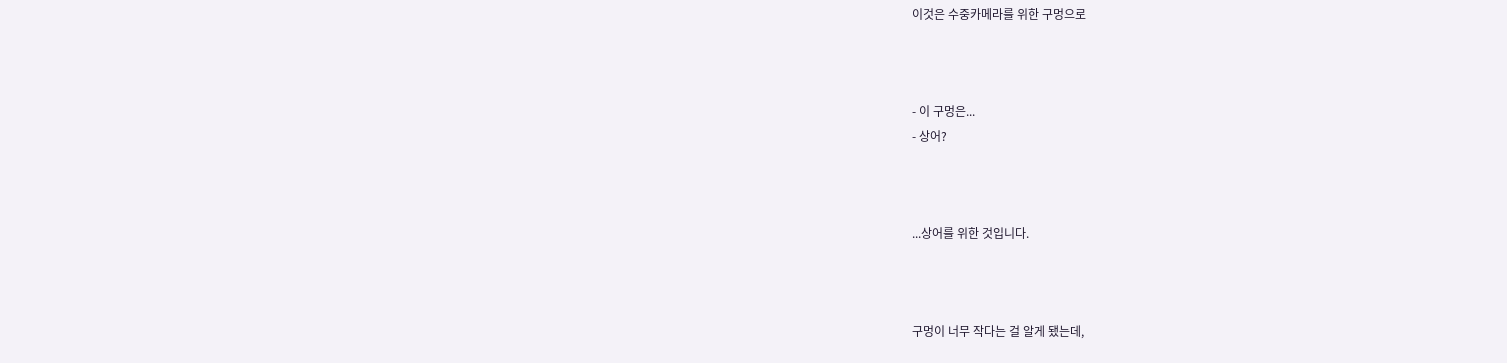이것은 수중카메라를 위한 구멍으로



- 이 구멍은...
- 상어?



...상어를 위한 것입니다.



구멍이 너무 작다는 걸 알게 됐는데,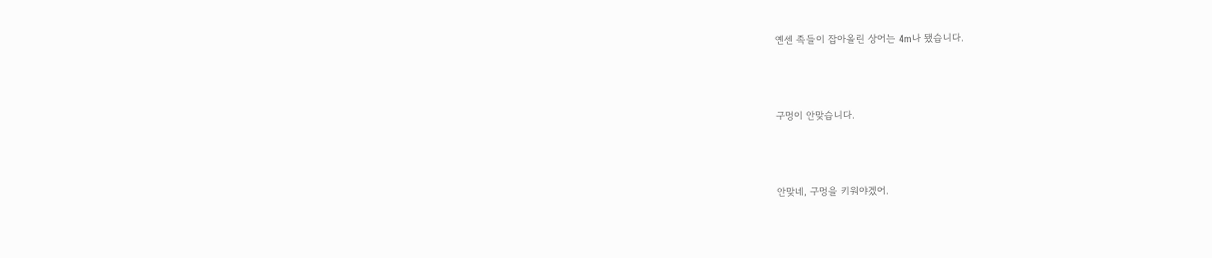옌센 족들이 잡아올린 상어는 4m나 됐습니다.



구멍이 안맞습니다.



안맞네, 구멍을 키워야겠어.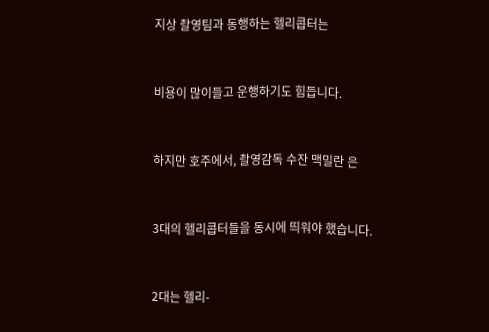지상 촬영팀과 동행하는 헬리콥터는



비용이 많이들고 운행하기도 힘듭니다.



하지만 호주에서, 촬영감독 수잔 맥밀란 은



3대의 헬리콥터들을 동시에 띄워야 했습니다.



2대는 헬리-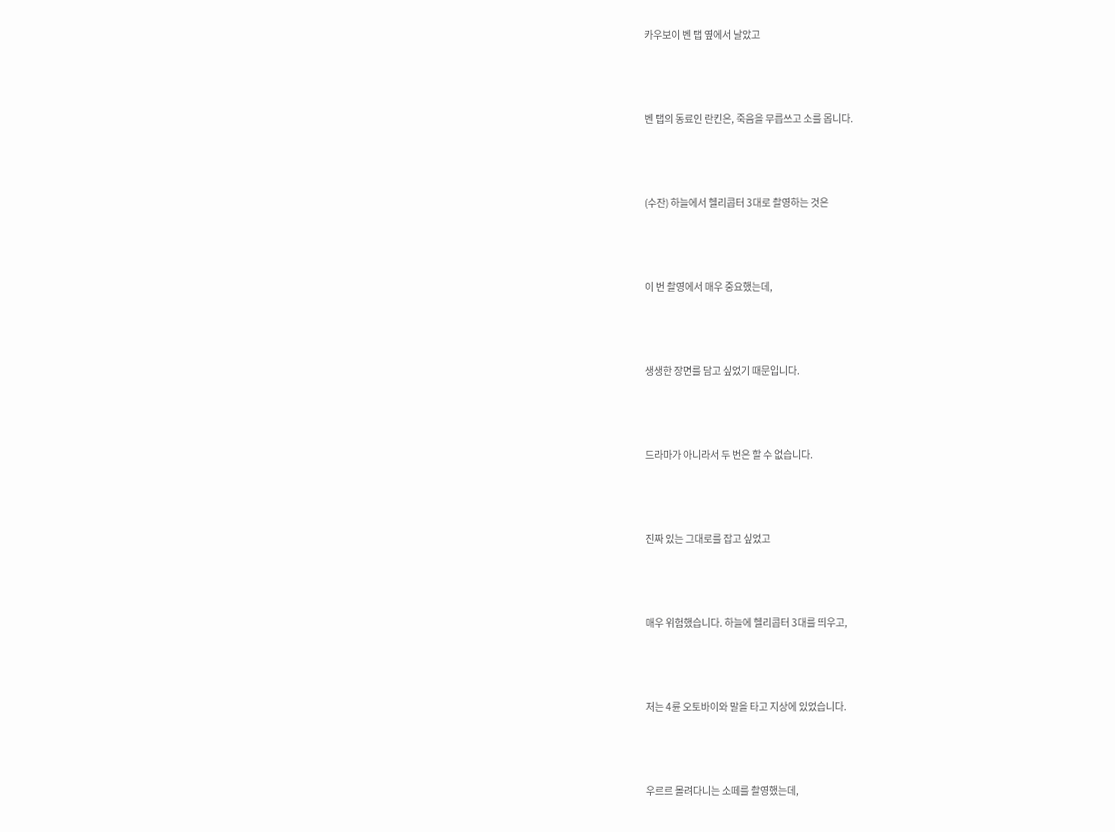카우보이 벤 탭 옆에서 날았고



벤 탭의 동료인 란킨은, 죽음을 무릅쓰고 소를 몹니다.



(수잔) 하늘에서 헬리콥터 3대로 촬영하는 것은



이 번 촬영에서 매우 중요했는데,



생생한 장면를 담고 싶었기 때문입니다.



드라마가 아니라서 두 번은 할 수 없습니다.



진짜 있는 그대로를 잡고 싶었고



매우 위험했습니다. 하늘에 헬리콥터 3대를 띄우고,



저는 4륜 오토바이와 말을 타고 지상에 있었습니다.



우르르 몰려다니는 소떼를 촬영했는데,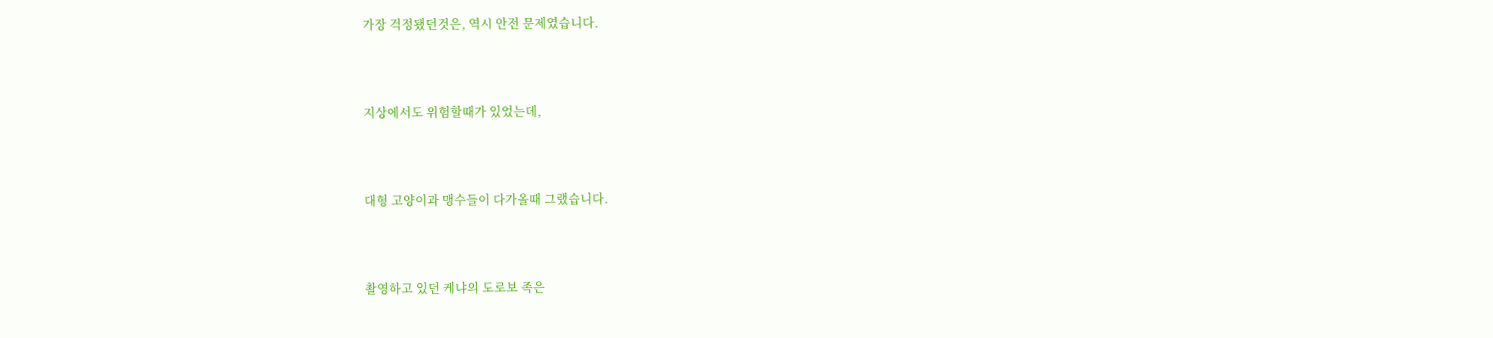가장 걱정됐던것은, 역시 안전 문제였습니다.



지상에서도 위험할때가 있었는데,



대형 고양이과 맹수들이 다가올때 그랬습니다.



촬영하고 있던 케냐의 도로보 족은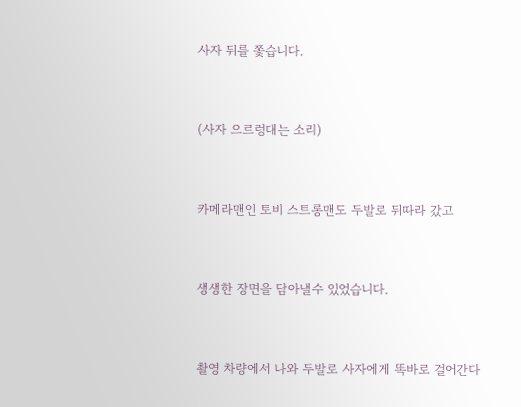사자 뒤를 쫓습니다.



(사자 으르렁대는 소리)



카메라맨인 토비 스트롱맨도 두발로 뒤따라 갔고



생생한 장면을 담아낼수 있었습니다.



촬영 차량에서 나와 두발로 사자에게 똑바로 걸어간다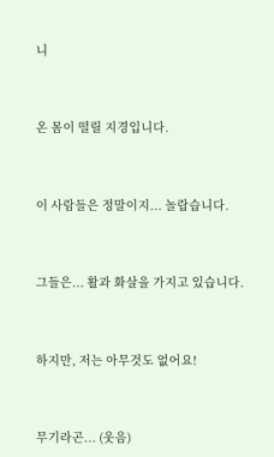니



온 몸이 떨릴 지경입니다.



이 사람들은 정말이지... 놀랍습니다.



그들은... 활과 화살을 가지고 있습니다.



하지만, 저는 아무것도 없어요!



무기라곤... (웃음)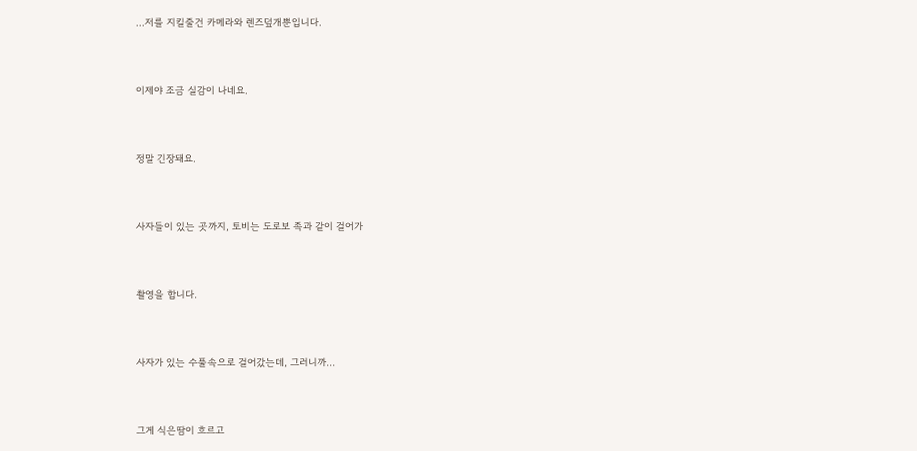...저를 지킬줄건 카메라와 렌즈덮개뿐입니다.



이제야 조금 실감이 나네요.



정말 긴장돼요.



사자들이 있는 곳까지, 토비는 도로보 족과 같이 걸어가



촬영을 합니다.



사자가 있는 수풀속으로 걸어갔는데, 그러니까...



그게 식은땀이 흐르고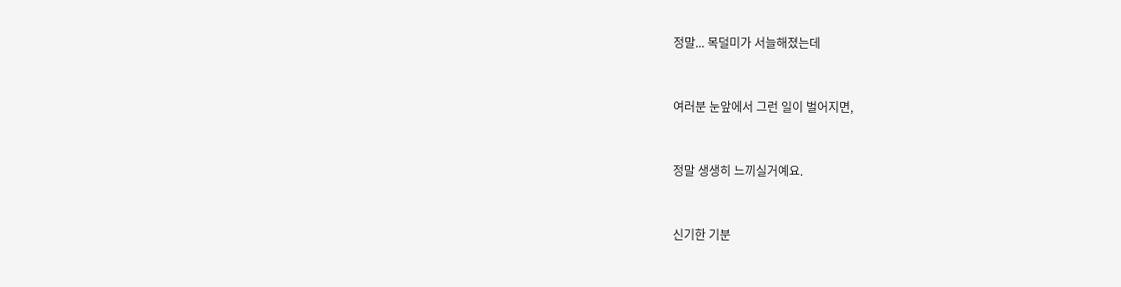정말... 목덜미가 서늘해졌는데



여러분 눈앞에서 그런 일이 벌어지면,



정말 생생히 느끼실거예요.



신기한 기분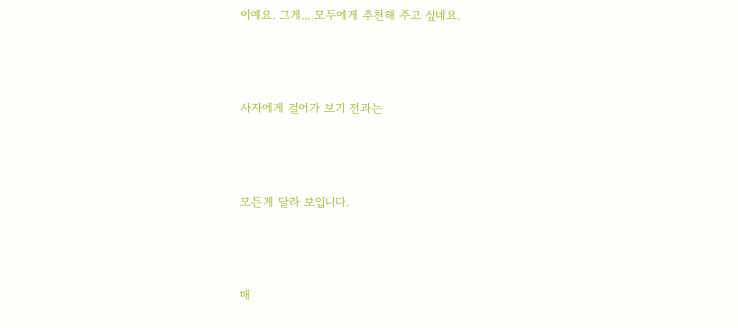이예요. 그게... 모두에게 추천해 주고 싶네요.



사자에게 걸어가 보기 전과는



모든게 달라 보입니다.



매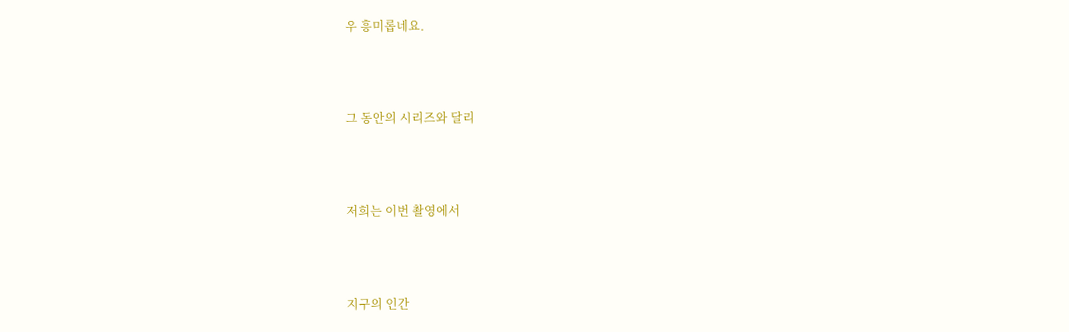우 흥미롭네요.



그 동안의 시리즈와 달리



저희는 이번 촬영에서



지구의 인간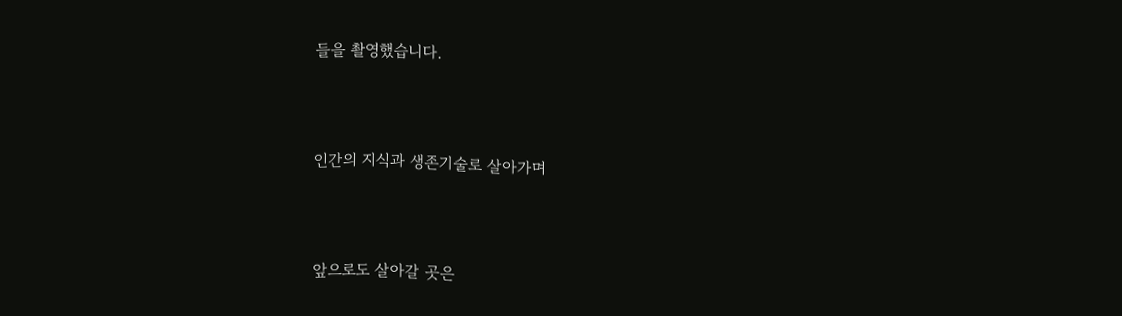들을 촬영했습니다.



인간의 지식과 생존기술로 살아가며



앞으로도 살아갈 곳은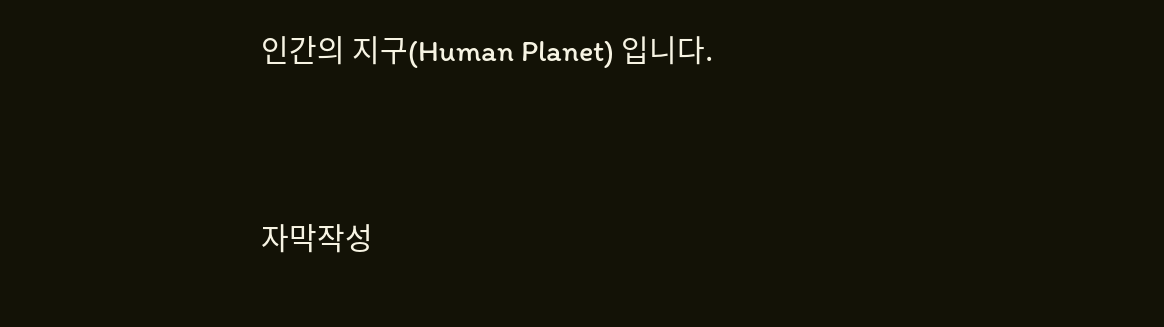인간의 지구(Human Planet) 입니다.



자막작성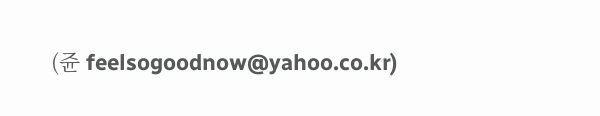(쥰 feelsogoodnow@yahoo.co.kr)